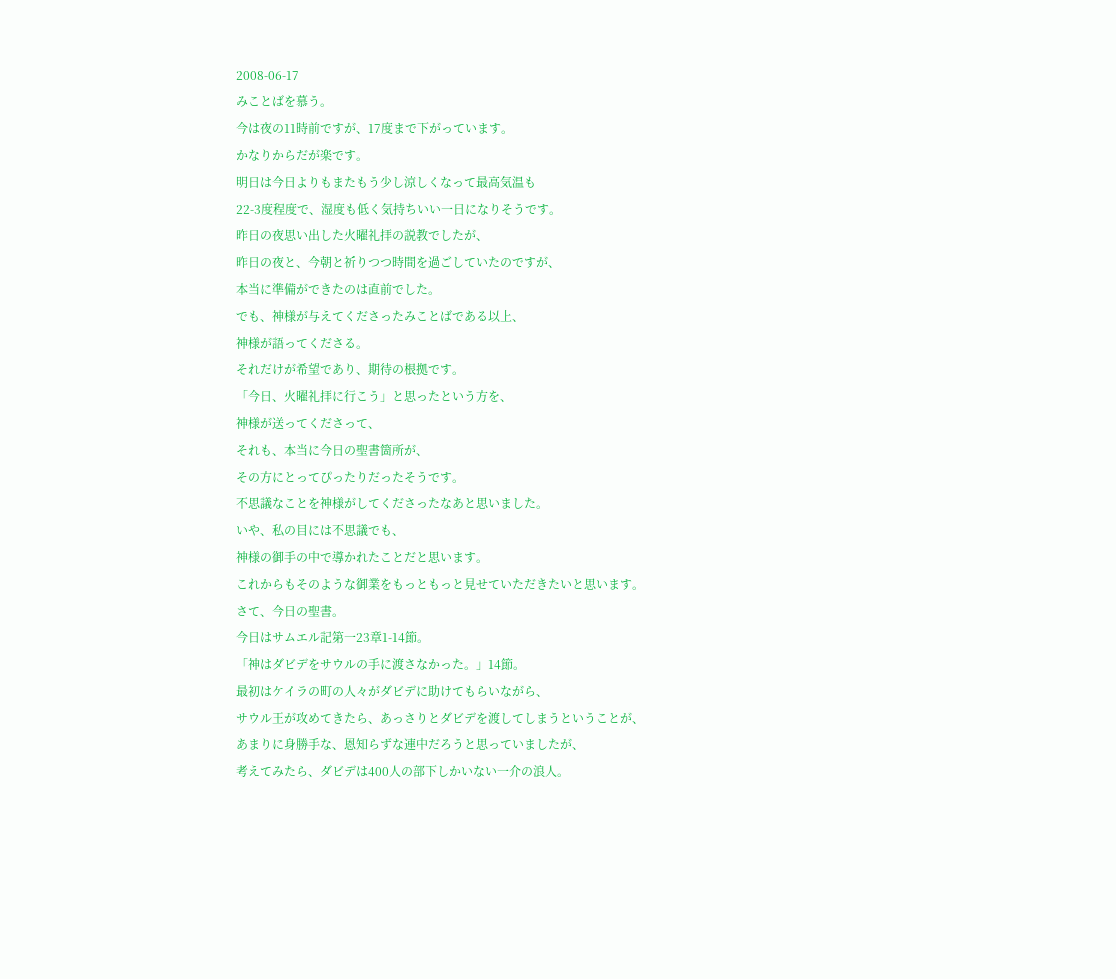2008-06-17
みことばを慕う。
今は夜の11時前ですが、17度まで下がっています。
かなりからだが楽です。
明日は今日よりもまたもう少し涼しくなって最高気温も
22-3度程度で、湿度も低く気持ちいい一日になりそうです。
昨日の夜思い出した火曜礼拝の説教でしたが、
昨日の夜と、今朝と祈りつつ時間を過ごしていたのですが、
本当に準備ができたのは直前でした。
でも、神様が与えてくださったみことばである以上、
神様が語ってくださる。
それだけが希望であり、期待の根拠です。
「今日、火曜礼拝に行こう」と思ったという方を、
神様が送ってくださって、
それも、本当に今日の聖書箇所が、
その方にとってぴったりだったそうです。
不思議なことを神様がしてくださったなあと思いました。
いや、私の目には不思議でも、
神様の御手の中で導かれたことだと思います。
これからもそのような御業をもっともっと見せていただきたいと思います。
さて、今日の聖書。
今日はサムエル記第一23章1-14節。
「神はダビデをサウルの手に渡さなかった。」14節。
最初はケイラの町の人々がダビデに助けてもらいながら、
サウル王が攻めてきたら、あっさりとダビデを渡してしまうということが、
あまりに身勝手な、恩知らずな連中だろうと思っていましたが、
考えてみたら、ダビデは400人の部下しかいない一介の浪人。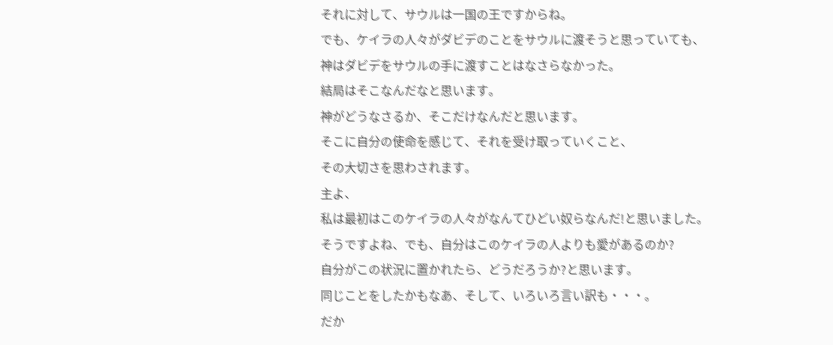それに対して、サウルは一国の王ですからね。
でも、ケイラの人々がダビデのことをサウルに渡そうと思っていても、
神はダビデをサウルの手に渡すことはなさらなかった。
結局はそこなんだなと思います。
神がどうなさるか、そこだけなんだと思います。
そこに自分の使命を感じて、それを受け取っていくこと、
その大切さを思わされます。
主よ、
私は最初はこのケイラの人々がなんてひどい奴らなんだ!と思いました。
そうですよね、でも、自分はこのケイラの人よりも愛があるのか?
自分がこの状況に置かれたら、どうだろうか?と思います。
同じことをしたかもなあ、そして、いろいろ言い訳も・・・。
だか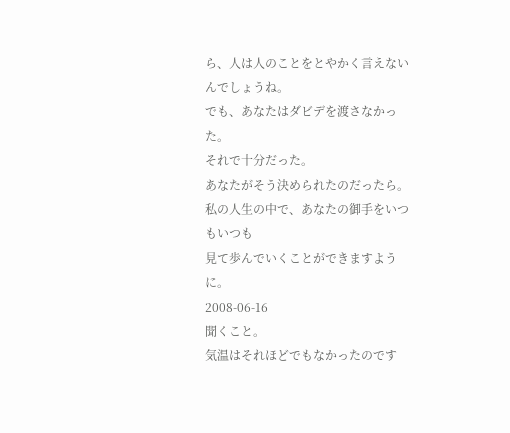ら、人は人のことをとやかく言えないんでしょうね。
でも、あなたはダビデを渡さなかった。
それで十分だった。
あなたがそう決められたのだったら。
私の人生の中で、あなたの御手をいつもいつも
見て歩んでいくことができますように。
2008-06-16
聞くこと。
気温はそれほどでもなかったのです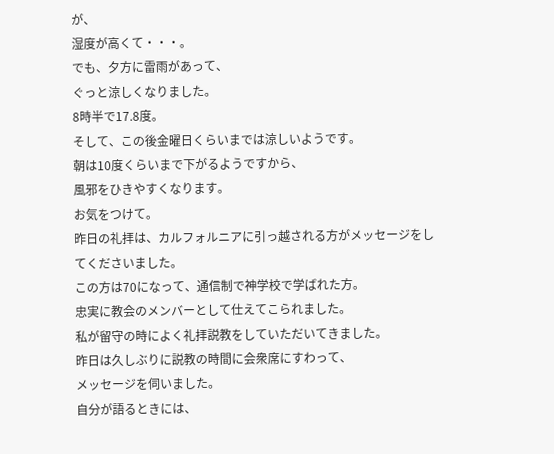が、
湿度が高くて・・・。
でも、夕方に雷雨があって、
ぐっと涼しくなりました。
8時半で17.8度。
そして、この後金曜日くらいまでは涼しいようです。
朝は10度くらいまで下がるようですから、
風邪をひきやすくなります。
お気をつけて。
昨日の礼拝は、カルフォルニアに引っ越される方がメッセージをしてくださいました。
この方は70になって、通信制で神学校で学ばれた方。
忠実に教会のメンバーとして仕えてこられました。
私が留守の時によく礼拝説教をしていただいてきました。
昨日は久しぶりに説教の時間に会衆席にすわって、
メッセージを伺いました。
自分が語るときには、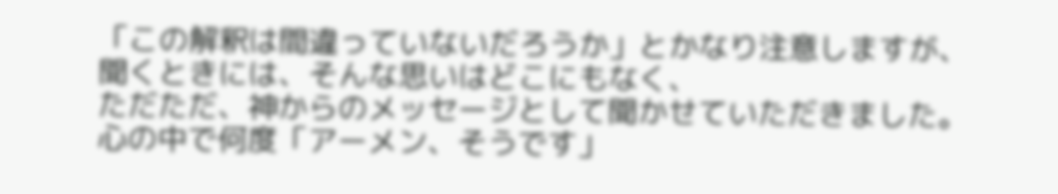「この解釈は間違っていないだろうか」とかなり注意しますが、
聞くときには、そんな思いはどこにもなく、
ただただ、神からのメッセージとして聞かせていただきました。
心の中で何度「アーメン、そうです」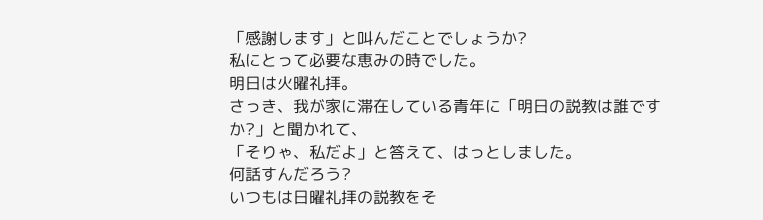「感謝します」と叫んだことでしょうか?
私にとって必要な恵みの時でした。
明日は火曜礼拝。
さっき、我が家に滞在している青年に「明日の説教は誰ですか?」と聞かれて、
「そりゃ、私だよ」と答えて、はっとしました。
何話すんだろう?
いつもは日曜礼拝の説教をそ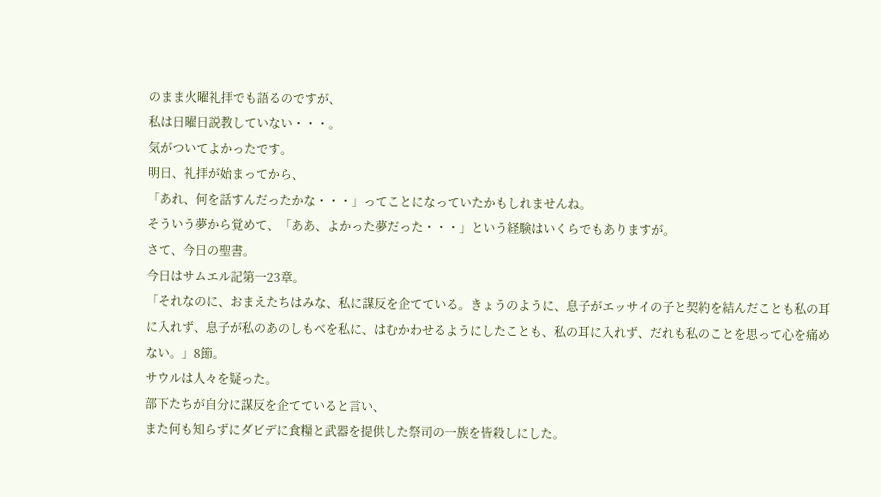のまま火曜礼拝でも語るのですが、
私は日曜日説教していない・・・。
気がついてよかったです。
明日、礼拝が始まってから、
「あれ、何を話すんだったかな・・・」ってことになっていたかもしれませんね。
そういう夢から覚めて、「ああ、よかった夢だった・・・」という経験はいくらでもありますが。
さて、今日の聖書。
今日はサムエル記第一23章。
「それなのに、おまえたちはみな、私に謀反を企てている。きょうのように、息子がエッサイの子と契約を結んだことも私の耳に入れず、息子が私のあのしもべを私に、はむかわせるようにしたことも、私の耳に入れず、だれも私のことを思って心を痛めない。」8節。
サウルは人々を疑った。
部下たちが自分に謀反を企てていると言い、
また何も知らずにダビデに食糧と武器を提供した祭司の一族を皆殺しにした。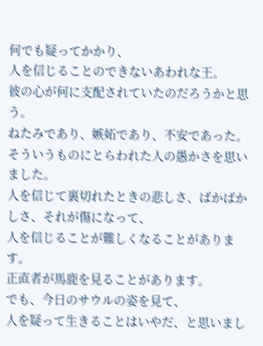何でも疑ってかかり、
人を信じることのできないあわれな王。
彼の心が何に支配されていたのだろうかと思う。
ねたみであり、嫉妬であり、不安であった。
そういうものにとらわれた人の愚かさを思いました。
人を信じて裏切れたときの悲しさ、ばかばかしさ、それが傷になって、
人を信じることが難しくなることがあります。
正直者が馬鹿を見ることがあります。
でも、今日のサウルの姿を見て、
人を疑って生きることはいやだ、と思いまし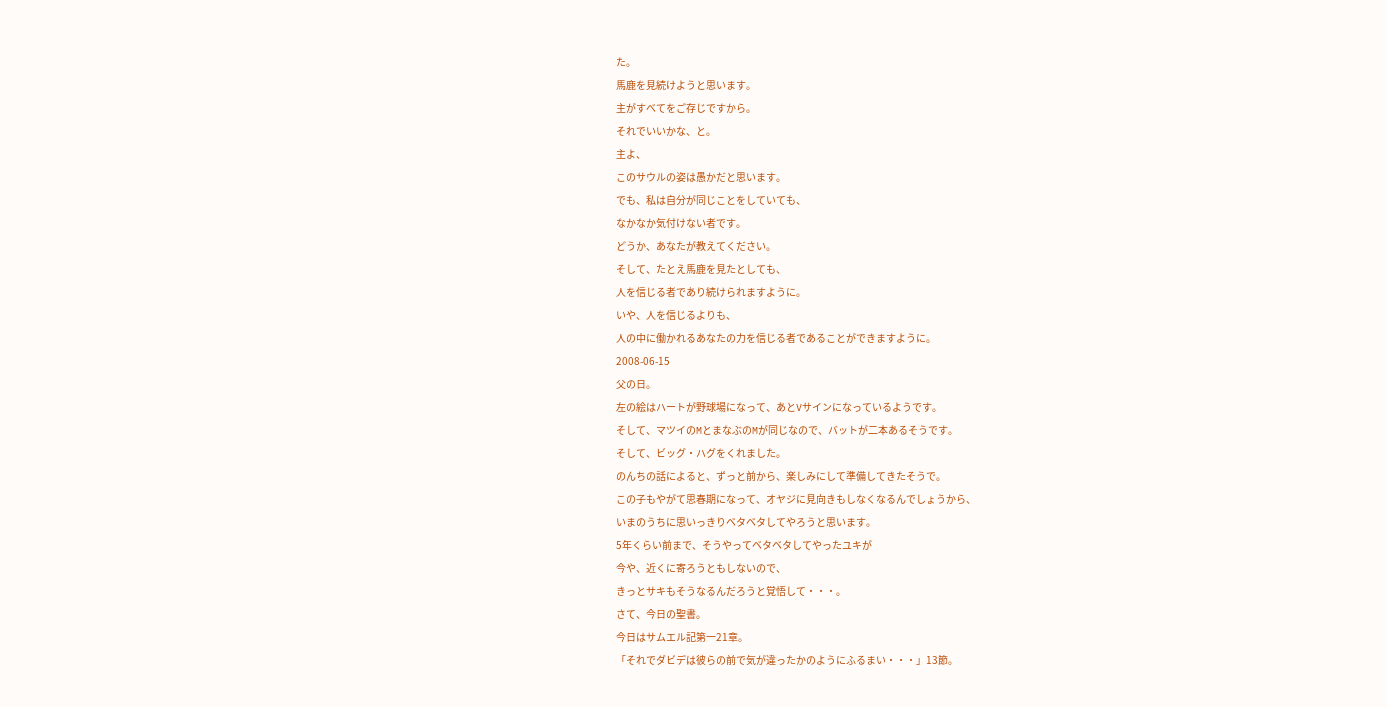た。
馬鹿を見続けようと思います。
主がすべてをご存じですから。
それでいいかな、と。
主よ、
このサウルの姿は愚かだと思います。
でも、私は自分が同じことをしていても、
なかなか気付けない者です。
どうか、あなたが教えてください。
そして、たとえ馬鹿を見たとしても、
人を信じる者であり続けられますように。
いや、人を信じるよりも、
人の中に働かれるあなたの力を信じる者であることができますように。
2008-06-15
父の日。
左の絵はハートが野球場になって、あとVサインになっているようです。
そして、マツイのMとまなぶのMが同じなので、バットが二本あるそうです。
そして、ビッグ・ハグをくれました。
のんちの話によると、ずっと前から、楽しみにして準備してきたそうで。
この子もやがて思春期になって、オヤジに見向きもしなくなるんでしょうから、
いまのうちに思いっきりベタベタしてやろうと思います。
5年くらい前まで、そうやってベタベタしてやったユキが
今や、近くに寄ろうともしないので、
きっとサキもそうなるんだろうと覚悟して・・・。
さて、今日の聖書。
今日はサムエル記第一21章。
「それでダビデは彼らの前で気が違ったかのようにふるまい・・・」13節。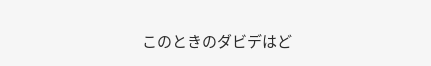このときのダビデはど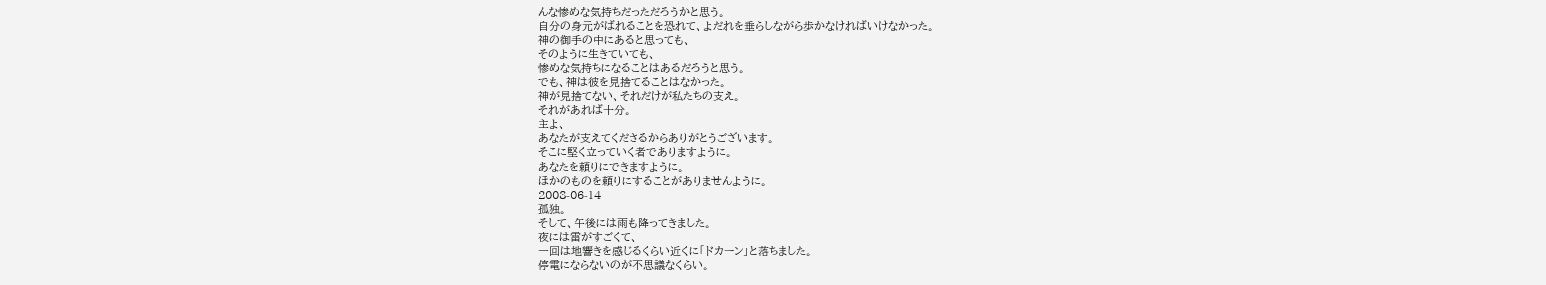んな惨めな気持ちだっただろうかと思う。
自分の身元がばれることを恐れて、よだれを垂らしながら歩かなければいけなかった。
神の御手の中にあると思っても、
そのように生きていても、
惨めな気持ちになることはあるだろうと思う。
でも、神は彼を見捨てることはなかった。
神が見捨てない、それだけが私たちの支え。
それがあれば十分。
主よ、
あなたが支えてくださるからありがとうございます。
そこに堅く立っていく者でありますように。
あなたを頼りにできますように。
ほかのものを頼りにすることがありませんように。
2008-06-14
孤独。
そして、午後には雨も降ってきました。
夜には雷がすごくて、
一回は地響きを感じるくらい近くに「ドカーン」と落ちました。
停電にならないのが不思議なくらい。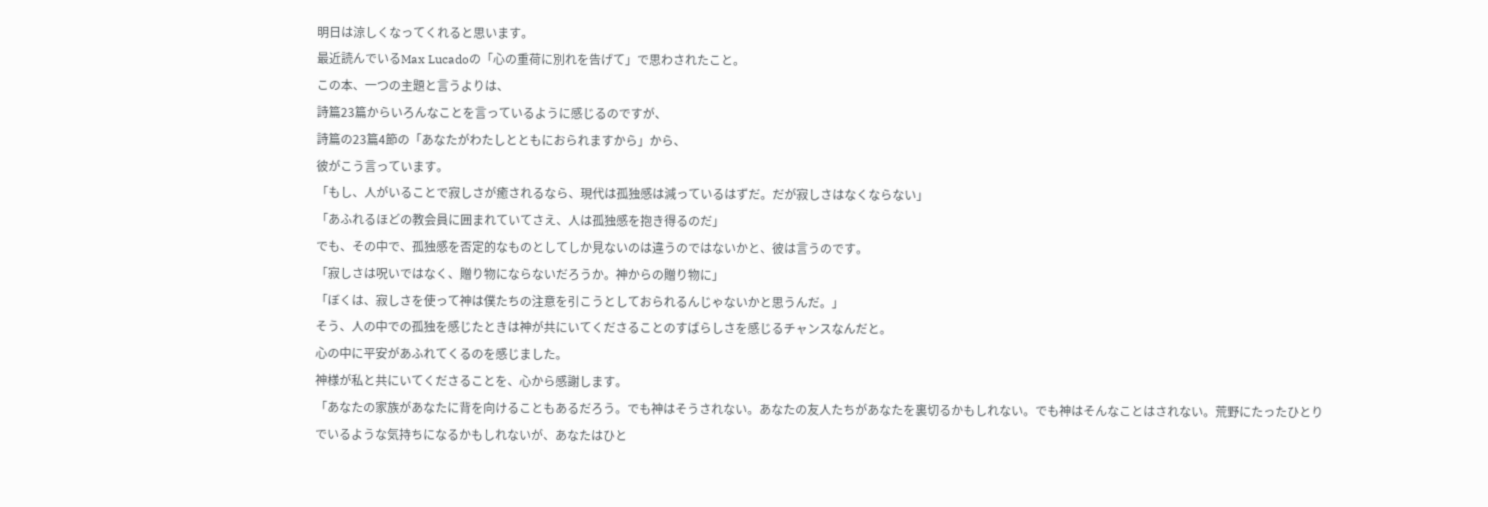明日は涼しくなってくれると思います。
最近読んでいるMax Lucadoの「心の重荷に別れを告げて」で思わされたこと。
この本、一つの主題と言うよりは、
詩篇23篇からいろんなことを言っているように感じるのですが、
詩篇の23篇4節の「あなたがわたしとともにおられますから」から、
彼がこう言っています。
「もし、人がいることで寂しさが癒されるなら、現代は孤独感は減っているはずだ。だが寂しさはなくならない」
「あふれるほどの教会員に囲まれていてさえ、人は孤独感を抱き得るのだ」
でも、その中で、孤独感を否定的なものとしてしか見ないのは違うのではないかと、彼は言うのです。
「寂しさは呪いではなく、贈り物にならないだろうか。神からの贈り物に」
「ぼくは、寂しさを使って神は僕たちの注意を引こうとしておられるんじゃないかと思うんだ。」
そう、人の中での孤独を感じたときは神が共にいてくださることのすばらしさを感じるチャンスなんだと。
心の中に平安があふれてくるのを感じました。
神様が私と共にいてくださることを、心から感謝します。
「あなたの家族があなたに背を向けることもあるだろう。でも神はそうされない。あなたの友人たちがあなたを裏切るかもしれない。でも神はそんなことはされない。荒野にたったひとりでいるような気持ちになるかもしれないが、あなたはひと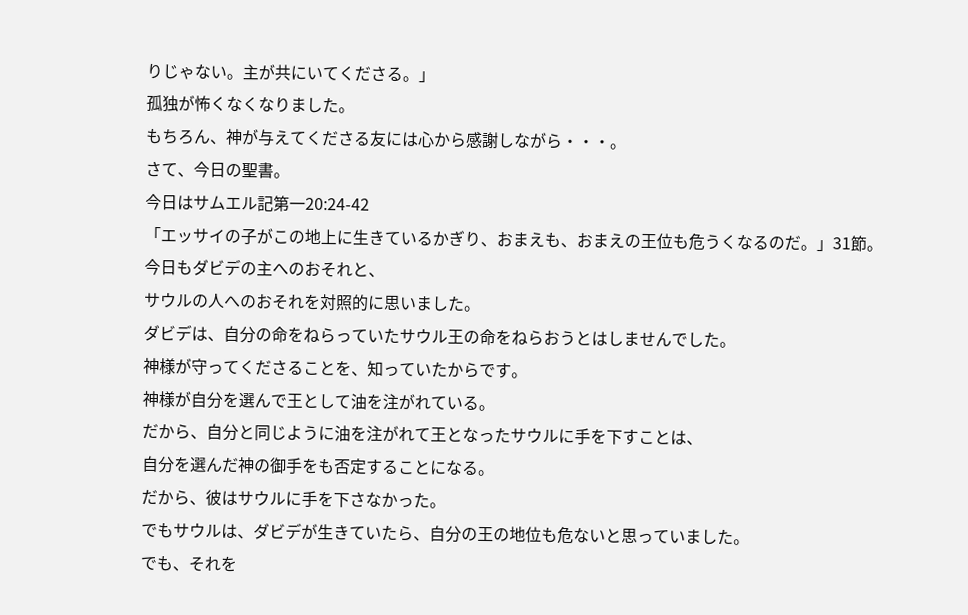りじゃない。主が共にいてくださる。」
孤独が怖くなくなりました。
もちろん、神が与えてくださる友には心から感謝しながら・・・。
さて、今日の聖書。
今日はサムエル記第一20:24-42
「エッサイの子がこの地上に生きているかぎり、おまえも、おまえの王位も危うくなるのだ。」31節。
今日もダビデの主へのおそれと、
サウルの人へのおそれを対照的に思いました。
ダビデは、自分の命をねらっていたサウル王の命をねらおうとはしませんでした。
神様が守ってくださることを、知っていたからです。
神様が自分を選んで王として油を注がれている。
だから、自分と同じように油を注がれて王となったサウルに手を下すことは、
自分を選んだ神の御手をも否定することになる。
だから、彼はサウルに手を下さなかった。
でもサウルは、ダビデが生きていたら、自分の王の地位も危ないと思っていました。
でも、それを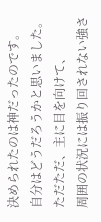決められたのは神だったのです。
自分はどうだろうかと思いました。
ただただ、主に目を向けて、
周囲の状況には振り回されない強さ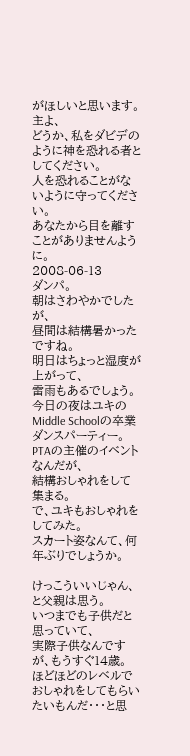がほしいと思います。
主よ、
どうか、私をダビデのように神を恐れる者としてください。
人を恐れることがないように守ってください。
あなたから目を離すことがありませんように。
2008-06-13
ダンパ。
朝はさわやかでしたが、
昼間は結構暑かったですね。
明日はちょっと湿度が上がって、
雷雨もあるでしょう。
今日の夜はユキのMiddle Schoolの卒業ダンスパーティー。
PTAの主催のイベントなんだが、
結構おしゃれをして集まる。
で、ユキもおしゃれをしてみた。
スカート姿なんて、何年ぶりでしょうか。

けっこういいじゃん、と父親は思う。
いつまでも子供だと思っていて、
実際子供なんですが、もうすぐ14歳。
ほどほどのレベルでおしゃれをしてもらいたいもんだ・・・と思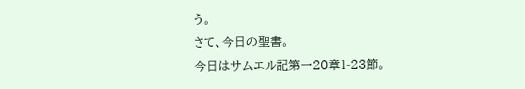う。
さて、今日の聖書。
今日はサムエル記第一20章1-23節。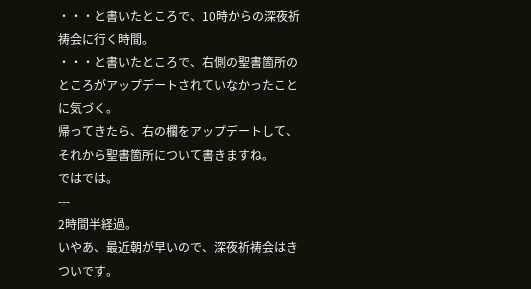・・・と書いたところで、10時からの深夜祈祷会に行く時間。
・・・と書いたところで、右側の聖書箇所のところがアップデートされていなかったことに気づく。
帰ってきたら、右の欄をアップデートして、それから聖書箇所について書きますね。
ではでは。
---
2時間半経過。
いやあ、最近朝が早いので、深夜祈祷会はきついです。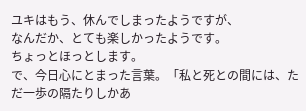ユキはもう、休んでしまったようですが、
なんだか、とても楽しかったようです。
ちょっとほっとします。
で、今日心にとまった言葉。「私と死との間には、ただ一歩の隔たりしかあ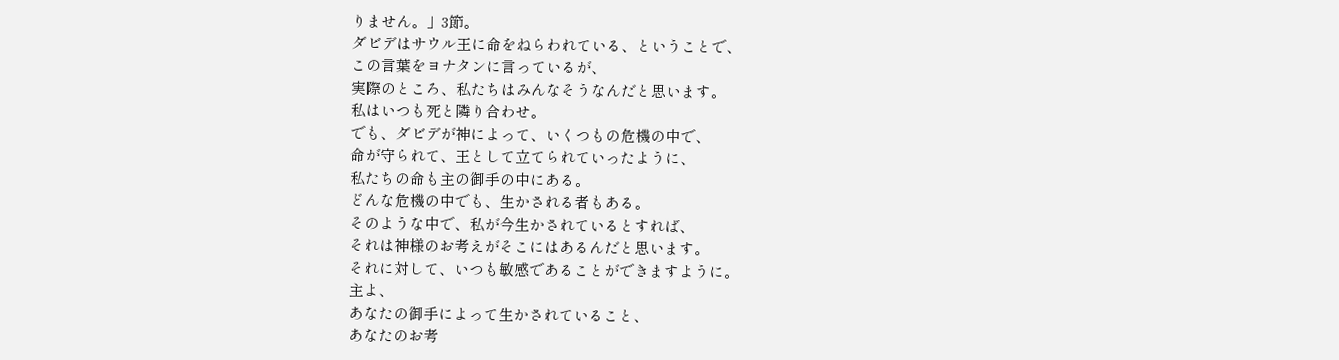りません。」3節。
ダビデはサウル王に命をねらわれている、ということで、
この言葉をヨナタンに言っているが、
実際のところ、私たちはみんなそうなんだと思います。
私はいつも死と隣り合わせ。
でも、ダビデが神によって、いくつもの危機の中で、
命が守られて、王として立てられていったように、
私たちの命も主の御手の中にある。
どんな危機の中でも、生かされる者もある。
そのような中で、私が今生かされているとすれば、
それは神様のお考えがそこにはあるんだと思います。
それに対して、いつも敏感であることができますように。
主よ、
あなたの御手によって生かされていること、
あなたのお考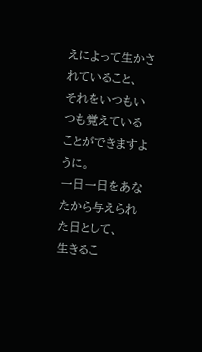えによって生かされていること、
それをいつもいつも覚えていることができますように。
一日一日をあなたから与えられた日として、
生きるこ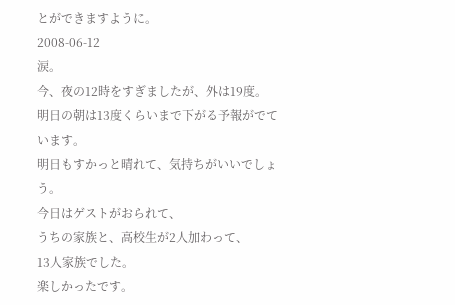とができますように。
2008-06-12
涙。
今、夜の12時をすぎましたが、外は19度。
明日の朝は13度くらいまで下がる予報がでています。
明日もすかっと晴れて、気持ちがいいでしょう。
今日はゲストがおられて、
うちの家族と、高校生が2人加わって、
13人家族でした。
楽しかったです。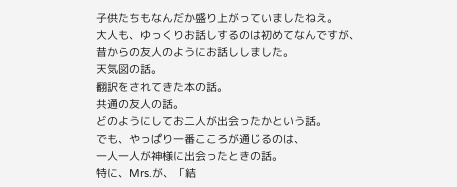子供たちもなんだか盛り上がっていましたねえ。
大人も、ゆっくりお話しするのは初めてなんですが、
昔からの友人のようにお話ししました。
天気図の話。
翻訳をされてきた本の話。
共通の友人の話。
どのようにしてお二人が出会ったかという話。
でも、やっぱり一番こころが通じるのは、
一人一人が神様に出会ったときの話。
特に、Mrs.が、「結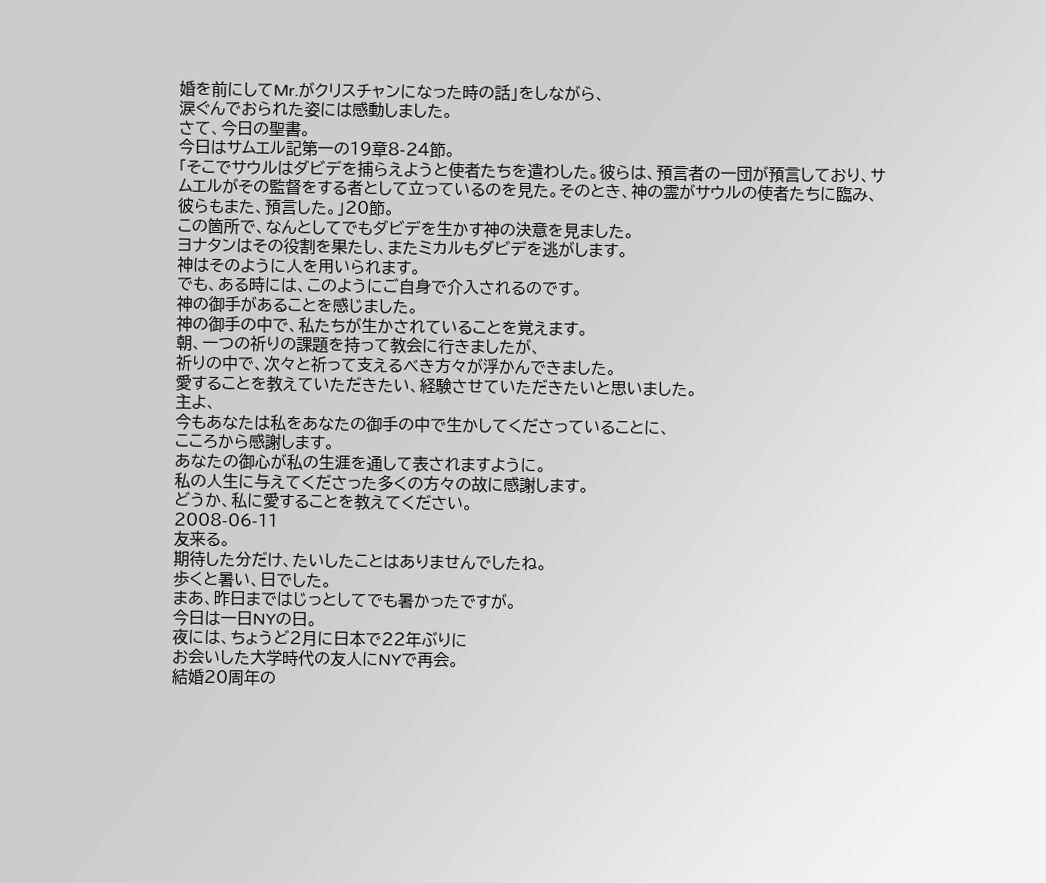婚を前にしてMr.がクリスチャンになった時の話」をしながら、
涙ぐんでおられた姿には感動しました。
さて、今日の聖書。
今日はサムエル記第一の19章8-24節。
「そこでサウルはダビデを捕らえようと使者たちを遣わした。彼らは、預言者の一団が預言しており、サムエルがその監督をする者として立っているのを見た。そのとき、神の霊がサウルの使者たちに臨み、彼らもまた、預言した。」20節。
この箇所で、なんとしてでもダビデを生かす神の決意を見ました。
ヨナタンはその役割を果たし、またミカルもダビデを逃がします。
神はそのように人を用いられます。
でも、ある時には、このようにご自身で介入されるのです。
神の御手があることを感じました。
神の御手の中で、私たちが生かされていることを覚えます。
朝、一つの祈りの課題を持って教会に行きましたが、
祈りの中で、次々と祈って支えるべき方々が浮かんできました。
愛することを教えていただきたい、経験させていただきたいと思いました。
主よ、
今もあなたは私をあなたの御手の中で生かしてくださっていることに、
こころから感謝します。
あなたの御心が私の生涯を通して表されますように。
私の人生に与えてくださった多くの方々の故に感謝します。
どうか、私に愛することを教えてください。
2008-06-11
友来る。
期待した分だけ、たいしたことはありませんでしたね。
歩くと暑い、日でした。
まあ、昨日まではじっとしてでも暑かったですが。
今日は一日NYの日。
夜には、ちょうど2月に日本で22年ぶりに
お会いした大学時代の友人にNYで再会。
結婚20周年の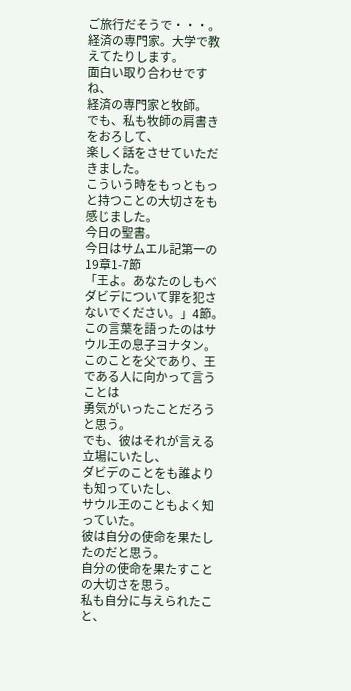ご旅行だそうで・・・。
経済の専門家。大学で教えてたりします。
面白い取り合わせですね、
経済の専門家と牧師。
でも、私も牧師の肩書きをおろして、
楽しく話をさせていただきました。
こういう時をもっともっと持つことの大切さをも感じました。
今日の聖書。
今日はサムエル記第一の19章1-7節
「王よ。あなたのしもべダビデについて罪を犯さないでください。」4節。
この言葉を語ったのはサウル王の息子ヨナタン。
このことを父であり、王である人に向かって言うことは
勇気がいったことだろうと思う。
でも、彼はそれが言える立場にいたし、
ダビデのことをも誰よりも知っていたし、
サウル王のこともよく知っていた。
彼は自分の使命を果たしたのだと思う。
自分の使命を果たすことの大切さを思う。
私も自分に与えられたこと、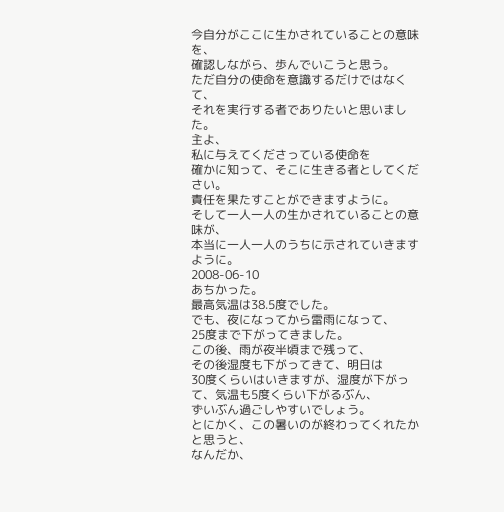今自分がここに生かされていることの意味を、
確認しながら、歩んでいこうと思う。
ただ自分の使命を意識するだけではなくて、
それを実行する者でありたいと思いました。
主よ、
私に与えてくださっている使命を
確かに知って、そこに生きる者としてください。
責任を果たすことができますように。
そして一人一人の生かされていることの意味が、
本当に一人一人のうちに示されていきますように。
2008-06-10
あちかった。
最高気温は38.5度でした。
でも、夜になってから雷雨になって、
25度まで下がってきました。
この後、雨が夜半頃まで残って、
その後湿度も下がってきて、明日は
30度くらいはいきますが、湿度が下がって、気温も5度くらい下がるぶん、
ずいぶん過ごしやすいでしょう。
とにかく、この暑いのが終わってくれたかと思うと、
なんだか、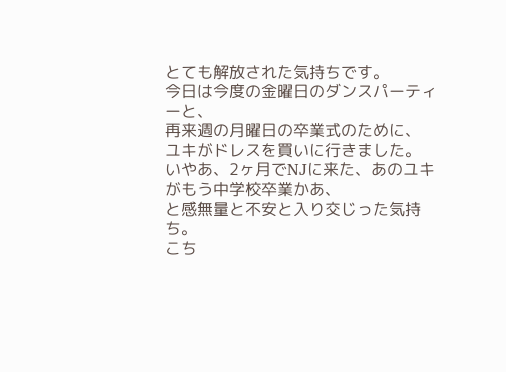とても解放された気持ちです。
今日は今度の金曜日のダンスパーティーと、
再来週の月曜日の卒業式のために、
ユキがドレスを買いに行きました。
いやあ、2ヶ月でNJに来た、あのユキがもう中学校卒業かあ、
と感無量と不安と入り交じった気持ち。
こち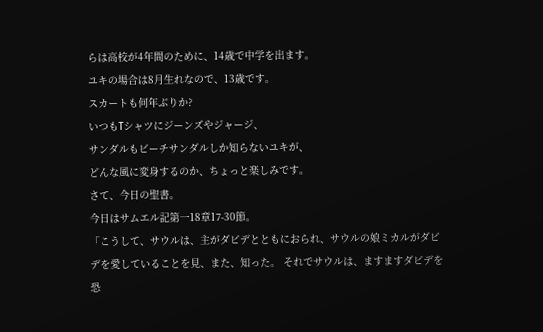らは高校が4年間のために、14歳で中学を出ます。
ユキの場合は8月生れなので、13歳です。
スカートも何年ぶりか?
いつもTシャツにジーンズやジャージ、
サンダルもビーチサンダルしか知らないユキが、
どんな風に変身するのか、ちょっと楽しみです。
さて、今日の聖書。
今日はサムエル記第一18章17-30節。
「こうして、サウルは、主がダビデとともにおられ、サウルの娘ミカルがダビデを愛していることを見、また、知った。 それでサウルは、ますますダビデを恐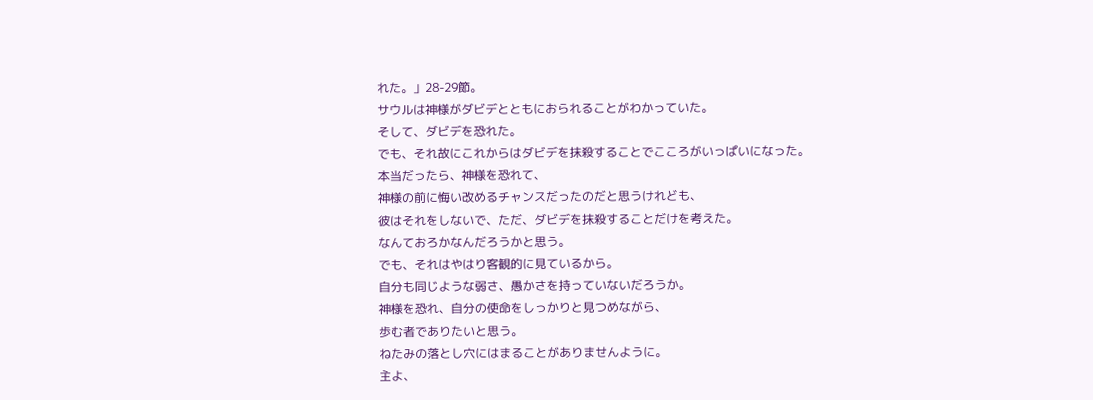れた。」28-29節。
サウルは神様がダビデとともにおられることがわかっていた。
そして、ダビデを恐れた。
でも、それ故にこれからはダビデを抹殺することでこころがいっぱいになった。
本当だったら、神様を恐れて、
神様の前に悔い改めるチャンスだったのだと思うけれども、
彼はそれをしないで、ただ、ダビデを抹殺することだけを考えた。
なんておろかなんだろうかと思う。
でも、それはやはり客観的に見ているから。
自分も同じような弱さ、愚かさを持っていないだろうか。
神様を恐れ、自分の使命をしっかりと見つめながら、
歩む者でありたいと思う。
ねたみの落とし穴にはまることがありませんように。
主よ、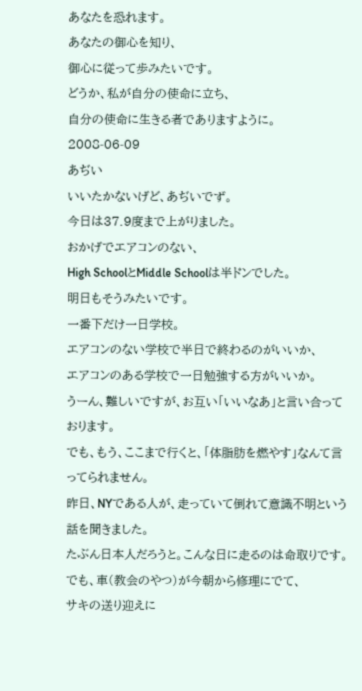あなたを恐れます。
あなたの御心を知り、
御心に従って歩みたいです。
どうか、私が自分の使命に立ち、
自分の使命に生きる者でありますように。
2008-06-09
あぢい
いいたかないげど、あぢいでず。
今日は37.9度まで上がりました。
おかげでエアコンのない、
High SchoolとMiddle Schoolは半ドンでした。
明日もそうみたいです。
一番下だけ一日学校。
エアコンのない学校で半日で終わるのがいいか、
エアコンのある学校で一日勉強する方がいいか。
うーん、難しいですが、お互い「いいなあ」と言い合っております。
でも、もう、ここまで行くと、「体脂肪を燃やす」なんて言ってられません。
昨日、NYである人が、走っていて倒れて意識不明という話を聞きました。
たぶん日本人だろうと。こんな日に走るのは命取りです。
でも、車(教会のやつ)が今朝から修理にでて、
サキの送り迎えに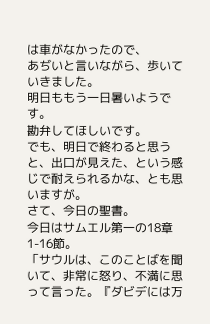は車がなかったので、
あぢいと言いながら、歩いていきました。
明日ももう一日暑いようです。
勘弁してほしいです。
でも、明日で終わると思うと、出口が見えた、という感じで耐えられるかな、とも思いますが。
さて、今日の聖書。
今日はサムエル第一の18章1-16節。
「サウルは、このことばを聞いて、非常に怒り、不満に思って言った。『ダビデには万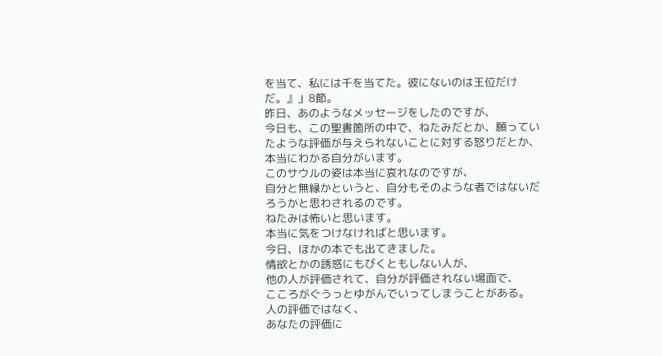を当て、私には千を当てた。彼にないのは王位だけだ。』」8節。
昨日、あのようなメッセージをしたのですが、
今日も、この聖書箇所の中で、ねたみだとか、願っていたような評価が与えられないことに対する怒りだとか、本当にわかる自分がいます。
このサウルの姿は本当に哀れなのですが、
自分と無縁かというと、自分もそのような者ではないだろうかと思わされるのです。
ねたみは怖いと思います。
本当に気をつけなければと思います。
今日、ほかの本でも出てきました。
情欲とかの誘惑にもびくともしない人が、
他の人が評価されて、自分が評価されない場面で、
こころがぐうっとゆがんでいってしまうことがある。
人の評価ではなく、
あなたの評価に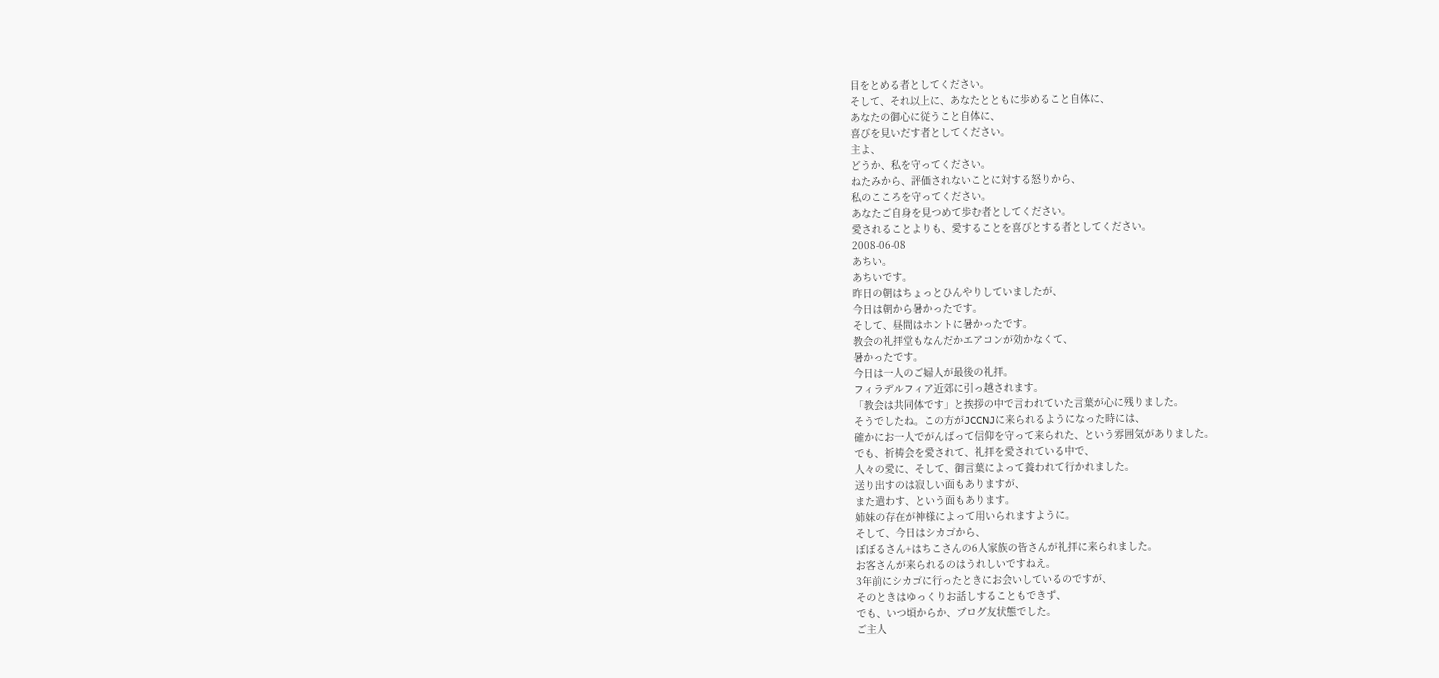目をとめる者としてください。
そして、それ以上に、あなたとともに歩めること自体に、
あなたの御心に従うこと自体に、
喜びを見いだす者としてください。
主よ、
どうか、私を守ってください。
ねたみから、評価されないことに対する怒りから、
私のこころを守ってください。
あなたご自身を見つめて歩む者としてください。
愛されることよりも、愛することを喜びとする者としてください。
2008-06-08
あちい。
あちいです。
昨日の朝はちょっとひんやりしていましたが、
今日は朝から暑かったです。
そして、昼間はホントに暑かったです。
教会の礼拝堂もなんだかエアコンが効かなくて、
暑かったです。
今日は一人のご婦人が最後の礼拝。
フィラデルフィア近郊に引っ越されます。
「教会は共同体です」と挨拶の中で言われていた言葉が心に残りました。
そうでしたね。この方がJCCNJに来られるようになった時には、
確かにお一人でがんばって信仰を守って来られた、という雰囲気がありました。
でも、祈祷会を愛されて、礼拝を愛されている中で、
人々の愛に、そして、御言葉によって養われて行かれました。
送り出すのは寂しい面もありますが、
また遣わす、という面もあります。
姉妹の存在が神様によって用いられますように。
そして、今日はシカゴから、
ぼぼるさん+はちこさんの6人家族の皆さんが礼拝に来られました。
お客さんが来られるのはうれしいですねえ。
3年前にシカゴに行ったときにお会いしているのですが、
そのときはゆっくりお話しすることもできず、
でも、いつ頃からか、ブログ友状態でした。
ご主人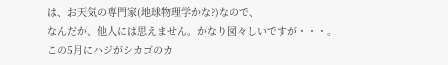は、お天気の専門家(地球物理学かな?)なので、
なんだか、他人には思えません。かなり図々しいですが・・・。
この5月にハジがシカゴのカ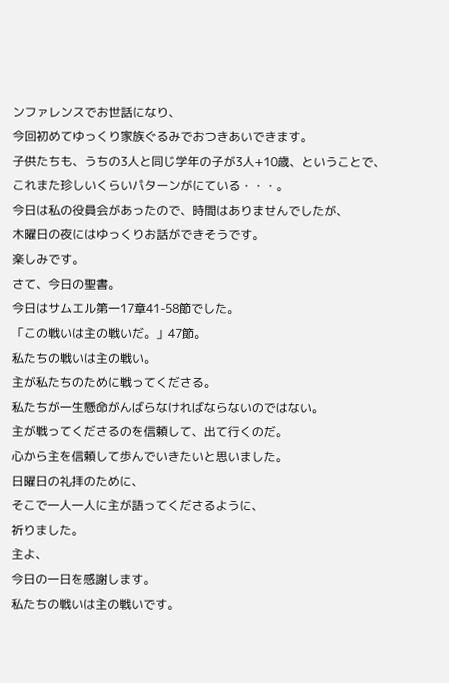ンファレンスでお世話になり、
今回初めてゆっくり家族ぐるみでおつきあいできます。
子供たちも、うちの3人と同じ学年の子が3人+10歳、ということで、
これまた珍しいくらいパターンがにている・・・。
今日は私の役員会があったので、時間はありませんでしたが、
木曜日の夜にはゆっくりお話ができそうです。
楽しみです。
さて、今日の聖書。
今日はサムエル第一17章41-58節でした。
「この戦いは主の戦いだ。」47節。
私たちの戦いは主の戦い。
主が私たちのために戦ってくださる。
私たちが一生懸命がんばらなければならないのではない。
主が戦ってくださるのを信頼して、出て行くのだ。
心から主を信頼して歩んでいきたいと思いました。
日曜日の礼拝のために、
そこで一人一人に主が語ってくださるように、
祈りました。
主よ、
今日の一日を感謝します。
私たちの戦いは主の戦いです。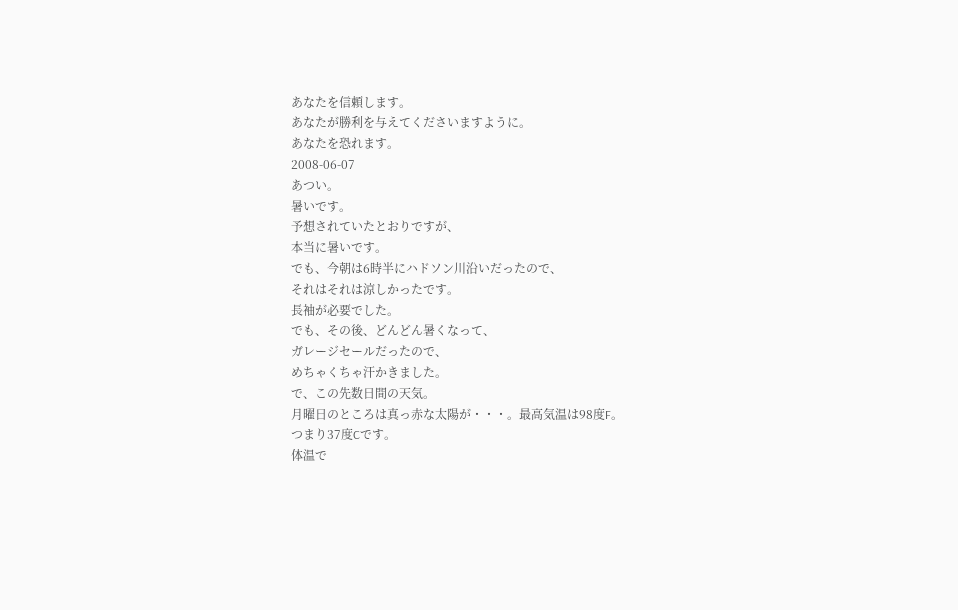あなたを信頼します。
あなたが勝利を与えてくださいますように。
あなたを恐れます。
2008-06-07
あつい。
暑いです。
予想されていたとおりですが、
本当に暑いです。
でも、今朝は6時半にハドソン川沿いだったので、
それはそれは涼しかったです。
長袖が必要でした。
でも、その後、どんどん暑くなって、
ガレージセールだったので、
めちゃくちゃ汗かきました。
で、この先数日間の天気。
月曜日のところは真っ赤な太陽が・・・。最高気温は98度F。
つまり37度Cです。
体温で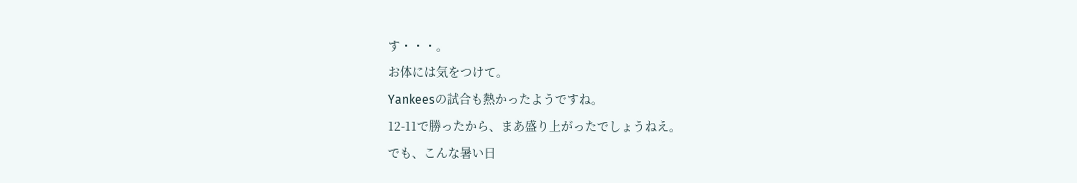す・・・。
お体には気をつけて。
Yankeesの試合も熱かったようですね。
12-11で勝ったから、まあ盛り上がったでしょうねえ。
でも、こんな暑い日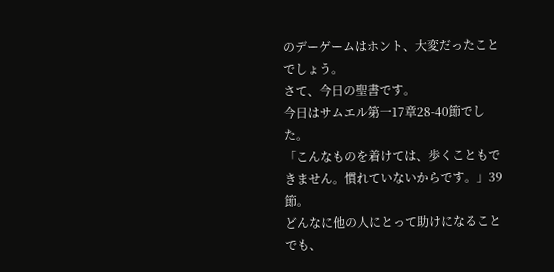のデーゲームはホント、大変だったことでしょう。
さて、今日の聖書です。
今日はサムエル第一17章28-40節でした。
「こんなものを着けては、歩くこともできません。慣れていないからです。」39節。
どんなに他の人にとって助けになることでも、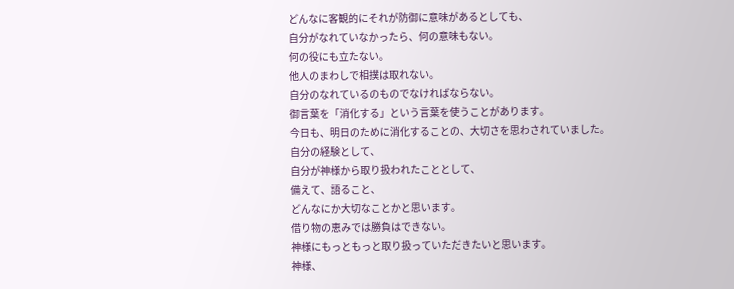どんなに客観的にそれが防御に意味があるとしても、
自分がなれていなかったら、何の意味もない。
何の役にも立たない。
他人のまわしで相撲は取れない。
自分のなれているのものでなければならない。
御言葉を「消化する」という言葉を使うことがあります。
今日も、明日のために消化することの、大切さを思わされていました。
自分の経験として、
自分が神様から取り扱われたこととして、
備えて、語ること、
どんなにか大切なことかと思います。
借り物の恵みでは勝負はできない。
神様にもっともっと取り扱っていただきたいと思います。
神様、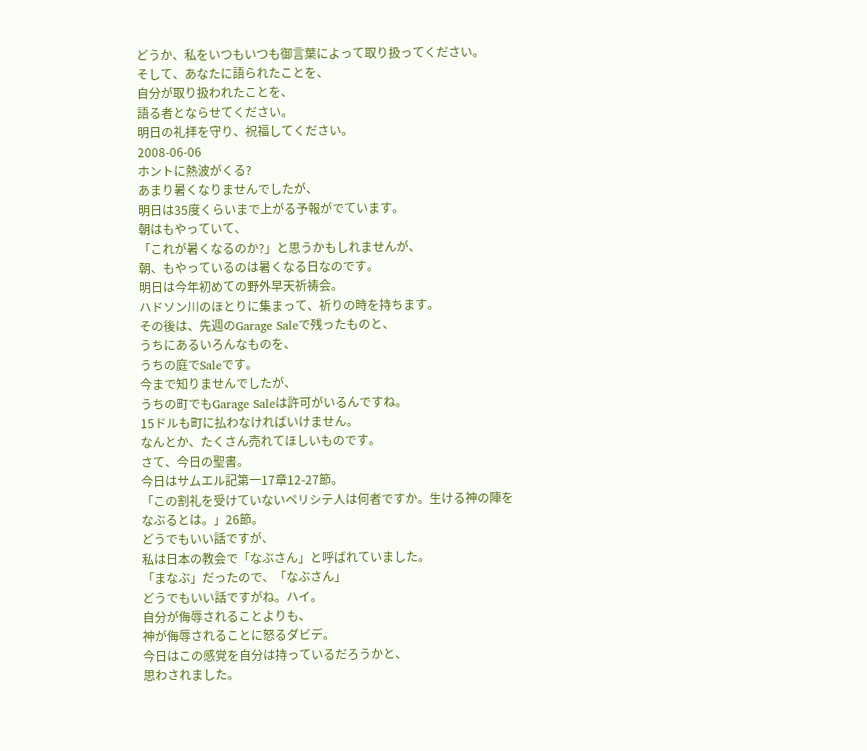どうか、私をいつもいつも御言葉によって取り扱ってください。
そして、あなたに語られたことを、
自分が取り扱われたことを、
語る者とならせてください。
明日の礼拝を守り、祝福してください。
2008-06-06
ホントに熱波がくる?
あまり暑くなりませんでしたが、
明日は35度くらいまで上がる予報がでています。
朝はもやっていて、
「これが暑くなるのか?」と思うかもしれませんが、
朝、もやっているのは暑くなる日なのです。
明日は今年初めての野外早天祈祷会。
ハドソン川のほとりに集まって、祈りの時を持ちます。
その後は、先週のGarage Saleで残ったものと、
うちにあるいろんなものを、
うちの庭でSaleです。
今まで知りませんでしたが、
うちの町でもGarage Saleは許可がいるんですね。
15ドルも町に払わなければいけません。
なんとか、たくさん売れてほしいものです。
さて、今日の聖書。
今日はサムエル記第一17章12-27節。
「この割礼を受けていないペリシテ人は何者ですか。生ける神の陣をなぶるとは。」26節。
どうでもいい話ですが、
私は日本の教会で「なぶさん」と呼ばれていました。
「まなぶ」だったので、「なぶさん」
どうでもいい話ですがね。ハイ。
自分が侮辱されることよりも、
神が侮辱されることに怒るダビデ。
今日はこの感覚を自分は持っているだろうかと、
思わされました。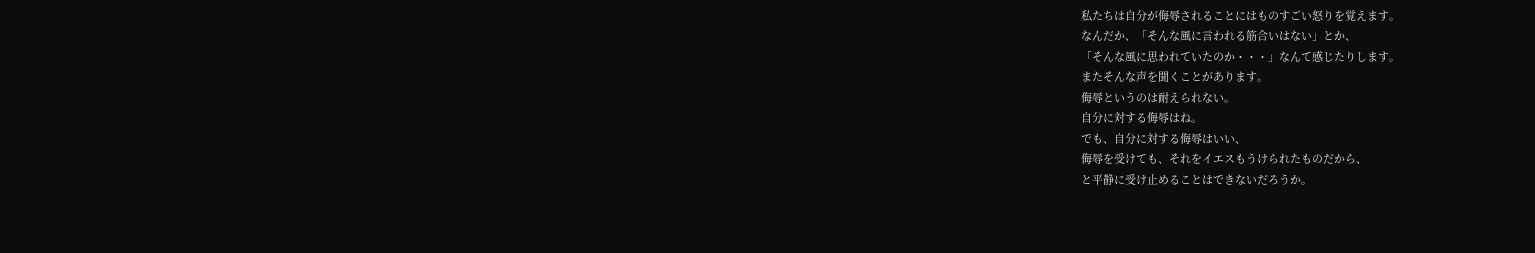私たちは自分が侮辱されることにはものすごい怒りを覚えます。
なんだか、「そんな風に言われる筋合いはない」とか、
「そんな風に思われていたのか・・・」なんて感じたりします。
またそんな声を聞くことがあります。
侮辱というのは耐えられない。
自分に対する侮辱はね。
でも、自分に対する侮辱はいい、
侮辱を受けても、それをイエスもうけられたものだから、
と平静に受け止めることはできないだろうか。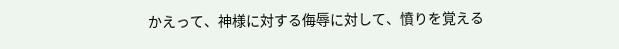かえって、神様に対する侮辱に対して、憤りを覚える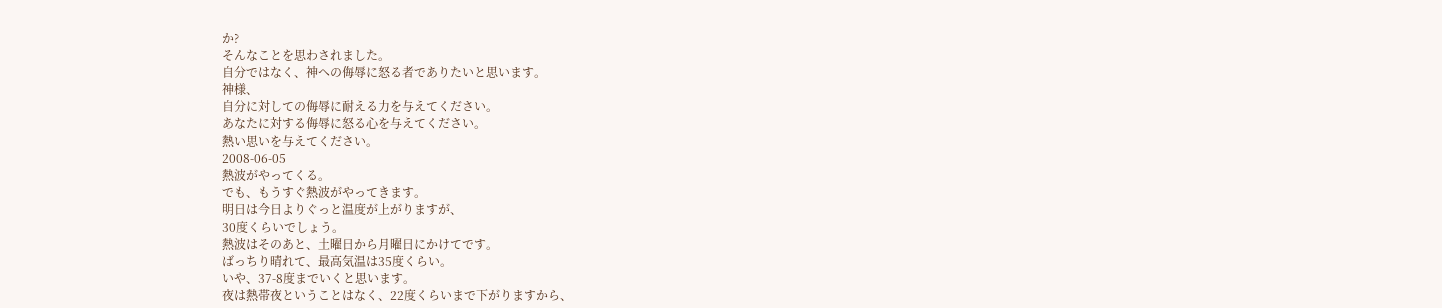か?
そんなことを思わされました。
自分ではなく、神への侮辱に怒る者でありたいと思います。
神様、
自分に対しての侮辱に耐える力を与えてください。
あなたに対する侮辱に怒る心を与えてください。
熱い思いを与えてください。
2008-06-05
熱波がやってくる。
でも、もうすぐ熱波がやってきます。
明日は今日よりぐっと温度が上がりますが、
30度くらいでしょう。
熱波はそのあと、土曜日から月曜日にかけてです。
ばっちり晴れて、最高気温は35度くらい。
いや、37-8度までいくと思います。
夜は熱帯夜ということはなく、22度くらいまで下がりますから、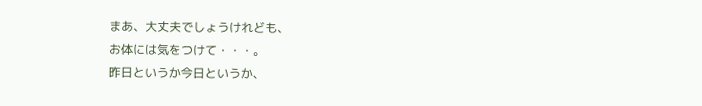まあ、大丈夫でしょうけれども、
お体には気をつけて・・・。
昨日というか今日というか、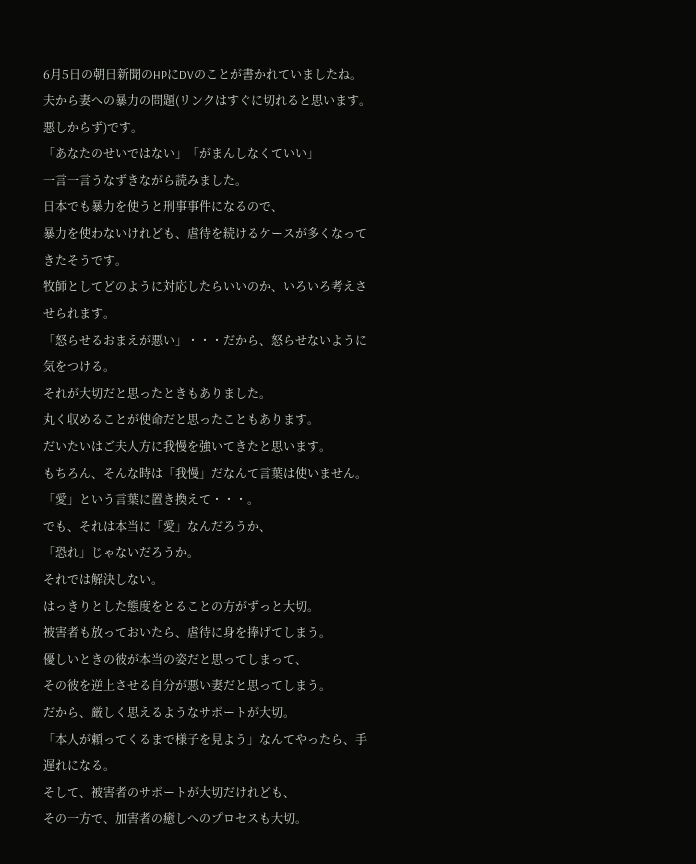6月5日の朝日新聞のHPにDVのことが書かれていましたね。
夫から妻への暴力の問題(リンクはすぐに切れると思います。悪しからず)です。
「あなたのせいではない」「がまんしなくていい」
一言一言うなずきながら読みました。
日本でも暴力を使うと刑事事件になるので、
暴力を使わないけれども、虐待を続けるケースが多くなってきたそうです。
牧師としてどのように対応したらいいのか、いろいろ考えさせられます。
「怒らせるおまえが悪い」・・・だから、怒らせないように気をつける。
それが大切だと思ったときもありました。
丸く収めることが使命だと思ったこともあります。
だいたいはご夫人方に我慢を強いてきたと思います。
もちろん、そんな時は「我慢」だなんて言葉は使いません。
「愛」という言葉に置き換えて・・・。
でも、それは本当に「愛」なんだろうか、
「恐れ」じゃないだろうか。
それでは解決しない。
はっきりとした態度をとることの方がずっと大切。
被害者も放っておいたら、虐待に身を捧げてしまう。
優しいときの彼が本当の姿だと思ってしまって、
その彼を逆上させる自分が悪い妻だと思ってしまう。
だから、厳しく思えるようなサポートが大切。
「本人が頼ってくるまで様子を見よう」なんてやったら、手遅れになる。
そして、被害者のサポートが大切だけれども、
その一方で、加害者の癒しへのプロセスも大切。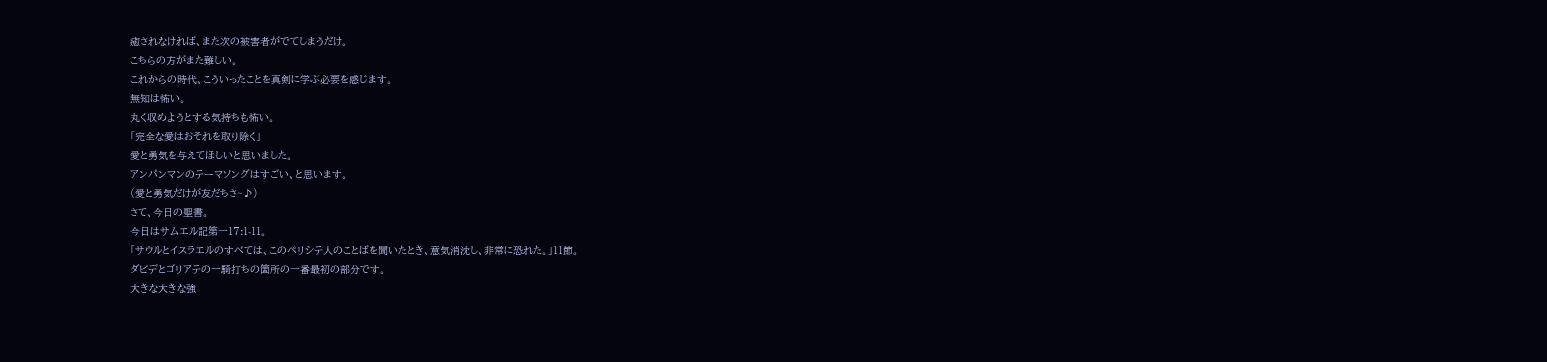癒されなければ、また次の被害者がでてしまうだけ。
こちらの方がまた難しい。
これからの時代、こういったことを真剣に学ぶ必要を感じます。
無知は怖い。
丸く収めようとする気持ちも怖い。
「完全な愛はおそれを取り除く」
愛と勇気を与えてほしいと思いました。
アンパンマンのテーマソングはすごい、と思います。
(愛と勇気だけが友だちさ~♪)
さて、今日の聖書。
今日はサムエル記第一17:1-11。
「サウルとイスラエルのすべては、このペリシテ人のことばを聞いたとき、意気消沈し、非常に恐れた。」11節。
ダビデとゴリアテの一騎打ちの箇所の一番最初の部分です。
大きな大きな強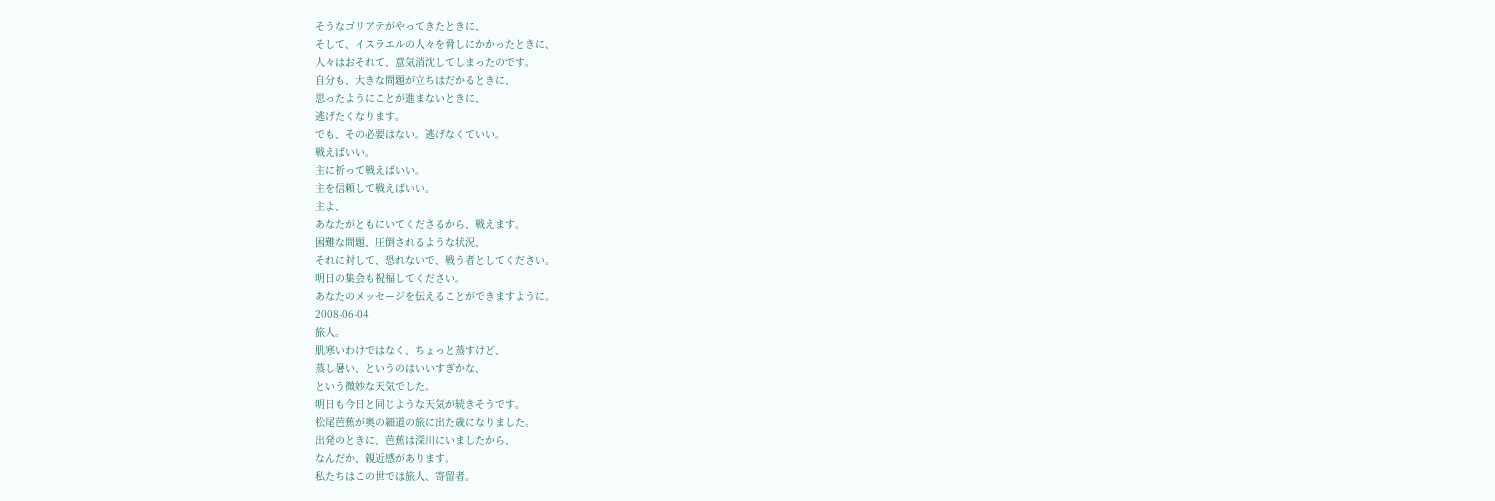そうなゴリアテがやってきたときに、
そして、イスラエルの人々を脅しにかかったときに、
人々はおそれて、意気消沈してしまったのです。
自分も、大きな問題が立ちはだかるときに、
思ったようにことが進まないときに、
逃げたくなります。
でも、その必要はない。逃げなくていい。
戦えばいい。
主に祈って戦えばいい。
主を信頼して戦えばいい。
主よ、
あなたがともにいてくださるから、戦えます。
困難な問題、圧倒されるような状況、
それに対して、恐れないで、戦う者としてください。
明日の集会も祝福してください。
あなたのメッセージを伝えることができますように。
2008-06-04
旅人。
肌寒いわけではなく、ちょっと蒸すけど、
蒸し暑い、というのはいいすぎかな、
という微妙な天気でした。
明日も今日と同じような天気が続きそうです。
松尾芭蕉が奥の細道の旅に出た歳になりました。
出発のときに、芭蕉は深川にいましたから、
なんだか、親近感があります。
私たちはこの世では旅人、寄留者。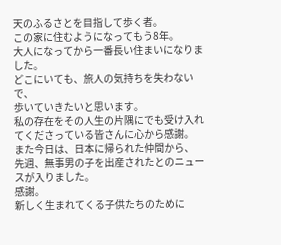天のふるさとを目指して歩く者。
この家に住むようになってもう8年。
大人になってから一番長い住まいになりました。
どこにいても、旅人の気持ちを失わないで、
歩いていきたいと思います。
私の存在をその人生の片隅にでも受け入れてくださっている皆さんに心から感謝。
また今日は、日本に帰られた仲間から、
先週、無事男の子を出産されたとのニュースが入りました。
感謝。
新しく生まれてくる子供たちのために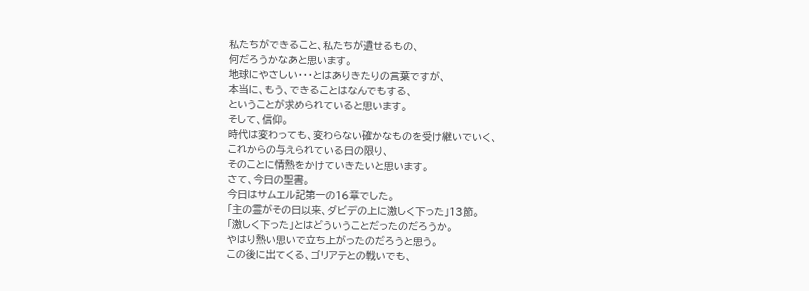私たちができること、私たちが遺せるもの、
何だろうかなあと思います。
地球にやさしい・・・とはありきたりの言葉ですが、
本当に、もう、できることはなんでもする、
ということが求められていると思います。
そして、信仰。
時代は変わっても、変わらない確かなものを受け継いでいく、
これからの与えられている日の限り、
そのことに情熱をかけていきたいと思います。
さて、今日の聖書。
今日はサムエル記第一の16章でした。
「主の霊がその日以来、ダビデの上に激しく下った」13節。
「激しく下った」とはどういうことだったのだろうか。
やはり熱い思いで立ち上がったのだろうと思う。
この後に出てくる、ゴリアテとの戦いでも、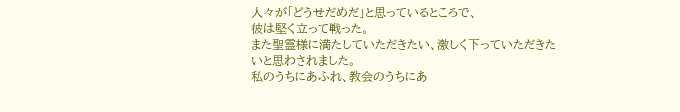人々が「どうせだめだ」と思っているところで、
彼は堅く立って戦った。
また聖霊様に満たしていただきたい、激しく下っていただきたいと思わされました。
私のうちにあふれ、教会のうちにあ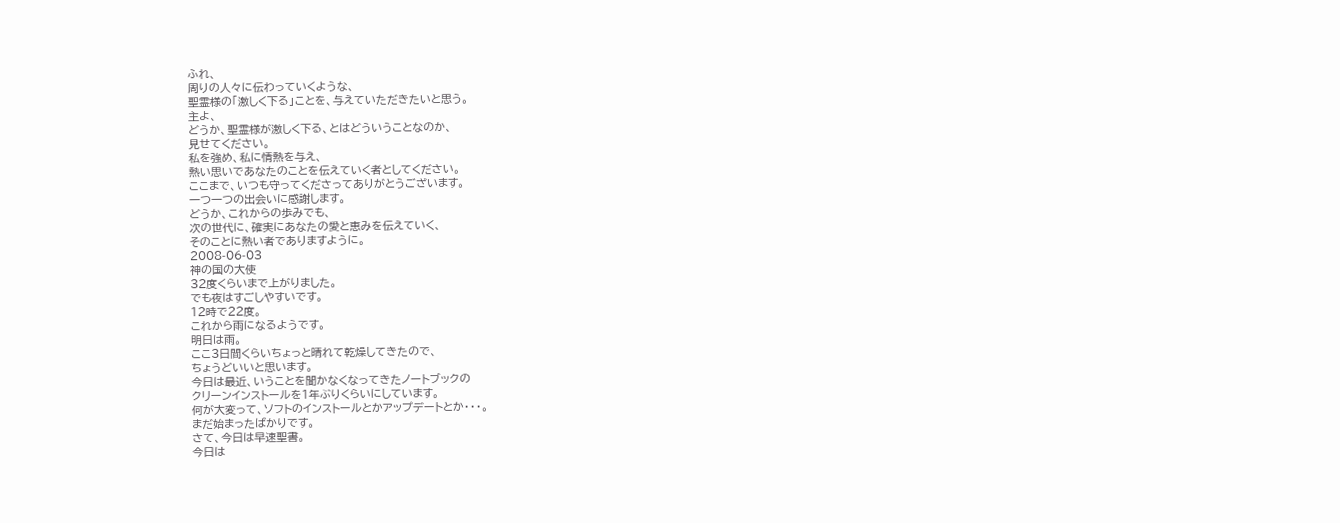ふれ、
周りの人々に伝わっていくような、
聖霊様の「激しく下る」ことを、与えていただきたいと思う。
主よ、
どうか、聖霊様が激しく下る、とはどういうことなのか、
見せてください。
私を強め、私に情熱を与え、
熱い思いであなたのことを伝えていく者としてください。
ここまで、いつも守ってくださってありがとうございます。
一つ一つの出会いに感謝します。
どうか、これからの歩みでも、
次の世代に、確実にあなたの愛と恵みを伝えていく、
そのことに熱い者でありますように。
2008-06-03
神の国の大使
32度くらいまで上がりました。
でも夜はすごしやすいです。
12時で22度。
これから雨になるようです。
明日は雨。
ここ3日間くらいちょっと晴れて乾燥してきたので、
ちょうどいいと思います。
今日は最近、いうことを聞かなくなってきたノートブックの
クリーンインストールを1年ぶりくらいにしています。
何が大変って、ソフトのインストールとかアップデートとか・・・。
まだ始まったばかりです。
さて、今日は早速聖書。
今日は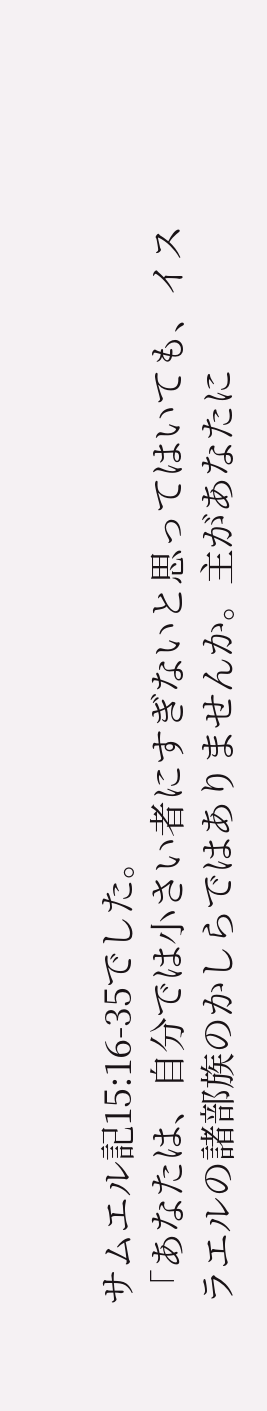サムエル記15:16-35でした。
「あなたは、自分では小さい者にすぎないと思ってはいても、イスラエルの諸部族のかしらではありませんか。主があなたに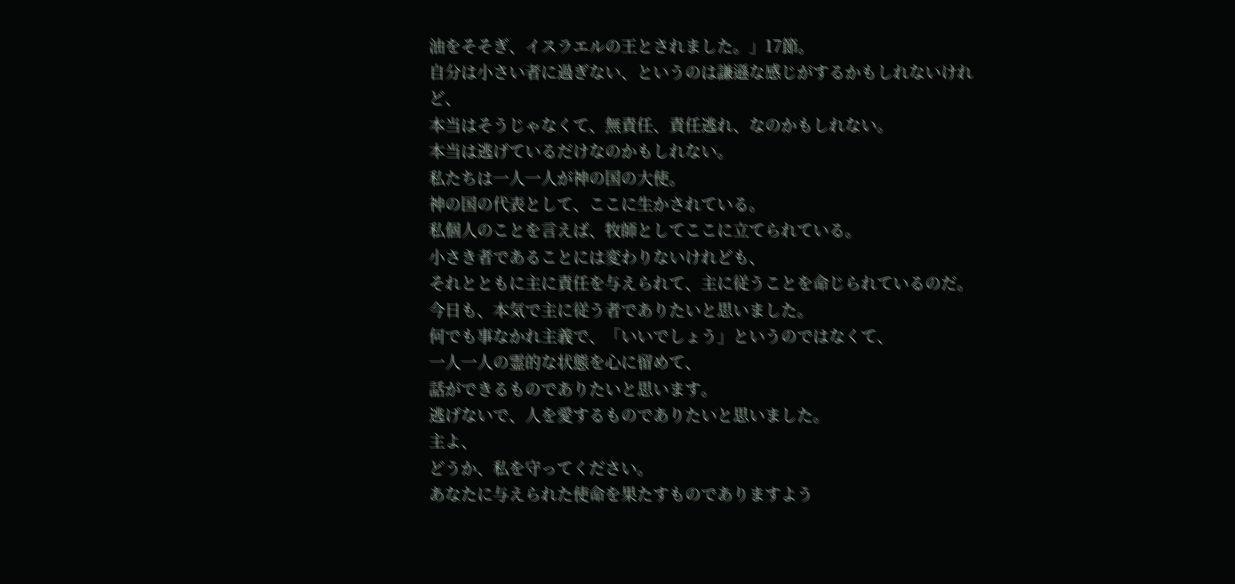油をそそぎ、イスラエルの王とされました。」17節。
自分は小さい者に過ぎない、というのは謙遜な感じがするかもしれないけれど、
本当はそうじゃなくて、無責任、責任逃れ、なのかもしれない。
本当は逃げているだけなのかもしれない。
私たちは一人一人が神の国の大使。
神の国の代表として、ここに生かされている。
私個人のことを言えば、牧師としてここに立てられている。
小さき者であることには変わりないけれども、
それとともに主に責任を与えられて、主に従うことを命じられているのだ。
今日も、本気で主に従う者でありたいと思いました。
何でも事なかれ主義で、「いいでしょう」というのではなくて、
一人一人の霊的な状態を心に留めて、
話ができるものでありたいと思います。
逃げないで、人を愛するものでありたいと思いました。
主よ、
どうか、私を守ってください。
あなたに与えられた使命を果たすものでありますよう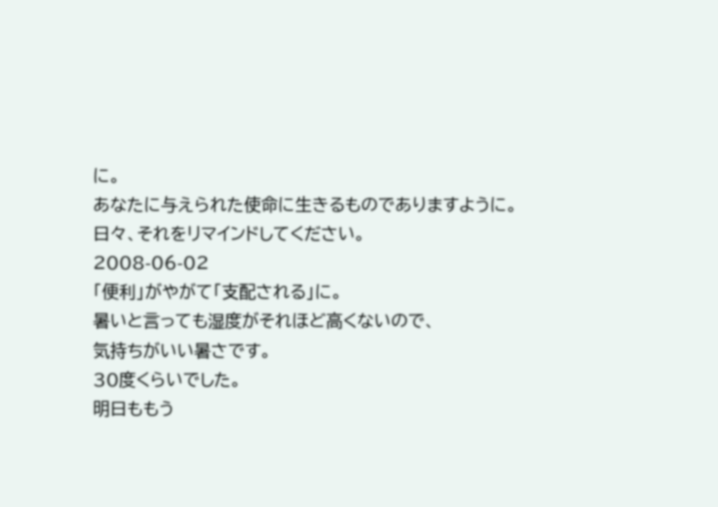に。
あなたに与えられた使命に生きるものでありますように。
日々、それをリマインドしてください。
2008-06-02
「便利」がやがて「支配される」に。
暑いと言っても湿度がそれほど高くないので、
気持ちがいい暑さです。
30度くらいでした。
明日ももう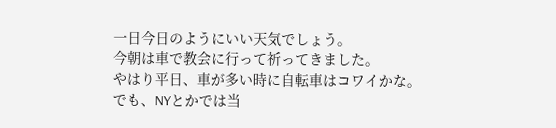一日今日のようにいい天気でしょう。
今朝は車で教会に行って祈ってきました。
やはり平日、車が多い時に自転車はコワイかな。
でも、NYとかでは当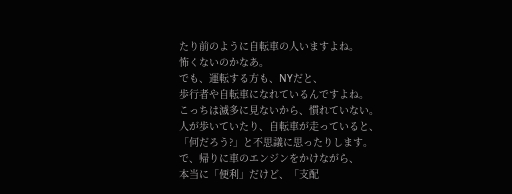たり前のように自転車の人いますよね。
怖くないのかなあ。
でも、運転する方も、NYだと、
歩行者や自転車になれているんですよね。
こっちは滅多に見ないから、慣れていない。
人が歩いていたり、自転車が走っていると、
「何だろう?」と不思議に思ったりします。
で、帰りに車のエンジンをかけながら、
本当に「便利」だけど、「支配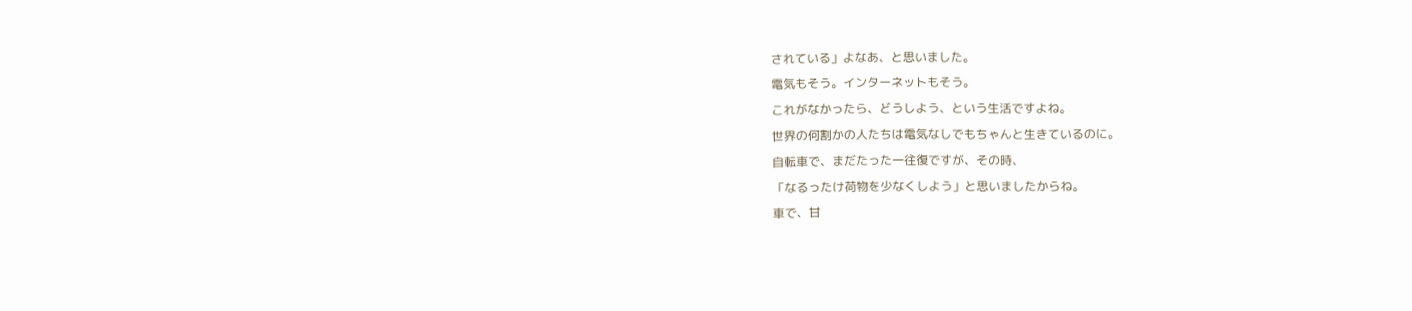されている」よなあ、と思いました。
電気もそう。インターネットもそう。
これがなかったら、どうしよう、という生活ですよね。
世界の何割かの人たちは電気なしでもちゃんと生きているのに。
自転車で、まだたった一往復ですが、その時、
「なるったけ荷物を少なくしよう」と思いましたからね。
車で、甘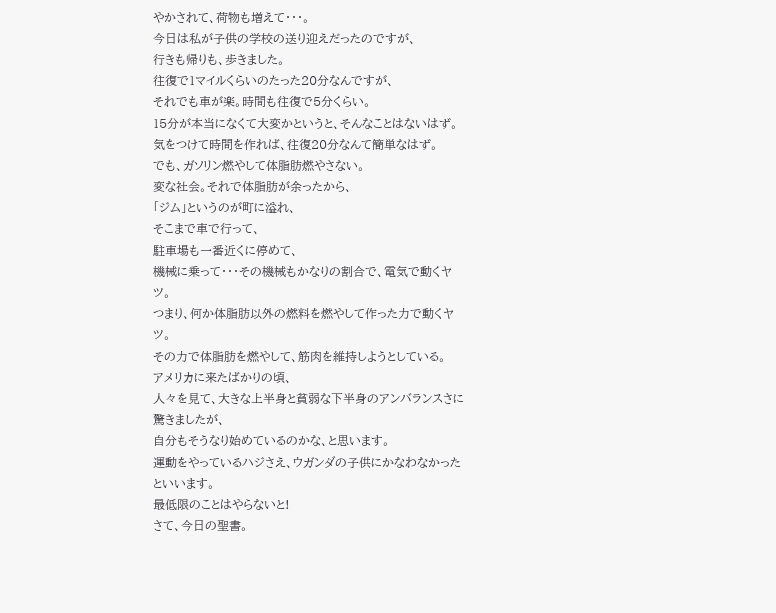やかされて、荷物も増えて・・・。
今日は私が子供の学校の送り迎えだったのですが、
行きも帰りも、歩きました。
往復で1マイルくらいのたった20分なんですが、
それでも車が楽。時間も往復で5分くらい。
15分が本当になくて大変かというと、そんなことはないはず。
気をつけて時間を作れば、往復20分なんて簡単なはず。
でも、ガソリン燃やして体脂肪燃やさない。
変な社会。それで体脂肪が余ったから、
「ジム」というのが町に溢れ、
そこまで車で行って、
駐車場も一番近くに停めて、
機械に乗って・・・その機械もかなりの割合で、電気で動くヤツ。
つまり、何か体脂肪以外の燃料を燃やして作った力で動くヤツ。
その力で体脂肪を燃やして、筋肉を維持しようとしている。
アメリカに来たばかりの頃、
人々を見て、大きな上半身と貧弱な下半身のアンバランスさに驚きましたが、
自分もそうなり始めているのかな、と思います。
運動をやっているハジさえ、ウガンダの子供にかなわなかったといいます。
最低限のことはやらないと!
さて、今日の聖書。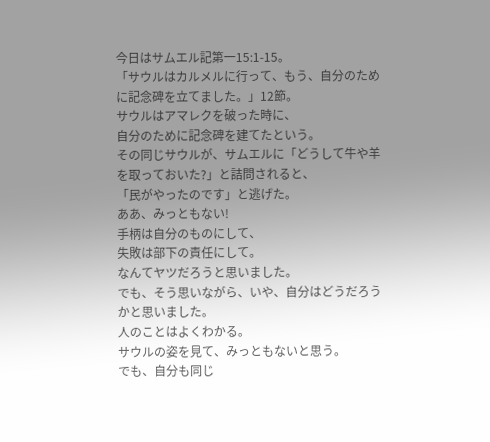今日はサムエル記第一15:1-15。
「サウルはカルメルに行って、もう、自分のために記念碑を立てました。」12節。
サウルはアマレクを破った時に、
自分のために記念碑を建てたという。
その同じサウルが、サムエルに「どうして牛や羊を取っておいた?」と詰問されると、
「民がやったのです」と逃げた。
ああ、みっともない!
手柄は自分のものにして、
失敗は部下の責任にして。
なんてヤツだろうと思いました。
でも、そう思いながら、いや、自分はどうだろうかと思いました。
人のことはよくわかる。
サウルの姿を見て、みっともないと思う。
でも、自分も同じ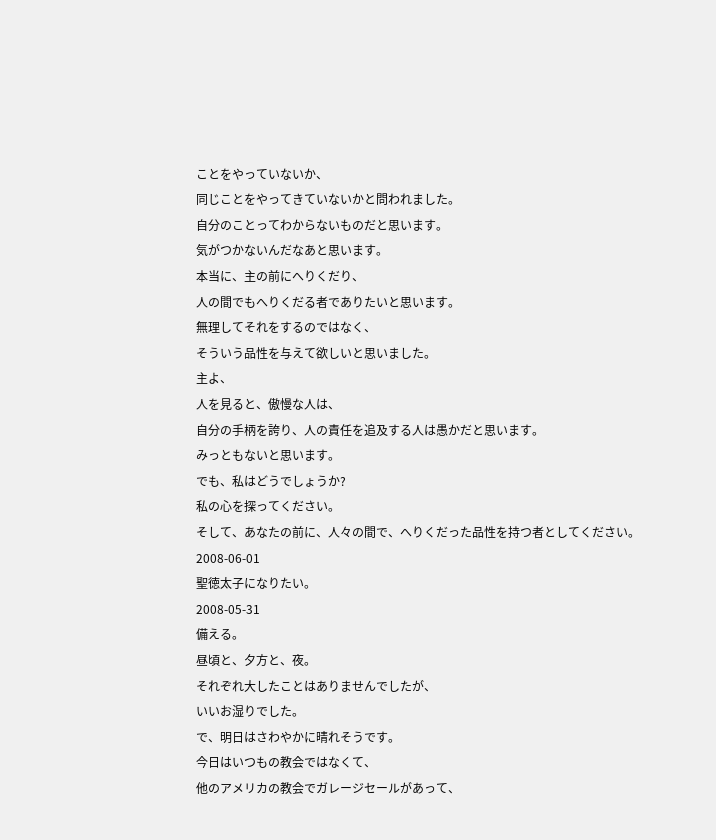ことをやっていないか、
同じことをやってきていないかと問われました。
自分のことってわからないものだと思います。
気がつかないんだなあと思います。
本当に、主の前にへりくだり、
人の間でもへりくだる者でありたいと思います。
無理してそれをするのではなく、
そういう品性を与えて欲しいと思いました。
主よ、
人を見ると、傲慢な人は、
自分の手柄を誇り、人の責任を追及する人は愚かだと思います。
みっともないと思います。
でも、私はどうでしょうか?
私の心を探ってください。
そして、あなたの前に、人々の間で、へりくだった品性を持つ者としてください。
2008-06-01
聖徳太子になりたい。
2008-05-31
備える。
昼頃と、夕方と、夜。
それぞれ大したことはありませんでしたが、
いいお湿りでした。
で、明日はさわやかに晴れそうです。
今日はいつもの教会ではなくて、
他のアメリカの教会でガレージセールがあって、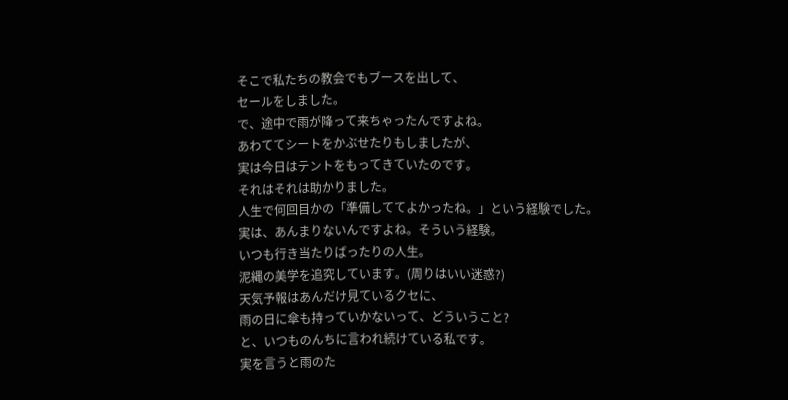そこで私たちの教会でもブースを出して、
セールをしました。
で、途中で雨が降って来ちゃったんですよね。
あわててシートをかぶせたりもしましたが、
実は今日はテントをもってきていたのです。
それはそれは助かりました。
人生で何回目かの「準備しててよかったね。」という経験でした。
実は、あんまりないんですよね。そういう経験。
いつも行き当たりばったりの人生。
泥縄の美学を追究しています。(周りはいい迷惑?)
天気予報はあんだけ見ているクセに、
雨の日に傘も持っていかないって、どういうこと?
と、いつものんちに言われ続けている私です。
実を言うと雨のた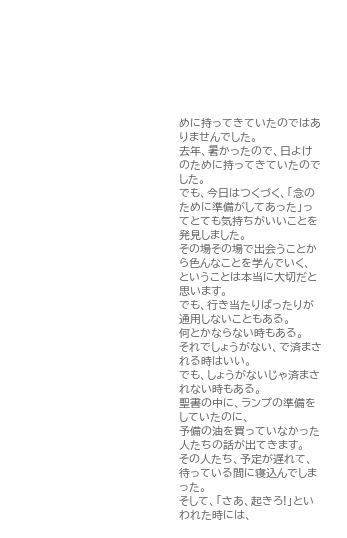めに持ってきていたのではありませんでした。
去年、暑かったので、日よけのために持ってきていたのでした。
でも、今日はつくづく、「念のために準備がしてあった」ってとても気持ちがいいことを発見しました。
その場その場で出会うことから色んなことを学んでいく、
ということは本当に大切だと思います。
でも、行き当たりばったりが通用しないこともある。
何とかならない時もある。
それでしょうがない、で済まされる時はいい。
でも、しょうがないじゃ済まされない時もある。
聖書の中に、ランプの準備をしていたのに、
予備の油を買っていなかった人たちの話が出てきます。
その人たち、予定が遅れて、待っている間に寝込んでしまった。
そして、「さあ、起きろ!」といわれた時には、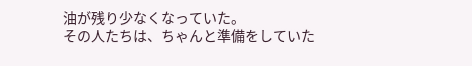油が残り少なくなっていた。
その人たちは、ちゃんと準備をしていた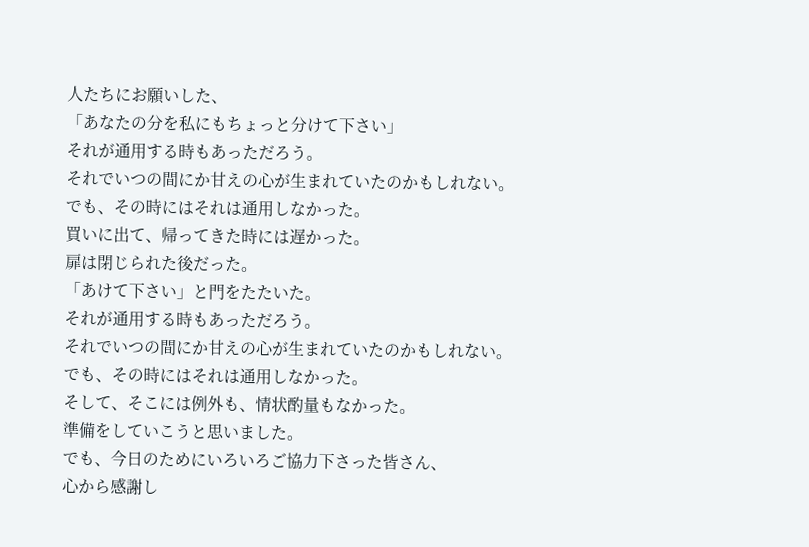人たちにお願いした、
「あなたの分を私にもちょっと分けて下さい」
それが通用する時もあっただろう。
それでいつの間にか甘えの心が生まれていたのかもしれない。
でも、その時にはそれは通用しなかった。
買いに出て、帰ってきた時には遅かった。
扉は閉じられた後だった。
「あけて下さい」と門をたたいた。
それが通用する時もあっただろう。
それでいつの間にか甘えの心が生まれていたのかもしれない。
でも、その時にはそれは通用しなかった。
そして、そこには例外も、情状酌量もなかった。
準備をしていこうと思いました。
でも、今日のためにいろいろご協力下さった皆さん、
心から感謝し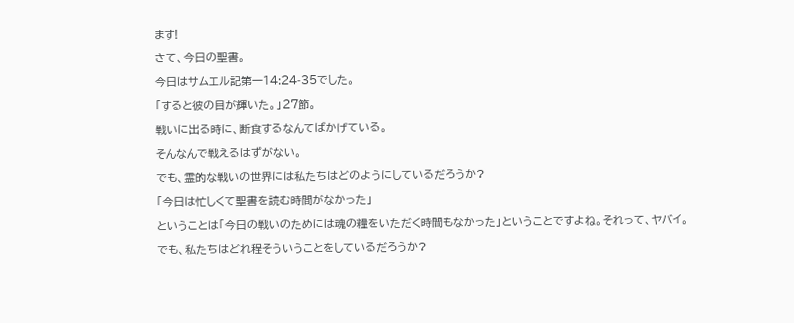ます!
さて、今日の聖書。
今日はサムエル記第一14:24-35でした。
「すると彼の目が輝いた。」27節。
戦いに出る時に、断食するなんてばかげている。
そんなんで戦えるはずがない。
でも、霊的な戦いの世界には私たちはどのようにしているだろうか?
「今日は忙しくて聖書を読む時間がなかった」
ということは「今日の戦いのためには魂の糧をいただく時間もなかった」ということですよね。それって、ヤバイ。でも、私たちはどれ程そういうことをしているだろうか?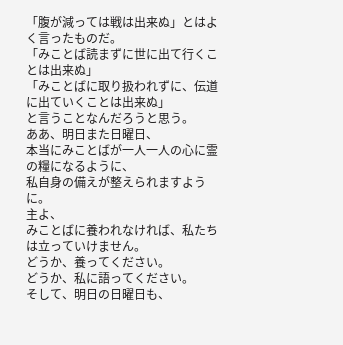「腹が減っては戦は出来ぬ」とはよく言ったものだ。
「みことば読まずに世に出て行くことは出来ぬ」
「みことばに取り扱われずに、伝道に出ていくことは出来ぬ」
と言うことなんだろうと思う。
ああ、明日また日曜日、
本当にみことばが一人一人の心に霊の糧になるように、
私自身の備えが整えられますように。
主よ、
みことばに養われなければ、私たちは立っていけません。
どうか、養ってください。
どうか、私に語ってください。
そして、明日の日曜日も、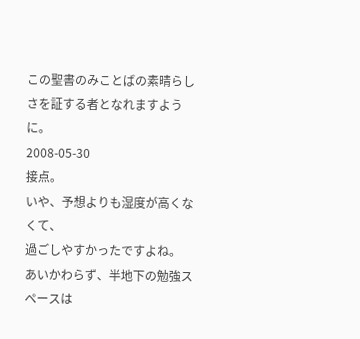この聖書のみことばの素晴らしさを証する者となれますように。
2008-05-30
接点。
いや、予想よりも湿度が高くなくて、
過ごしやすかったですよね。
あいかわらず、半地下の勉強スペースは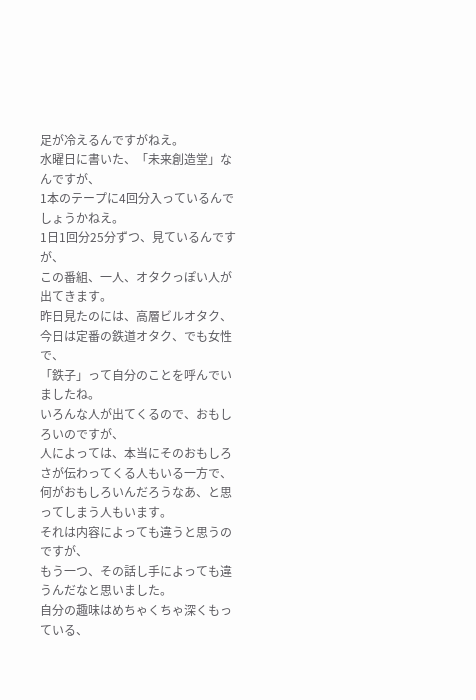足が冷えるんですがねえ。
水曜日に書いた、「未来創造堂」なんですが、
1本のテープに4回分入っているんでしょうかねえ。
1日1回分25分ずつ、見ているんですが、
この番組、一人、オタクっぽい人が出てきます。
昨日見たのには、高層ビルオタク、
今日は定番の鉄道オタク、でも女性で、
「鉄子」って自分のことを呼んでいましたね。
いろんな人が出てくるので、おもしろいのですが、
人によっては、本当にそのおもしろさが伝わってくる人もいる一方で、何がおもしろいんだろうなあ、と思ってしまう人もいます。
それは内容によっても違うと思うのですが、
もう一つ、その話し手によっても違うんだなと思いました。
自分の趣味はめちゃくちゃ深くもっている、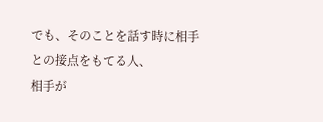でも、そのことを話す時に相手との接点をもてる人、
相手が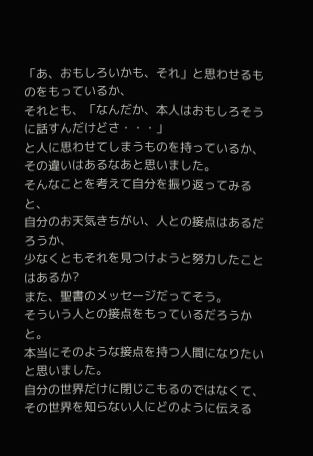「あ、おもしろいかも、それ」と思わせるものをもっているか、
それとも、「なんだか、本人はおもしろそうに話すんだけどさ・・・」
と人に思わせてしまうものを持っているか、
その違いはあるなあと思いました。
そんなことを考えて自分を振り返ってみると、
自分のお天気きちがい、人との接点はあるだろうか、
少なくともそれを見つけようと努力したことはあるか?
また、聖書のメッセージだってそう。
そういう人との接点をもっているだろうかと。
本当にそのような接点を持つ人間になりたいと思いました。
自分の世界だけに閉じこもるのではなくて、
その世界を知らない人にどのように伝える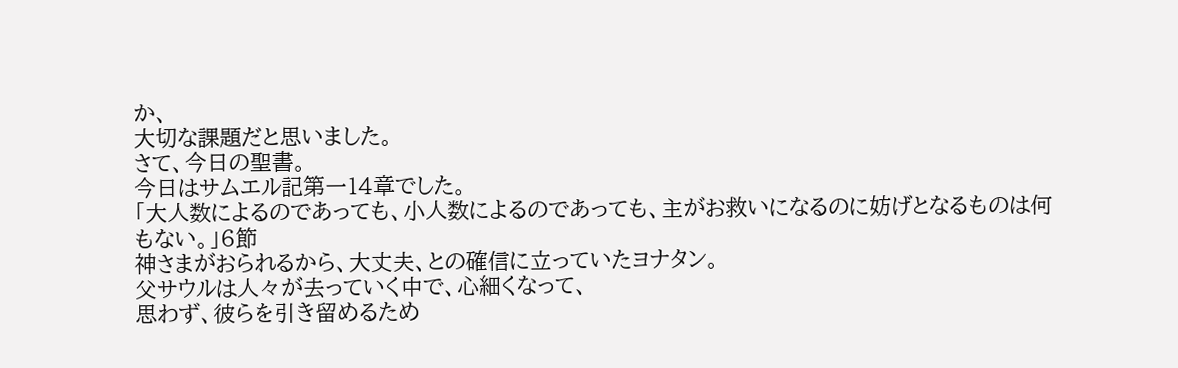か、
大切な課題だと思いました。
さて、今日の聖書。
今日はサムエル記第一14章でした。
「大人数によるのであっても、小人数によるのであっても、主がお救いになるのに妨げとなるものは何もない。」6節
神さまがおられるから、大丈夫、との確信に立っていたヨナタン。
父サウルは人々が去っていく中で、心細くなって、
思わず、彼らを引き留めるため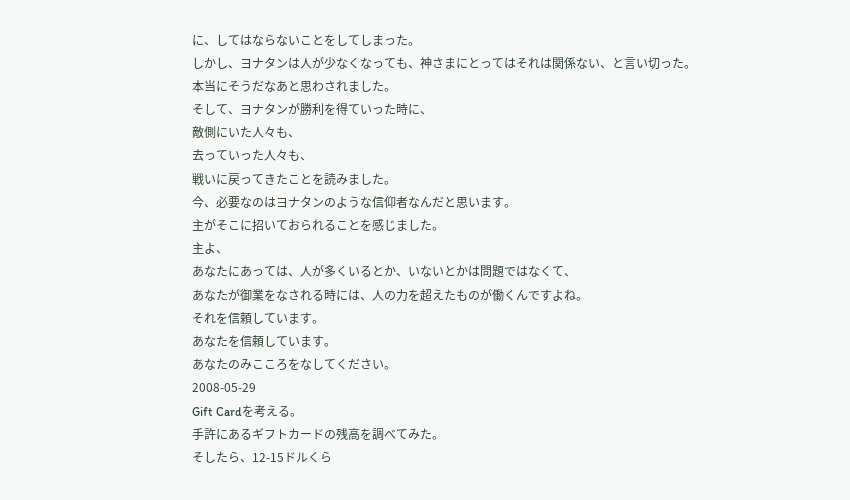に、してはならないことをしてしまった。
しかし、ヨナタンは人が少なくなっても、神さまにとってはそれは関係ない、と言い切った。
本当にそうだなあと思わされました。
そして、ヨナタンが勝利を得ていった時に、
敵側にいた人々も、
去っていった人々も、
戦いに戻ってきたことを読みました。
今、必要なのはヨナタンのような信仰者なんだと思います。
主がそこに招いておられることを感じました。
主よ、
あなたにあっては、人が多くいるとか、いないとかは問題ではなくて、
あなたが御業をなされる時には、人の力を超えたものが働くんですよね。
それを信頼しています。
あなたを信頼しています。
あなたのみこころをなしてください。
2008-05-29
Gift Cardを考える。
手許にあるギフトカードの残高を調べてみた。
そしたら、12-15ドルくら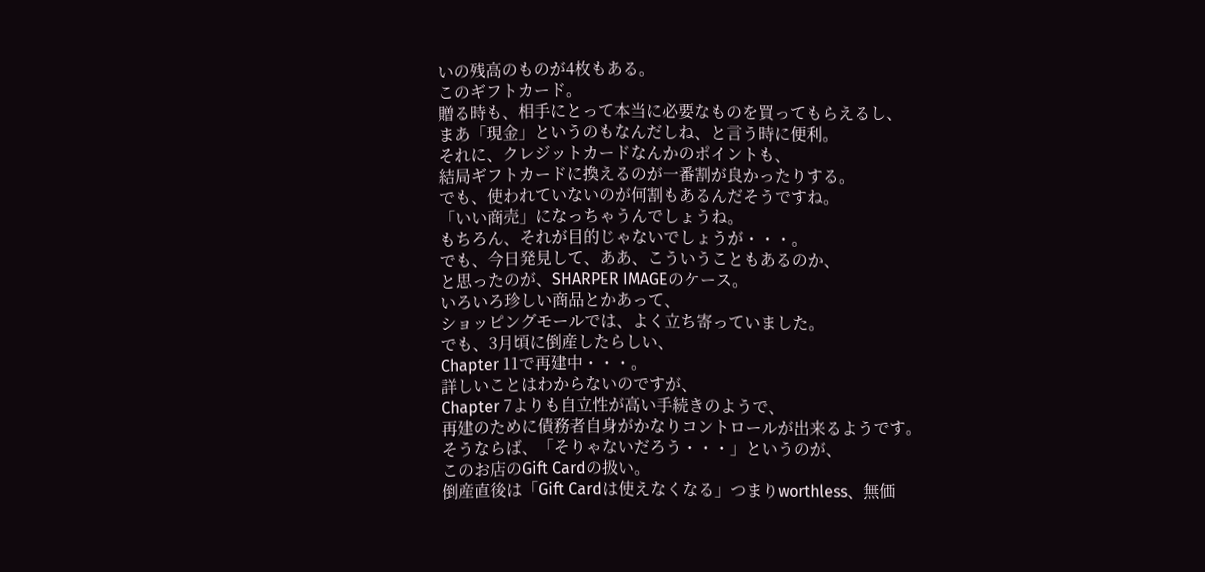いの残高のものが4枚もある。
このギフトカード。
贈る時も、相手にとって本当に必要なものを買ってもらえるし、
まあ「現金」というのもなんだしね、と言う時に便利。
それに、クレジットカードなんかのポイントも、
結局ギフトカードに換えるのが一番割が良かったりする。
でも、使われていないのが何割もあるんだそうですね。
「いい商売」になっちゃうんでしょうね。
もちろん、それが目的じゃないでしょうが・・・。
でも、今日発見して、ああ、こういうこともあるのか、
と思ったのが、SHARPER IMAGEのケース。
いろいろ珍しい商品とかあって、
ショッピングモールでは、よく立ち寄っていました。
でも、3月頃に倒産したらしい、
Chapter 11で再建中・・・。
詳しいことはわからないのですが、
Chapter 7よりも自立性が高い手続きのようで、
再建のために債務者自身がかなりコントロールが出来るようです。
そうならば、「そりゃないだろう・・・」というのが、
このお店のGift Cardの扱い。
倒産直後は「Gift Cardは使えなくなる」つまりworthless、無価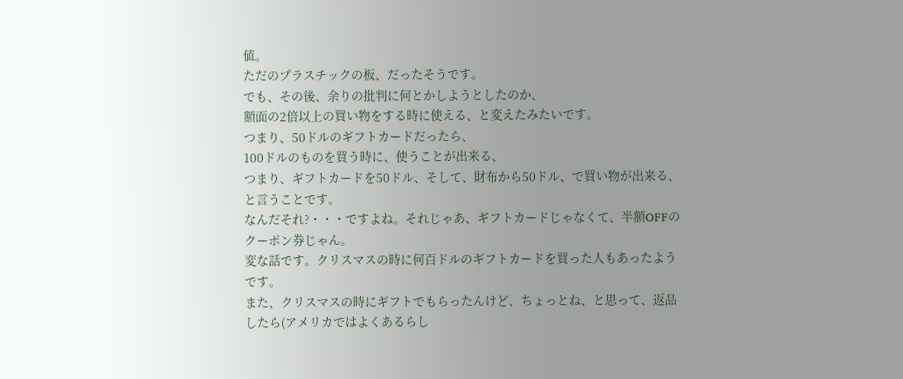値。
ただのプラスチックの板、だったそうです。
でも、その後、余りの批判に何とかしようとしたのか、
額面の2倍以上の買い物をする時に使える、と変えたみたいです。
つまり、50ドルのギフトカードだったら、
100ドルのものを買う時に、使うことが出来る、
つまり、ギフトカードを50ドル、そして、財布から50ドル、で買い物が出来る、と言うことです。
なんだそれ?・・・ですよね。それじゃあ、ギフトカードじゃなくて、半額OFFのクーポン券じゃん。
変な話です。クリスマスの時に何百ドルのギフトカードを買った人もあったようです。
また、クリスマスの時にギフトでもらったんけど、ちょっとね、と思って、返品したら(アメリカではよくあるらし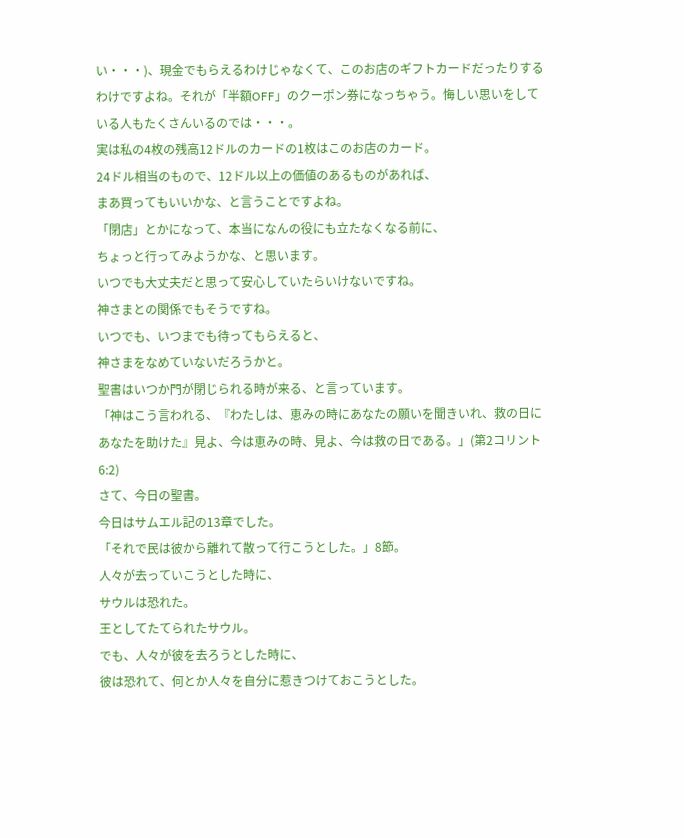い・・・)、現金でもらえるわけじゃなくて、このお店のギフトカードだったりするわけですよね。それが「半額OFF」のクーポン券になっちゃう。悔しい思いをしている人もたくさんいるのでは・・・。
実は私の4枚の残高12ドルのカードの1枚はこのお店のカード。
24ドル相当のもので、12ドル以上の価値のあるものがあれば、
まあ買ってもいいかな、と言うことですよね。
「閉店」とかになって、本当になんの役にも立たなくなる前に、
ちょっと行ってみようかな、と思います。
いつでも大丈夫だと思って安心していたらいけないですね。
神さまとの関係でもそうですね。
いつでも、いつまでも待ってもらえると、
神さまをなめていないだろうかと。
聖書はいつか門が閉じられる時が来る、と言っています。
「神はこう言われる、『わたしは、恵みの時にあなたの願いを聞きいれ、救の日にあなたを助けた』見よ、今は恵みの時、見よ、今は救の日である。」(第2コリント6:2)
さて、今日の聖書。
今日はサムエル記の13章でした。
「それで民は彼から離れて散って行こうとした。」8節。
人々が去っていこうとした時に、
サウルは恐れた。
王としてたてられたサウル。
でも、人々が彼を去ろうとした時に、
彼は恐れて、何とか人々を自分に惹きつけておこうとした。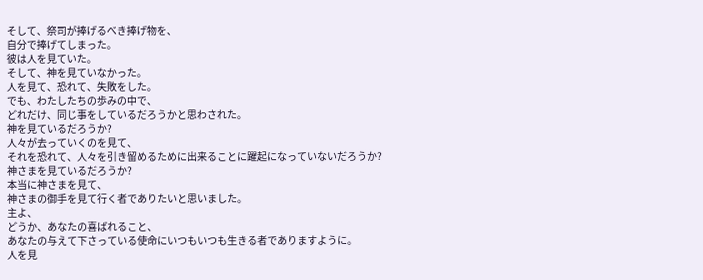そして、祭司が捧げるべき捧げ物を、
自分で捧げてしまった。
彼は人を見ていた。
そして、神を見ていなかった。
人を見て、恐れて、失敗をした。
でも、わたしたちの歩みの中で、
どれだけ、同じ事をしているだろうかと思わされた。
神を見ているだろうか?
人々が去っていくのを見て、
それを恐れて、人々を引き留めるために出来ることに躍起になっていないだろうか?
神さまを見ているだろうか?
本当に神さまを見て、
神さまの御手を見て行く者でありたいと思いました。
主よ、
どうか、あなたの喜ばれること、
あなたの与えて下さっている使命にいつもいつも生きる者でありますように。
人を見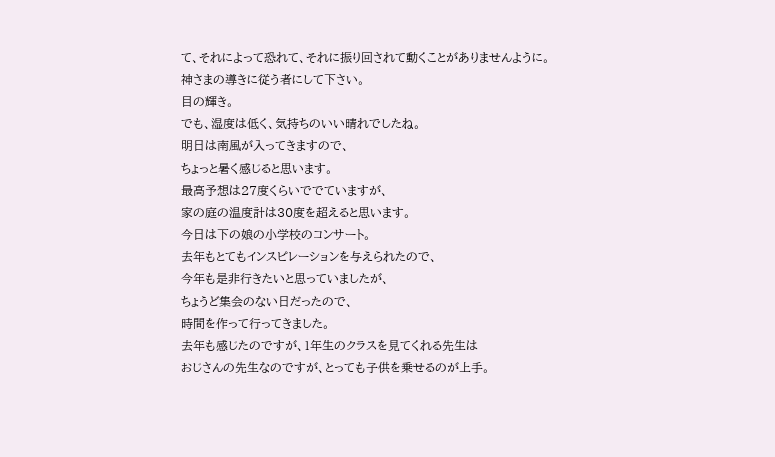て、それによって恐れて、それに振り回されて動くことがありませんように。
神さまの導きに従う者にして下さい。
目の輝き。
でも、湿度は低く、気持ちのいい晴れでしたね。
明日は南風が入ってきますので、
ちょっと暑く感じると思います。
最高予想は27度くらいででていますが、
家の庭の温度計は30度を超えると思います。
今日は下の娘の小学校のコンサート。
去年もとてもインスピレーションを与えられたので、
今年も是非行きたいと思っていましたが、
ちょうど集会のない日だったので、
時間を作って行ってきました。
去年も感じたのですが、1年生のクラスを見てくれる先生は
おじさんの先生なのですが、とっても子供を乗せるのが上手。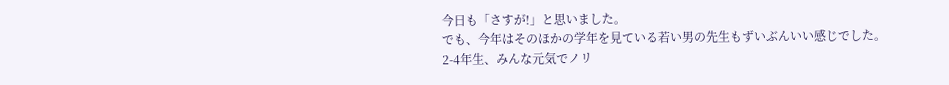今日も「さすが!」と思いました。
でも、今年はそのほかの学年を見ている若い男の先生もずいぶんいい感じでした。
2-4年生、みんな元気でノリ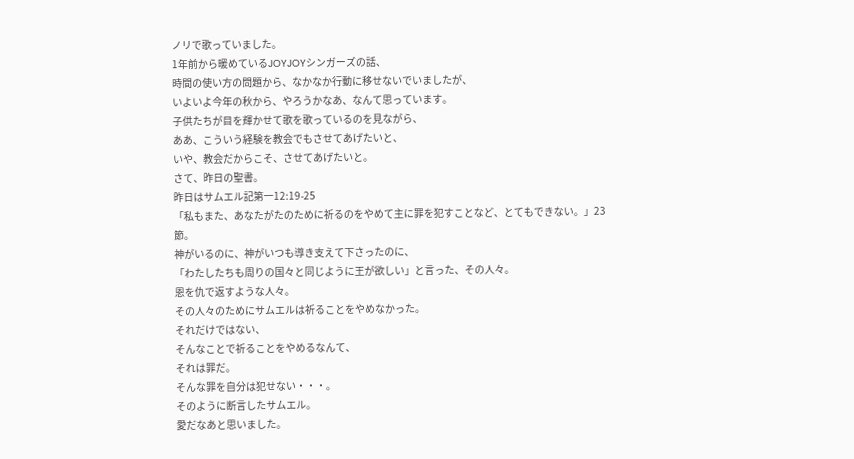ノリで歌っていました。
1年前から暖めているJOYJOYシンガーズの話、
時間の使い方の問題から、なかなか行動に移せないでいましたが、
いよいよ今年の秋から、やろうかなあ、なんて思っています。
子供たちが目を輝かせて歌を歌っているのを見ながら、
ああ、こういう経験を教会でもさせてあげたいと、
いや、教会だからこそ、させてあげたいと。
さて、昨日の聖書。
昨日はサムエル記第一12:19-25
「私もまた、あなたがたのために祈るのをやめて主に罪を犯すことなど、とてもできない。」23節。
神がいるのに、神がいつも導き支えて下さったのに、
「わたしたちも周りの国々と同じように王が欲しい」と言った、その人々。
恩を仇で返すような人々。
その人々のためにサムエルは祈ることをやめなかった。
それだけではない、
そんなことで祈ることをやめるなんて、
それは罪だ。
そんな罪を自分は犯せない・・・。
そのように断言したサムエル。
愛だなあと思いました。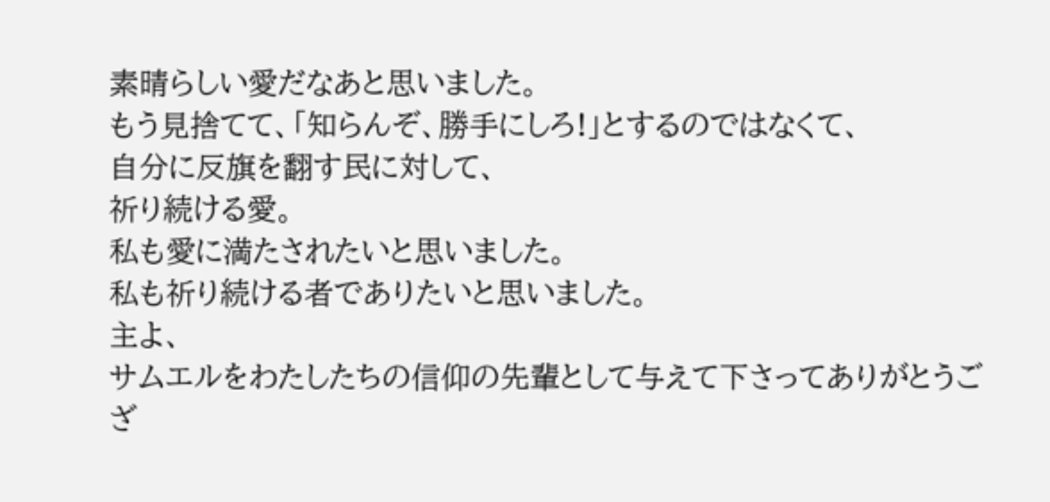素晴らしい愛だなあと思いました。
もう見捨てて、「知らんぞ、勝手にしろ!」とするのではなくて、
自分に反旗を翻す民に対して、
祈り続ける愛。
私も愛に満たされたいと思いました。
私も祈り続ける者でありたいと思いました。
主よ、
サムエルをわたしたちの信仰の先輩として与えて下さってありがとうござ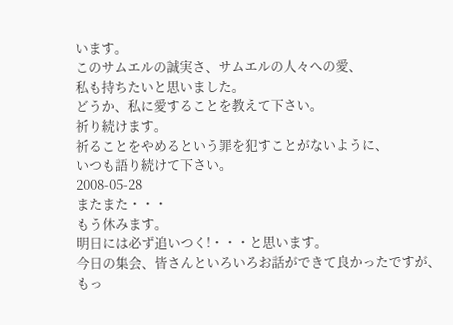います。
このサムエルの誠実さ、サムエルの人々への愛、
私も持ちたいと思いました。
どうか、私に愛することを教えて下さい。
祈り続けます。
祈ることをやめるという罪を犯すことがないように、
いつも語り続けて下さい。
2008-05-28
またまた・・・
もう休みます。
明日には必ず追いつく!・・・と思います。
今日の集会、皆さんといろいろお話ができて良かったですが、
もっ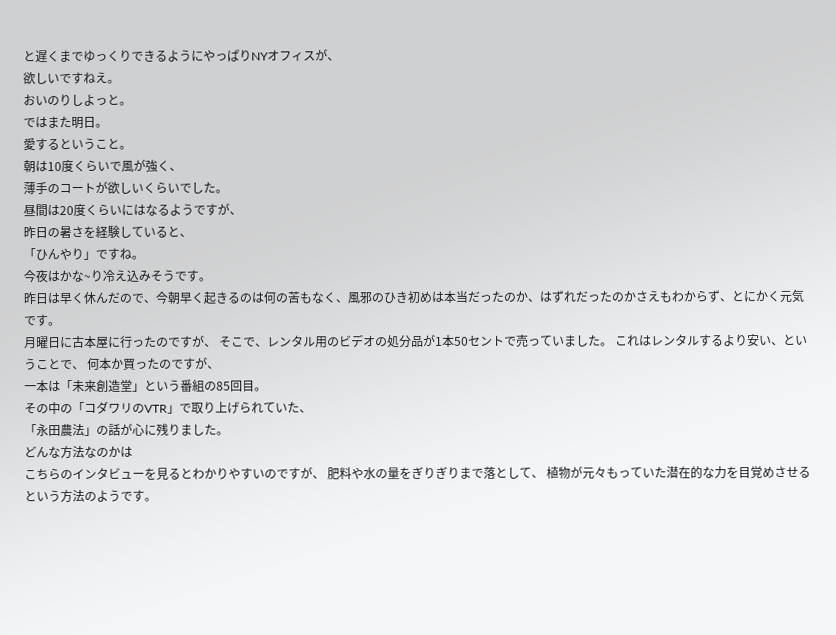と遅くまでゆっくりできるようにやっぱりNYオフィスが、
欲しいですねえ。
おいのりしよっと。
ではまた明日。
愛するということ。
朝は10度くらいで風が強く、
薄手のコートが欲しいくらいでした。
昼間は20度くらいにはなるようですが、
昨日の暑さを経験していると、
「ひんやり」ですね。
今夜はかな~り冷え込みそうです。
昨日は早く休んだので、今朝早く起きるのは何の苦もなく、風邪のひき初めは本当だったのか、はずれだったのかさえもわからず、とにかく元気です。
月曜日に古本屋に行ったのですが、 そこで、レンタル用のビデオの処分品が1本50セントで売っていました。 これはレンタルするより安い、ということで、 何本か買ったのですが、
一本は「未来創造堂」という番組の85回目。
その中の「コダワリのVTR」で取り上げられていた、
「永田農法」の話が心に残りました。
どんな方法なのかは
こちらのインタビューを見るとわかりやすいのですが、 肥料や水の量をぎりぎりまで落として、 植物が元々もっていた潜在的な力を目覚めさせるという方法のようです。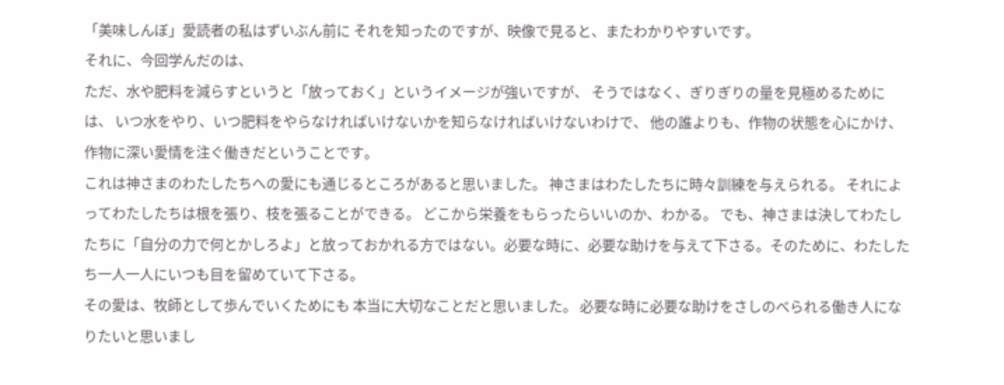「美味しんぼ」愛読者の私はずいぶん前に それを知ったのですが、映像で見ると、またわかりやすいです。
それに、今回学んだのは、
ただ、水や肥料を減らすというと「放っておく」というイメージが強いですが、 そうではなく、ぎりぎりの量を見極めるためには、 いつ水をやり、いつ肥料をやらなければいけないかを知らなければいけないわけで、 他の誰よりも、作物の状態を心にかけ、 作物に深い愛情を注ぐ働きだということです。
これは神さまのわたしたちへの愛にも通じるところがあると思いました。 神さまはわたしたちに時々訓練を与えられる。 それによってわたしたちは根を張り、枝を張ることができる。 どこから栄養をもらったらいいのか、わかる。 でも、神さまは決してわたしたちに「自分の力で何とかしろよ」と放っておかれる方ではない。必要な時に、必要な助けを与えて下さる。そのために、わたしたち一人一人にいつも目を留めていて下さる。
その愛は、牧師として歩んでいくためにも 本当に大切なことだと思いました。 必要な時に必要な助けをさしのべられる働き人になりたいと思いまし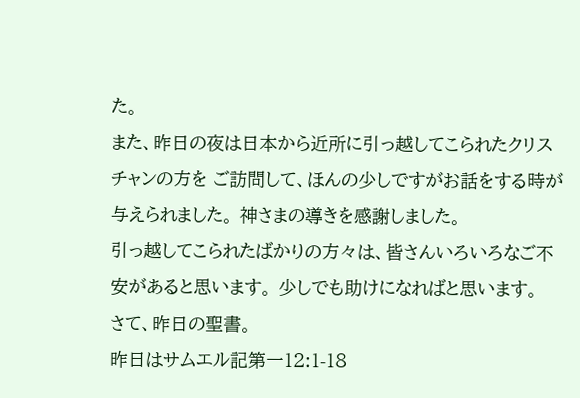た。
また、昨日の夜は日本から近所に引っ越してこられたクリスチャンの方を ご訪問して、ほんの少しですがお話をする時が与えられました。 神さまの導きを感謝しました。
引っ越してこられたばかりの方々は、皆さんいろいろなご不安があると思います。 少しでも助けになればと思います。
さて、昨日の聖書。
昨日はサムエル記第一12:1-18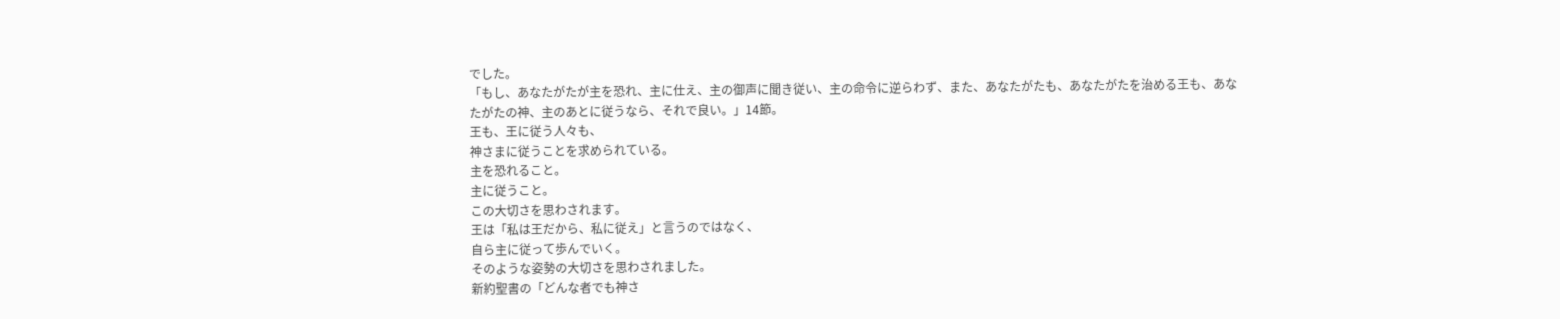でした。
「もし、あなたがたが主を恐れ、主に仕え、主の御声に聞き従い、主の命令に逆らわず、また、あなたがたも、あなたがたを治める王も、あなたがたの神、主のあとに従うなら、それで良い。」14節。
王も、王に従う人々も、
神さまに従うことを求められている。
主を恐れること。
主に従うこと。
この大切さを思わされます。
王は「私は王だから、私に従え」と言うのではなく、
自ら主に従って歩んでいく。
そのような姿勢の大切さを思わされました。
新約聖書の「どんな者でも神さ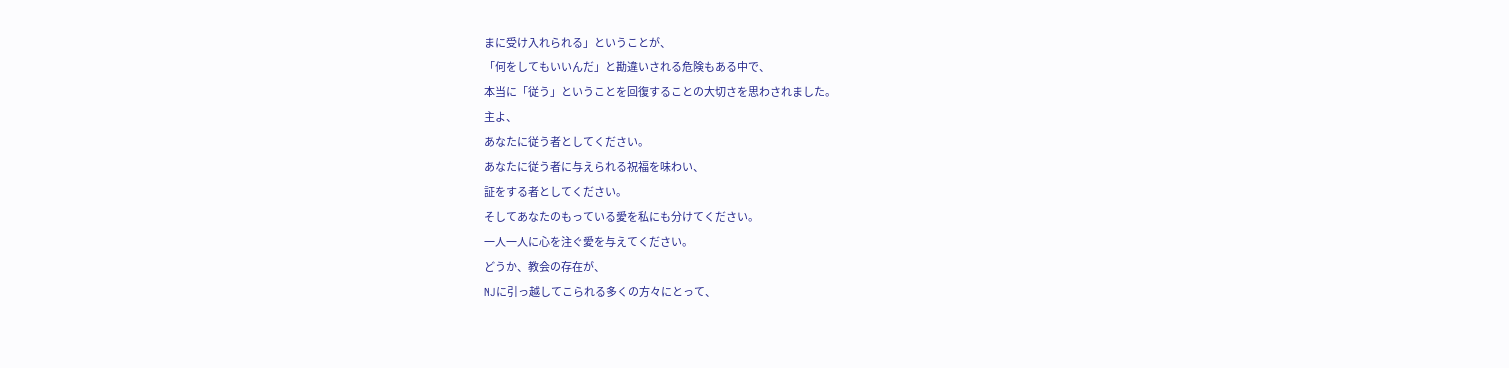まに受け入れられる」ということが、
「何をしてもいいんだ」と勘違いされる危険もある中で、
本当に「従う」ということを回復することの大切さを思わされました。
主よ、
あなたに従う者としてください。
あなたに従う者に与えられる祝福を味わい、
証をする者としてください。
そしてあなたのもっている愛を私にも分けてください。
一人一人に心を注ぐ愛を与えてください。
どうか、教会の存在が、
NJに引っ越してこられる多くの方々にとって、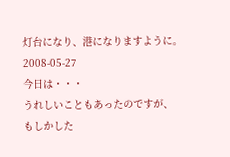灯台になり、港になりますように。
2008-05-27
今日は・・・
うれしいこともあったのですが、
もしかした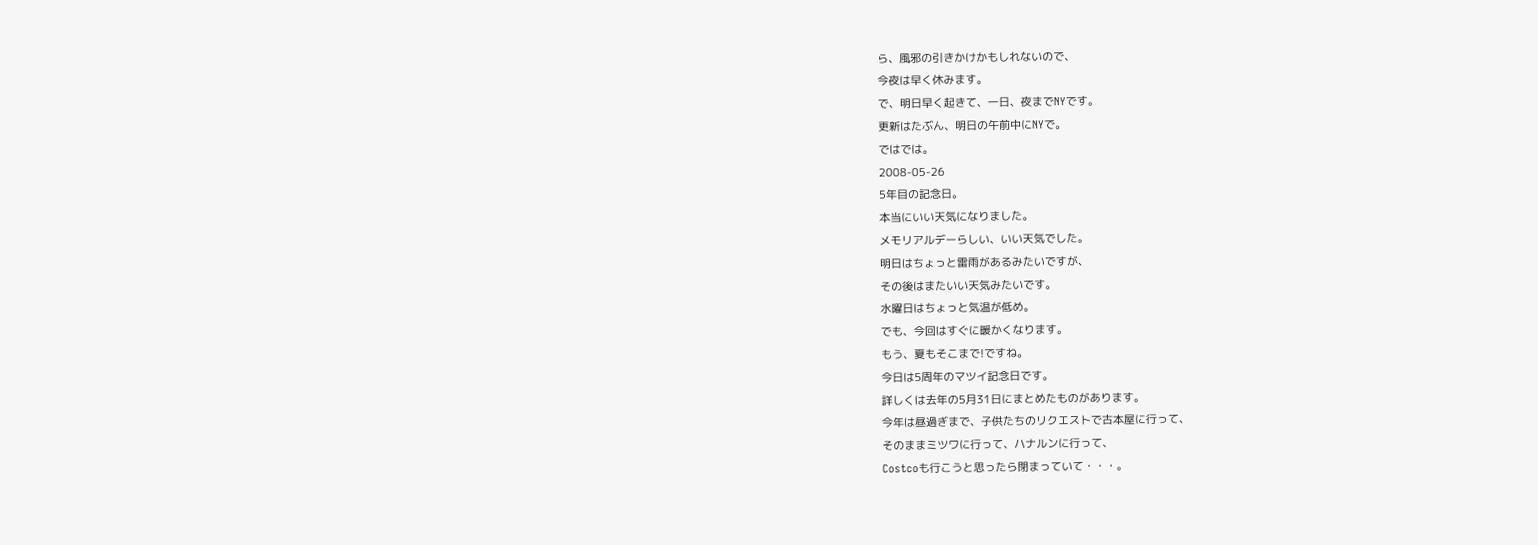ら、風邪の引きかけかもしれないので、
今夜は早く休みます。
で、明日早く起きて、一日、夜までNYです。
更新はたぶん、明日の午前中にNYで。
ではでは。
2008-05-26
5年目の記念日。
本当にいい天気になりました。
メモリアルデーらしい、いい天気でした。
明日はちょっと雷雨があるみたいですが、
その後はまたいい天気みたいです。
水曜日はちょっと気温が低め。
でも、今回はすぐに暖かくなります。
もう、夏もそこまで!ですね。
今日は5周年のマツイ記念日です。
詳しくは去年の5月31日にまとめたものがあります。
今年は昼過ぎまで、子供たちのリクエストで古本屋に行って、
そのままミツワに行って、ハナルンに行って、
Costcoも行こうと思ったら閉まっていて・・・。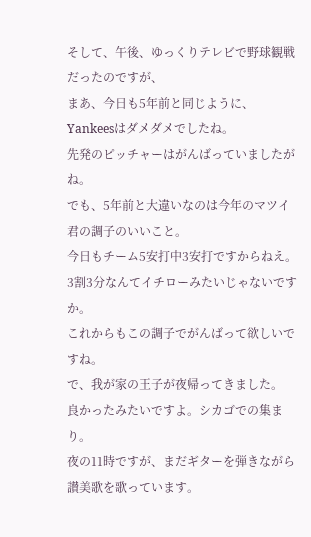そして、午後、ゆっくりテレビで野球観戦だったのですが、
まあ、今日も5年前と同じように、Yankeesはダメダメでしたね。
先発のピッチャーはがんばっていましたがね。
でも、5年前と大違いなのは今年のマツイ君の調子のいいこと。
今日もチーム5安打中3安打ですからねえ。
3割3分なんてイチローみたいじゃないですか。
これからもこの調子でがんばって欲しいですね。
で、我が家の王子が夜帰ってきました。
良かったみたいですよ。シカゴでの集まり。
夜の11時ですが、まだギターを弾きながら讃美歌を歌っています。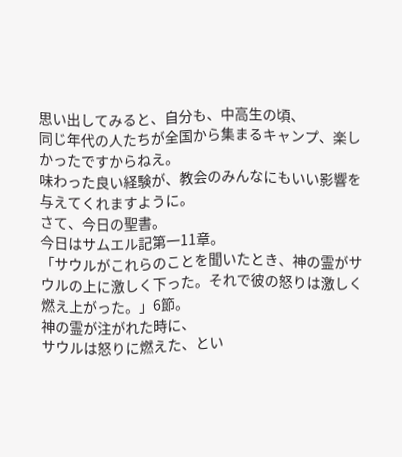思い出してみると、自分も、中高生の頃、
同じ年代の人たちが全国から集まるキャンプ、楽しかったですからねえ。
味わった良い経験が、教会のみんなにもいい影響を与えてくれますように。
さて、今日の聖書。
今日はサムエル記第一11章。
「サウルがこれらのことを聞いたとき、神の霊がサウルの上に激しく下った。それで彼の怒りは激しく燃え上がった。」6節。
神の霊が注がれた時に、
サウルは怒りに燃えた、とい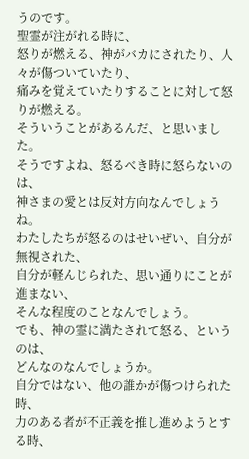うのです。
聖霊が注がれる時に、
怒りが燃える、神がバカにされたり、人々が傷ついていたり、
痛みを覚えていたりすることに対して怒りが燃える。
そういうことがあるんだ、と思いました。
そうですよね、怒るべき時に怒らないのは、
神さまの愛とは反対方向なんでしょうね。
わたしたちが怒るのはせいぜい、自分が無視された、
自分が軽んじられた、思い通りにことが進まない、
そんな程度のことなんでしょう。
でも、神の霊に満たされて怒る、というのは、
どんなのなんでしょうか。
自分ではない、他の誰かが傷つけられた時、
力のある者が不正義を推し進めようとする時、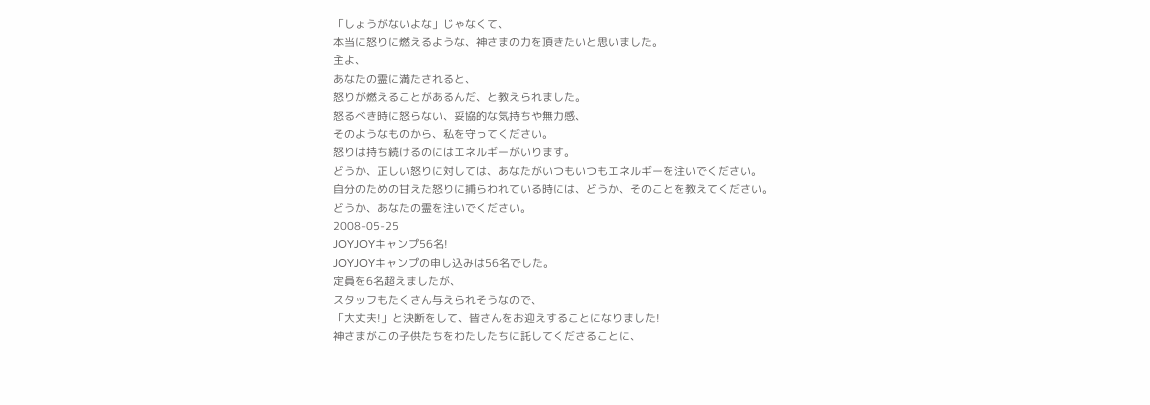「しょうがないよな」じゃなくて、
本当に怒りに燃えるような、神さまの力を頂きたいと思いました。
主よ、
あなたの霊に満たされると、
怒りが燃えることがあるんだ、と教えられました。
怒るべき時に怒らない、妥協的な気持ちや無力感、
そのようなものから、私を守ってください。
怒りは持ち続けるのにはエネルギーがいります。
どうか、正しい怒りに対しては、あなたがいつもいつもエネルギーを注いでください。
自分のための甘えた怒りに捕らわれている時には、どうか、そのことを教えてください。
どうか、あなたの霊を注いでください。
2008-05-25
JOYJOYキャンプ56名!
JOYJOYキャンプの申し込みは56名でした。
定員を6名超えましたが、
スタッフもたくさん与えられそうなので、
「大丈夫!」と決断をして、皆さんをお迎えすることになりました!
神さまがこの子供たちをわたしたちに託してくださることに、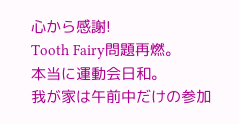心から感謝!
Tooth Fairy問題再燃。
本当に運動会日和。
我が家は午前中だけの参加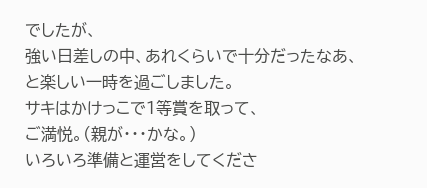でしたが、
強い日差しの中、あれくらいで十分だったなあ、
と楽しい一時を過ごしました。
サキはかけっこで1等賞を取って、
ご満悦。(親が・・・かな。)
いろいろ準備と運営をしてくださ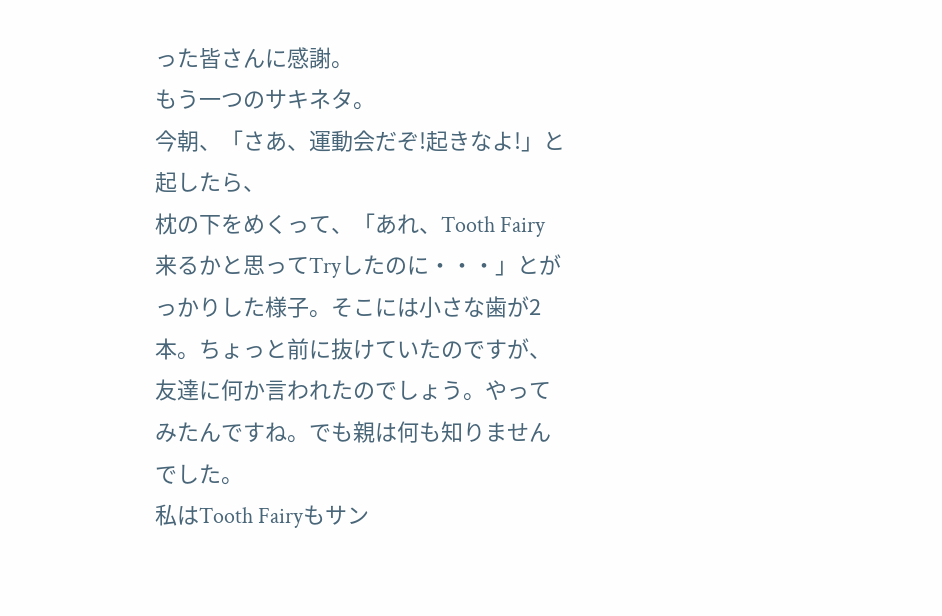った皆さんに感謝。
もう一つのサキネタ。
今朝、「さあ、運動会だぞ!起きなよ!」と起したら、
枕の下をめくって、「あれ、Tooth Fairy来るかと思ってTryしたのに・・・」とがっかりした様子。そこには小さな歯が2本。ちょっと前に抜けていたのですが、友達に何か言われたのでしょう。やってみたんですね。でも親は何も知りませんでした。
私はTooth Fairyもサン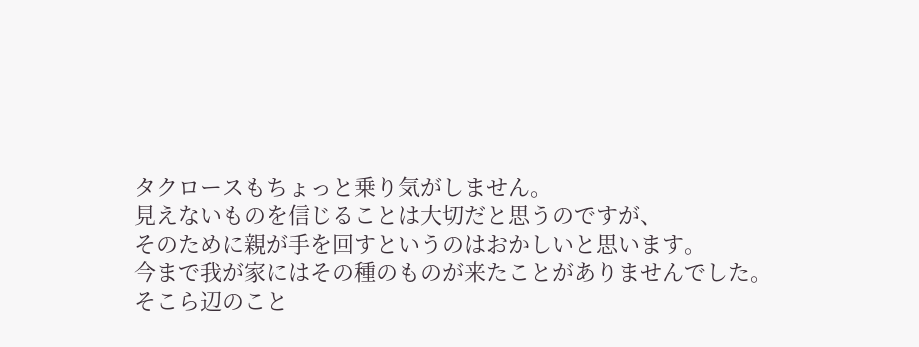タクロースもちょっと乗り気がしません。
見えないものを信じることは大切だと思うのですが、
そのために親が手を回すというのはおかしいと思います。
今まで我が家にはその種のものが来たことがありませんでした。
そこら辺のこと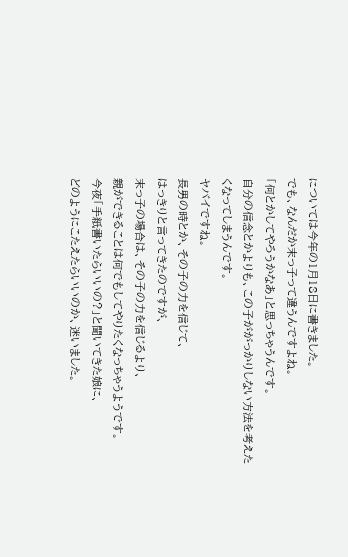については今年の1月18日に書きました。
でも、なんだか末っ子って違うんですよね。
「何とかしてやろうかなあ」と思っちゃうんです。
自分の信念とかよりも、この子ががっかりしない方法を考えたくなってしまうんです。
ヤバイですね。
長男の時とか、その子の力を信じて、
はっきりと言ってきたのですが、
末っ子の場合は、その子の力を信じるより、
親ができることは何でもしてやりたくなっちゃうようです。
今夜「手紙書いたらいいの?」と聞いてきた娘に、
どのようにこたえたらいいのか、迷いました。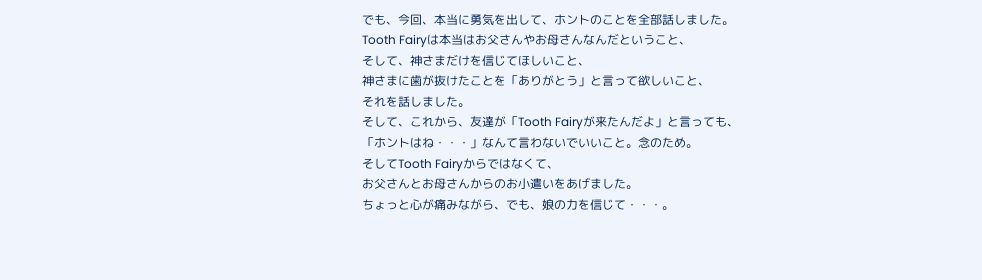でも、今回、本当に勇気を出して、ホントのことを全部話しました。
Tooth Fairyは本当はお父さんやお母さんなんだということ、
そして、神さまだけを信じてほしいこと、
神さまに歯が抜けたことを「ありがとう」と言って欲しいこと、
それを話しました。
そして、これから、友達が「Tooth Fairyが来たんだよ」と言っても、
「ホントはね・・・」なんて言わないでいいこと。念のため。
そしてTooth Fairyからではなくて、
お父さんとお母さんからのお小遣いをあげました。
ちょっと心が痛みながら、でも、娘の力を信じて・・・。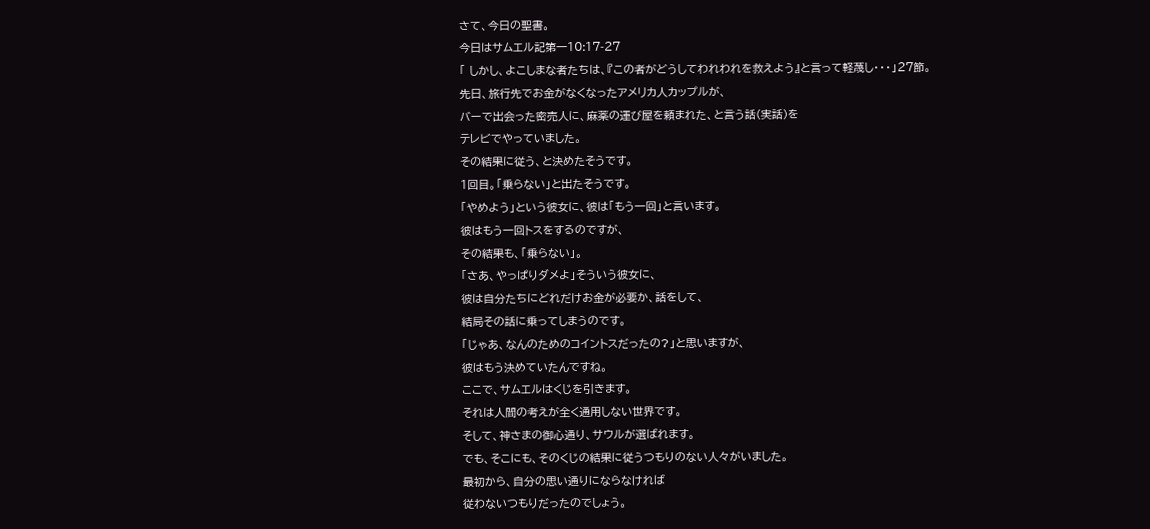さて、今日の聖書。
今日はサムエル記第一10:17-27
「 しかし、よこしまな者たちは、『この者がどうしてわれわれを救えよう』と言って軽蔑し・・・」27節。
先日、旅行先でお金がなくなったアメリカ人カップルが、
バーで出会った密売人に、麻薬の運び屋を頼まれた、と言う話(実話)を
テレビでやっていました。
その結果に従う、と決めたそうです。
1回目。「乗らない」と出たそうです。
「やめよう」という彼女に、彼は「もう一回」と言います。
彼はもう一回トスをするのですが、
その結果も、「乗らない」。
「さあ、やっぱりダメよ」そういう彼女に、
彼は自分たちにどれだけお金が必要か、話をして、
結局その話に乗ってしまうのです。
「じゃあ、なんのためのコイントスだったの?」と思いますが、
彼はもう決めていたんですね。
ここで、サムエルはくじを引きます。
それは人間の考えが全く通用しない世界です。
そして、神さまの御心通り、サウルが選ばれます。
でも、そこにも、そのくじの結果に従うつもりのない人々がいました。
最初から、自分の思い通りにならなければ
従わないつもりだったのでしょう。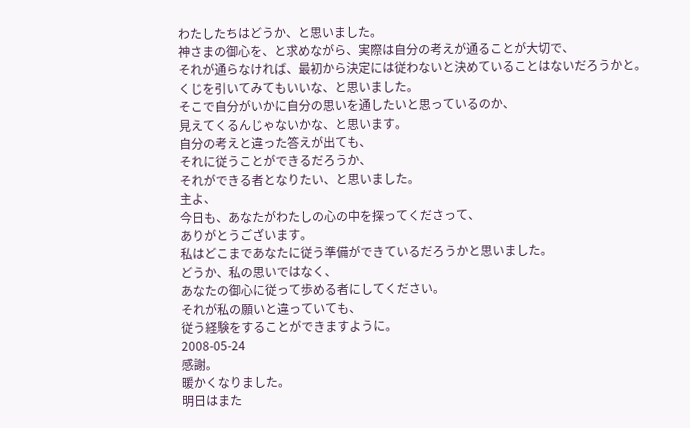わたしたちはどうか、と思いました。
神さまの御心を、と求めながら、実際は自分の考えが通ることが大切で、
それが通らなければ、最初から決定には従わないと決めていることはないだろうかと。
くじを引いてみてもいいな、と思いました。
そこで自分がいかに自分の思いを通したいと思っているのか、
見えてくるんじゃないかな、と思います。
自分の考えと違った答えが出ても、
それに従うことができるだろうか、
それができる者となりたい、と思いました。
主よ、
今日も、あなたがわたしの心の中を探ってくださって、
ありがとうございます。
私はどこまであなたに従う準備ができているだろうかと思いました。
どうか、私の思いではなく、
あなたの御心に従って歩める者にしてください。
それが私の願いと違っていても、
従う経験をすることができますように。
2008-05-24
感謝。
暖かくなりました。
明日はまた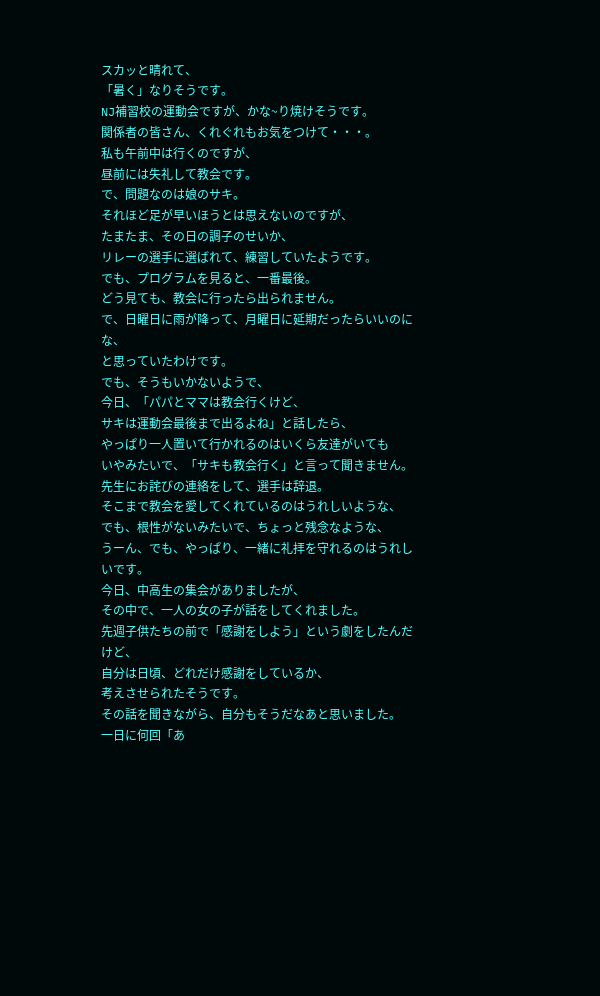スカッと晴れて、
「暑く」なりそうです。
NJ補習校の運動会ですが、かな~り焼けそうです。
関係者の皆さん、くれぐれもお気をつけて・・・。
私も午前中は行くのですが、
昼前には失礼して教会です。
で、問題なのは娘のサキ。
それほど足が早いほうとは思えないのですが、
たまたま、その日の調子のせいか、
リレーの選手に選ばれて、練習していたようです。
でも、プログラムを見ると、一番最後。
どう見ても、教会に行ったら出られません。
で、日曜日に雨が降って、月曜日に延期だったらいいのにな、
と思っていたわけです。
でも、そうもいかないようで、
今日、「パパとママは教会行くけど、
サキは運動会最後まで出るよね」と話したら、
やっぱり一人置いて行かれるのはいくら友達がいても
いやみたいで、「サキも教会行く」と言って聞きません。
先生にお詫びの連絡をして、選手は辞退。
そこまで教会を愛してくれているのはうれしいような、
でも、根性がないみたいで、ちょっと残念なような、
うーん、でも、やっぱり、一緒に礼拝を守れるのはうれしいです。
今日、中高生の集会がありましたが、
その中で、一人の女の子が話をしてくれました。
先週子供たちの前で「感謝をしよう」という劇をしたんだけど、
自分は日頃、どれだけ感謝をしているか、
考えさせられたそうです。
その話を聞きながら、自分もそうだなあと思いました。
一日に何回「あ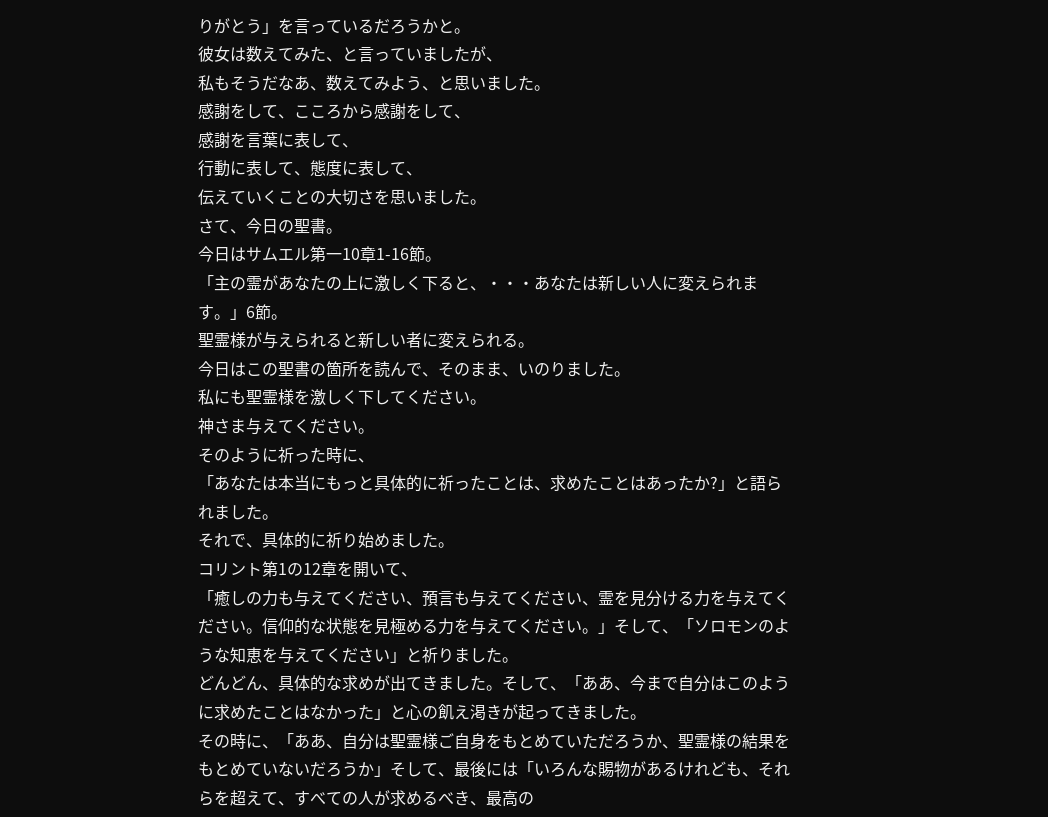りがとう」を言っているだろうかと。
彼女は数えてみた、と言っていましたが、
私もそうだなあ、数えてみよう、と思いました。
感謝をして、こころから感謝をして、
感謝を言葉に表して、
行動に表して、態度に表して、
伝えていくことの大切さを思いました。
さて、今日の聖書。
今日はサムエル第一10章1-16節。
「主の霊があなたの上に激しく下ると、・・・あなたは新しい人に変えられます。」6節。
聖霊様が与えられると新しい者に変えられる。
今日はこの聖書の箇所を読んで、そのまま、いのりました。
私にも聖霊様を激しく下してください。
神さま与えてください。
そのように祈った時に、
「あなたは本当にもっと具体的に祈ったことは、求めたことはあったか?」と語られました。
それで、具体的に祈り始めました。
コリント第1の12章を開いて、
「癒しの力も与えてください、預言も与えてください、霊を見分ける力を与えてください。信仰的な状態を見極める力を与えてください。」そして、「ソロモンのような知恵を与えてください」と祈りました。
どんどん、具体的な求めが出てきました。そして、「ああ、今まで自分はこのように求めたことはなかった」と心の飢え渇きが起ってきました。
その時に、「ああ、自分は聖霊様ご自身をもとめていただろうか、聖霊様の結果をもとめていないだろうか」そして、最後には「いろんな賜物があるけれども、それらを超えて、すべての人が求めるべき、最高の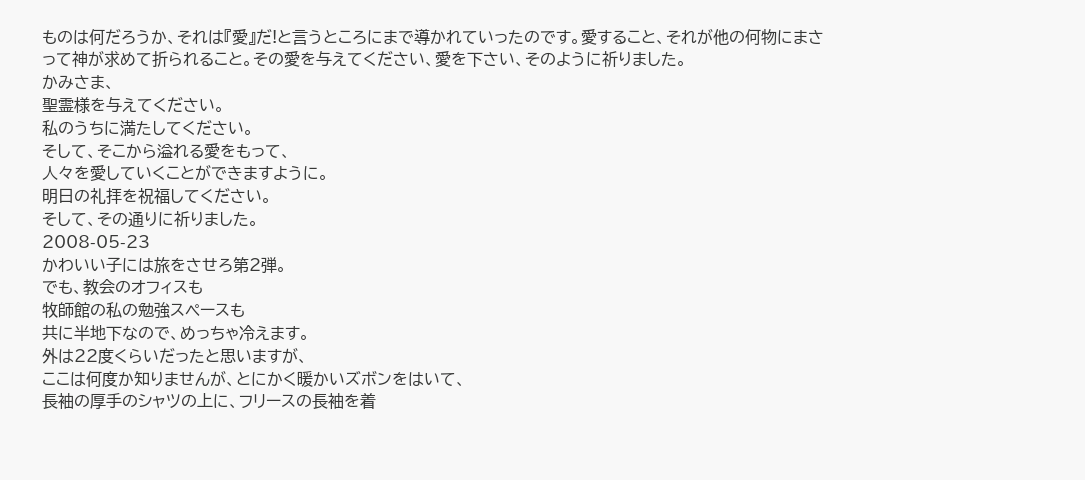ものは何だろうか、それは『愛』だ!と言うところにまで導かれていったのです。愛すること、それが他の何物にまさって神が求めて折られること。その愛を与えてください、愛を下さい、そのように祈りました。
かみさま、
聖霊様を与えてください。
私のうちに満たしてください。
そして、そこから溢れる愛をもって、
人々を愛していくことができますように。
明日の礼拝を祝福してください。
そして、その通りに祈りました。
2008-05-23
かわいい子には旅をさせろ第2弾。
でも、教会のオフィスも
牧師館の私の勉強スペースも
共に半地下なので、めっちゃ冷えます。
外は22度くらいだったと思いますが、
ここは何度か知りませんが、とにかく暖かいズボンをはいて、
長袖の厚手のシャツの上に、フリースの長袖を着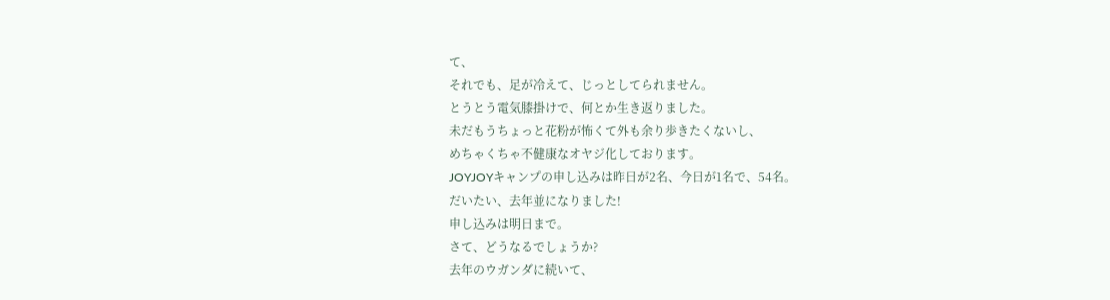て、
それでも、足が冷えて、じっとしてられません。
とうとう電気膝掛けで、何とか生き返りました。
未だもうちょっと花粉が怖くて外も余り歩きたくないし、
めちゃくちゃ不健康なオヤジ化しております。
JOYJOYキャンプの申し込みは昨日が2名、今日が1名で、54名。
だいたい、去年並になりました!
申し込みは明日まで。
さて、どうなるでしょうか?
去年のウガンダに続いて、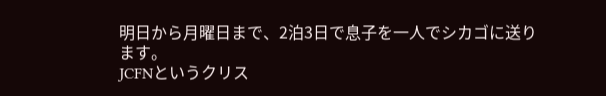明日から月曜日まで、2泊3日で息子を一人でシカゴに送ります。
JCFNというクリス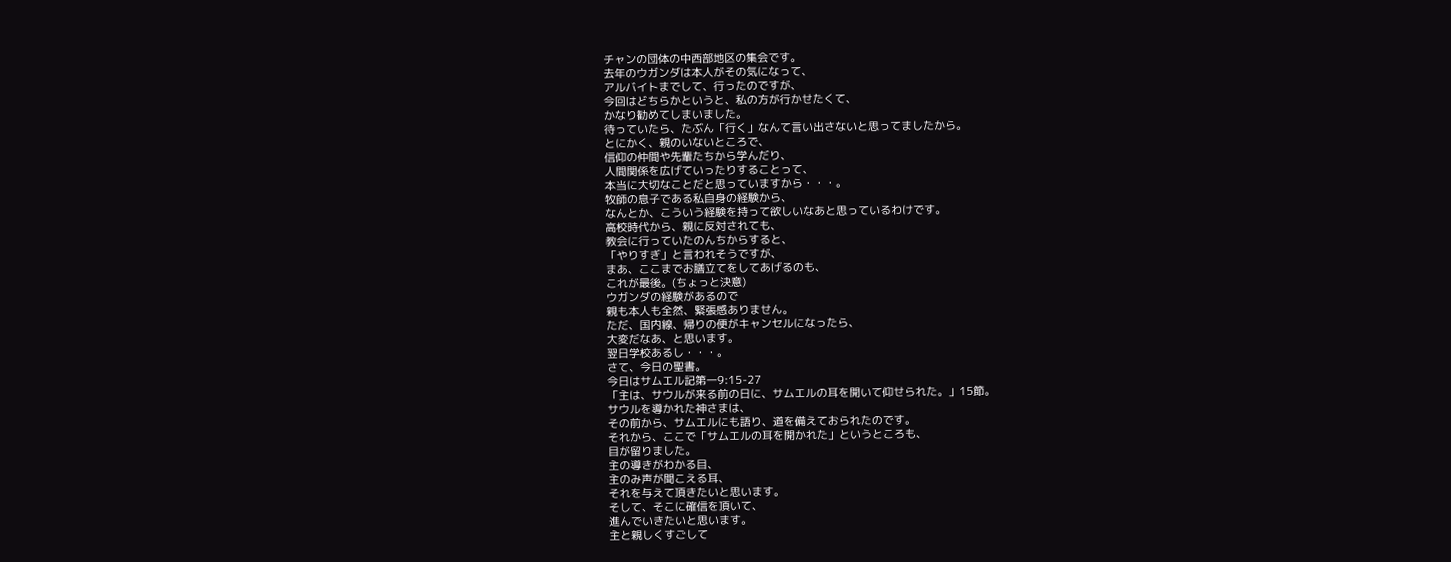チャンの団体の中西部地区の集会です。
去年のウガンダは本人がその気になって、
アルバイトまでして、行ったのですが、
今回はどちらかというと、私の方が行かせたくて、
かなり勧めてしまいました。
待っていたら、たぶん「行く」なんて言い出さないと思ってましたから。
とにかく、親のいないところで、
信仰の仲間や先輩たちから学んだり、
人間関係を広げていったりすることって、
本当に大切なことだと思っていますから・・・。
牧師の息子である私自身の経験から、
なんとか、こういう経験を持って欲しいなあと思っているわけです。
高校時代から、親に反対されても、
教会に行っていたのんちからすると、
「やりすぎ」と言われそうですが、
まあ、ここまでお膳立てをしてあげるのも、
これが最後。(ちょっと決意)
ウガンダの経験があるので
親も本人も全然、緊張感ありません。
ただ、国内線、帰りの便がキャンセルになったら、
大変だなあ、と思います。
翌日学校あるし・・・。
さて、今日の聖書。
今日はサムエル記第一9:15-27
「主は、サウルが来る前の日に、サムエルの耳を開いて仰せられた。」15節。
サウルを導かれた神さまは、
その前から、サムエルにも語り、道を備えておられたのです。
それから、ここで「サムエルの耳を開かれた」というところも、
目が留りました。
主の導きがわかる目、
主のみ声が聞こえる耳、
それを与えて頂きたいと思います。
そして、そこに確信を頂いて、
進んでいきたいと思います。
主と親しくすごして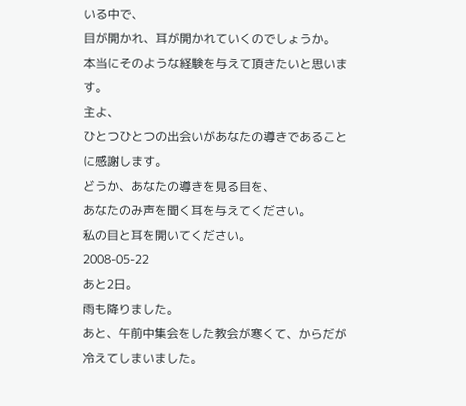いる中で、
目が開かれ、耳が開かれていくのでしょうか。
本当にそのような経験を与えて頂きたいと思います。
主よ、
ひとつひとつの出会いがあなたの導きであることに感謝します。
どうか、あなたの導きを見る目を、
あなたのみ声を聞く耳を与えてください。
私の目と耳を開いてください。
2008-05-22
あと2日。
雨も降りました。
あと、午前中集会をした教会が寒くて、からだが冷えてしまいました。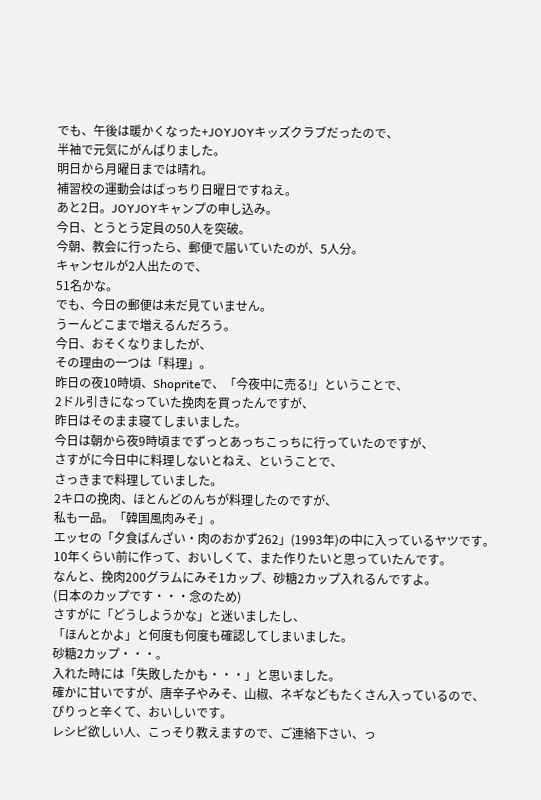でも、午後は暖かくなった+JOYJOYキッズクラブだったので、
半袖で元気にがんばりました。
明日から月曜日までは晴れ。
補習校の運動会はばっちり日曜日ですねえ。
あと2日。JOYJOYキャンプの申し込み。
今日、とうとう定員の50人を突破。
今朝、教会に行ったら、郵便で届いていたのが、5人分。
キャンセルが2人出たので、
51名かな。
でも、今日の郵便は未だ見ていません。
うーんどこまで増えるんだろう。
今日、おそくなりましたが、
その理由の一つは「料理」。
昨日の夜10時頃、Shopriteで、「今夜中に売る!」ということで、
2ドル引きになっていた挽肉を買ったんですが、
昨日はそのまま寝てしまいました。
今日は朝から夜9時頃までずっとあっちこっちに行っていたのですが、
さすがに今日中に料理しないとねえ、ということで、
さっきまで料理していました。
2キロの挽肉、ほとんどのんちが料理したのですが、
私も一品。「韓国風肉みそ」。
エッセの「夕食ばんざい・肉のおかず262」(1993年)の中に入っているヤツです。
10年くらい前に作って、おいしくて、また作りたいと思っていたんです。
なんと、挽肉200グラムにみそ1カップ、砂糖2カップ入れるんですよ。
(日本のカップです・・・念のため)
さすがに「どうしようかな」と迷いましたし、
「ほんとかよ」と何度も何度も確認してしまいました。
砂糖2カップ・・・。
入れた時には「失敗したかも・・・」と思いました。
確かに甘いですが、唐辛子やみそ、山椒、ネギなどもたくさん入っているので、
ぴりっと辛くて、おいしいです。
レシピ欲しい人、こっそり教えますので、ご連絡下さい、っ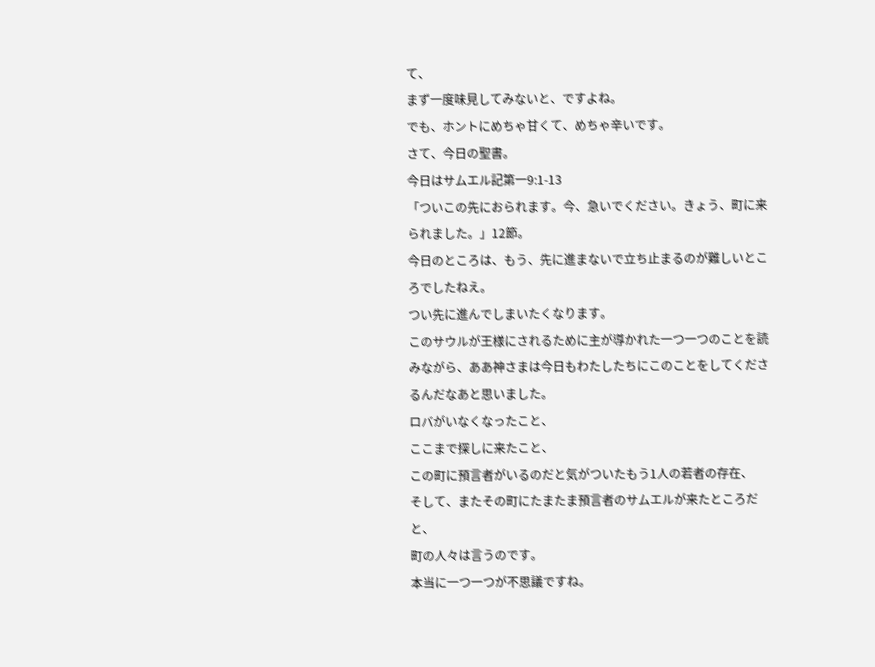て、
まず一度味見してみないと、ですよね。
でも、ホントにめちゃ甘くて、めちゃ辛いです。
さて、今日の聖書。
今日はサムエル記第一9:1-13
「ついこの先におられます。今、急いでください。きょう、町に来られました。」12節。
今日のところは、もう、先に進まないで立ち止まるのが難しいところでしたねえ。
つい先に進んでしまいたくなります。
このサウルが王様にされるために主が導かれた一つ一つのことを読みながら、ああ神さまは今日もわたしたちにこのことをしてくださるんだなあと思いました。
ロバがいなくなったこと、
ここまで探しに来たこと、
この町に預言者がいるのだと気がついたもう1人の若者の存在、
そして、またその町にたまたま預言者のサムエルが来たところだと、
町の人々は言うのです。
本当に一つ一つが不思議ですね。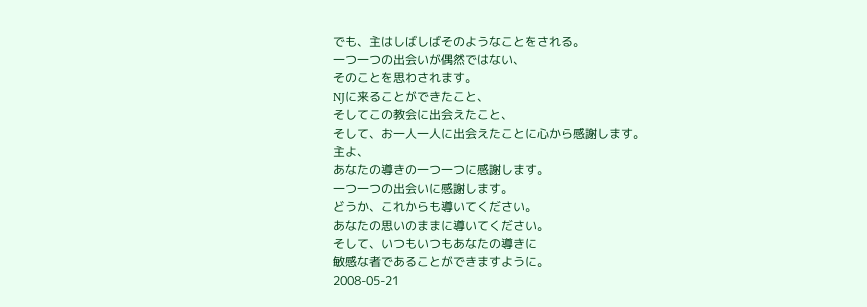でも、主はしばしばそのようなことをされる。
一つ一つの出会いが偶然ではない、
そのことを思わされます。
NJに来ることができたこと、
そしてこの教会に出会えたこと、
そして、お一人一人に出会えたことに心から感謝します。
主よ、
あなたの導きの一つ一つに感謝します。
一つ一つの出会いに感謝します。
どうか、これからも導いてください。
あなたの思いのままに導いてください。
そして、いつもいつもあなたの導きに
敏感な者であることができますように。
2008-05-21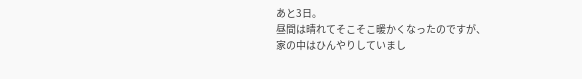あと3日。
昼間は晴れてそこそこ暖かくなったのですが、
家の中はひんやりしていまし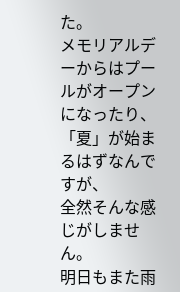た。
メモリアルデーからはプールがオープンになったり、
「夏」が始まるはずなんですが、
全然そんな感じがしません。
明日もまた雨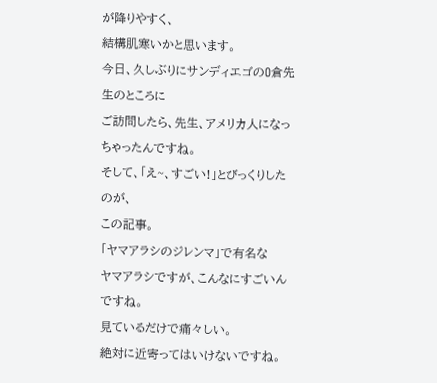が降りやすく、
結構肌寒いかと思います。
今日、久しぶりにサンディエゴのO倉先生のところに
ご訪問したら、先生、アメリカ人になっちゃったんですね。
そして、「え~、すごい!」とびっくりしたのが、
この記事。
「ヤマアラシのジレンマ」で有名な
ヤマアラシですが、こんなにすごいんですね。
見ているだけで痛々しい。
絶対に近寄ってはいけないですね。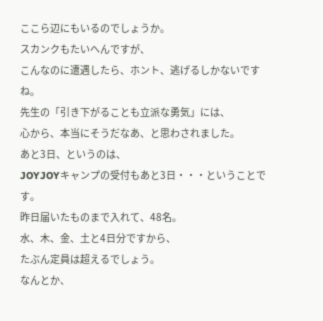ここら辺にもいるのでしょうか。
スカンクもたいへんですが、
こんなのに遭遇したら、ホント、逃げるしかないですね。
先生の「引き下がることも立派な勇気」には、
心から、本当にそうだなあ、と思わされました。
あと3日、というのは、
JOYJOYキャンプの受付もあと3日・・・ということです。
昨日届いたものまで入れて、48名。
水、木、金、土と4日分ですから、
たぶん定員は超えるでしょう。
なんとか、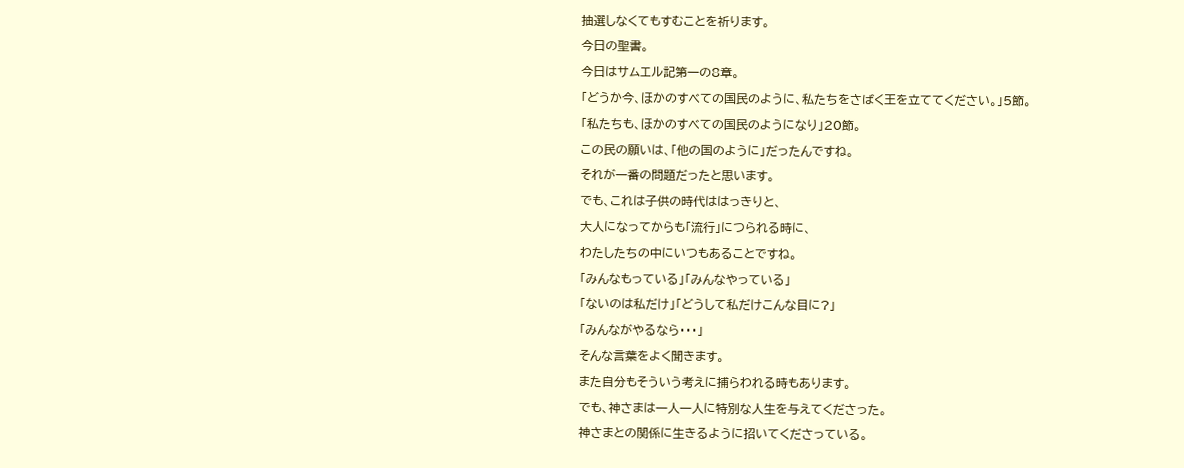抽選しなくてもすむことを祈ります。
今日の聖書。
今日はサムエル記第一の8章。
「どうか今、ほかのすべての国民のように、私たちをさばく王を立ててください。」5節。
「私たちも、ほかのすべての国民のようになり」20節。
この民の願いは、「他の国のように」だったんですね。
それが一番の問題だったと思います。
でも、これは子供の時代ははっきりと、
大人になってからも「流行」につられる時に、
わたしたちの中にいつもあることですね。
「みんなもっている」「みんなやっている」
「ないのは私だけ」「どうして私だけこんな目に?」
「みんながやるなら・・・」
そんな言葉をよく聞きます。
また自分もそういう考えに捕らわれる時もあります。
でも、神さまは一人一人に特別な人生を与えてくださった。
神さまとの関係に生きるように招いてくださっている。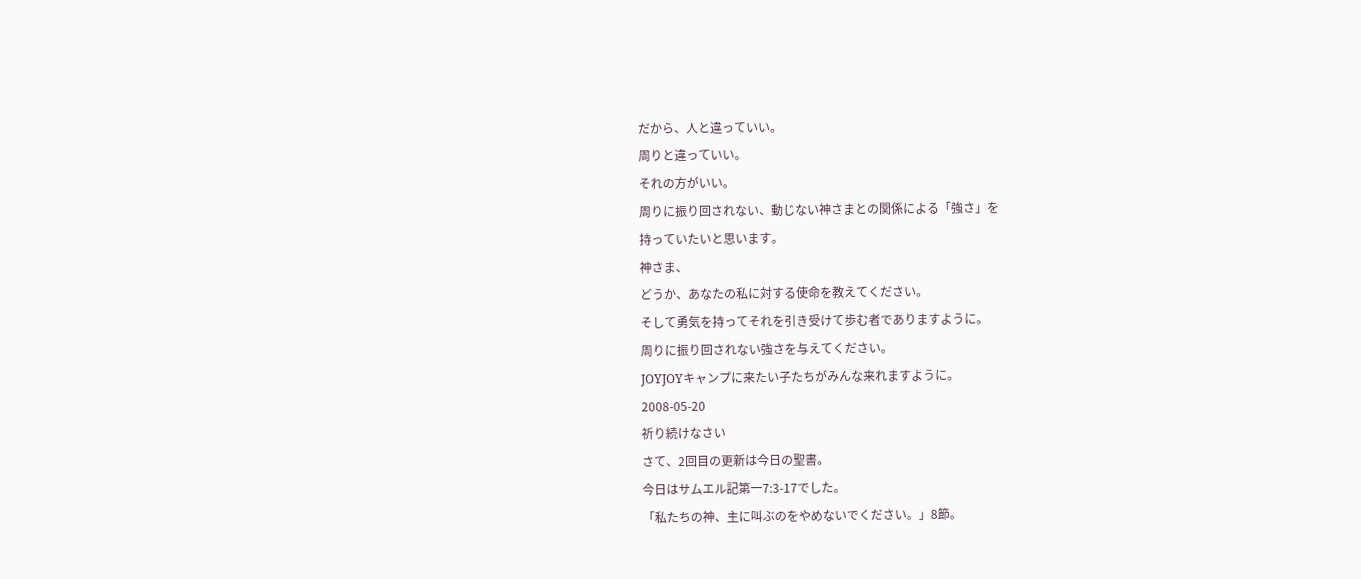だから、人と違っていい。
周りと違っていい。
それの方がいい。
周りに振り回されない、動じない神さまとの関係による「強さ」を
持っていたいと思います。
神さま、
どうか、あなたの私に対する使命を教えてください。
そして勇気を持ってそれを引き受けて歩む者でありますように。
周りに振り回されない強さを与えてください。
JOYJOYキャンプに来たい子たちがみんな来れますように。
2008-05-20
祈り続けなさい
さて、2回目の更新は今日の聖書。
今日はサムエル記第一7:3-17でした。
「私たちの神、主に叫ぶのをやめないでください。」8節。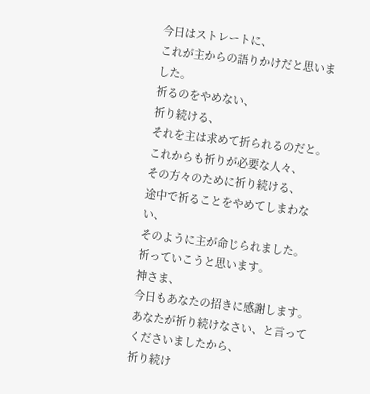今日はストレートに、
これが主からの語りかけだと思いました。
祈るのをやめない、
祈り続ける、
それを主は求めて折られるのだと。
これからも祈りが必要な人々、
その方々のために祈り続ける、
途中で祈ることをやめてしまわない、
そのように主が命じられました。
祈っていこうと思います。
神さま、
今日もあなたの招きに感謝します。
あなたが祈り続けなさい、と言ってくださいましたから、
祈り続け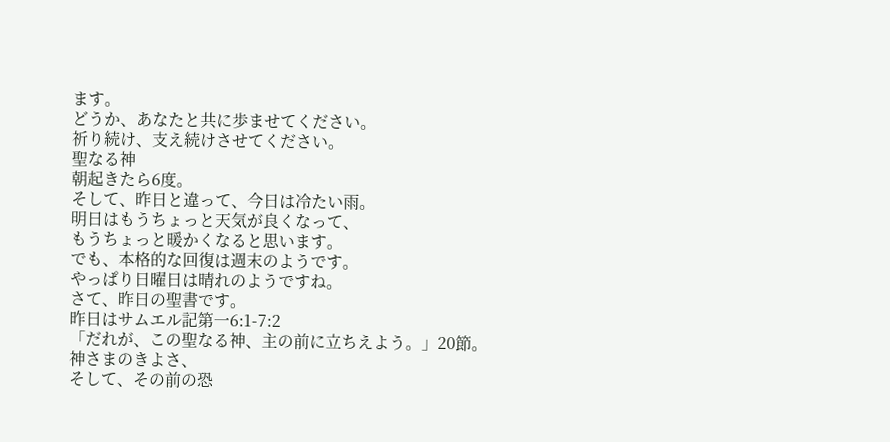ます。
どうか、あなたと共に歩ませてください。
祈り続け、支え続けさせてください。
聖なる神
朝起きたら6度。
そして、昨日と違って、今日は冷たい雨。
明日はもうちょっと天気が良くなって、
もうちょっと暖かくなると思います。
でも、本格的な回復は週末のようです。
やっぱり日曜日は晴れのようですね。
さて、昨日の聖書です。
昨日はサムエル記第一6:1-7:2
「だれが、この聖なる神、主の前に立ちえよう。」20節。
神さまのきよさ、
そして、その前の恐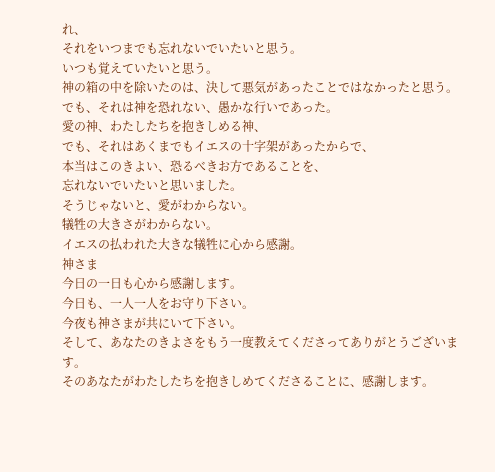れ、
それをいつまでも忘れないでいたいと思う。
いつも覚えていたいと思う。
神の箱の中を除いたのは、決して悪気があったことではなかったと思う。
でも、それは神を恐れない、愚かな行いであった。
愛の神、わたしたちを抱きしめる神、
でも、それはあくまでもイエスの十字架があったからで、
本当はこのきよい、恐るべきお方であることを、
忘れないでいたいと思いました。
そうじゃないと、愛がわからない。
犠牲の大きさがわからない。
イエスの払われた大きな犠牲に心から感謝。
神さま
今日の一日も心から感謝します。
今日も、一人一人をお守り下さい。
今夜も神さまが共にいて下さい。
そして、あなたのきよさをもう一度教えてくださってありがとうございます。
そのあなたがわたしたちを抱きしめてくださることに、感謝します。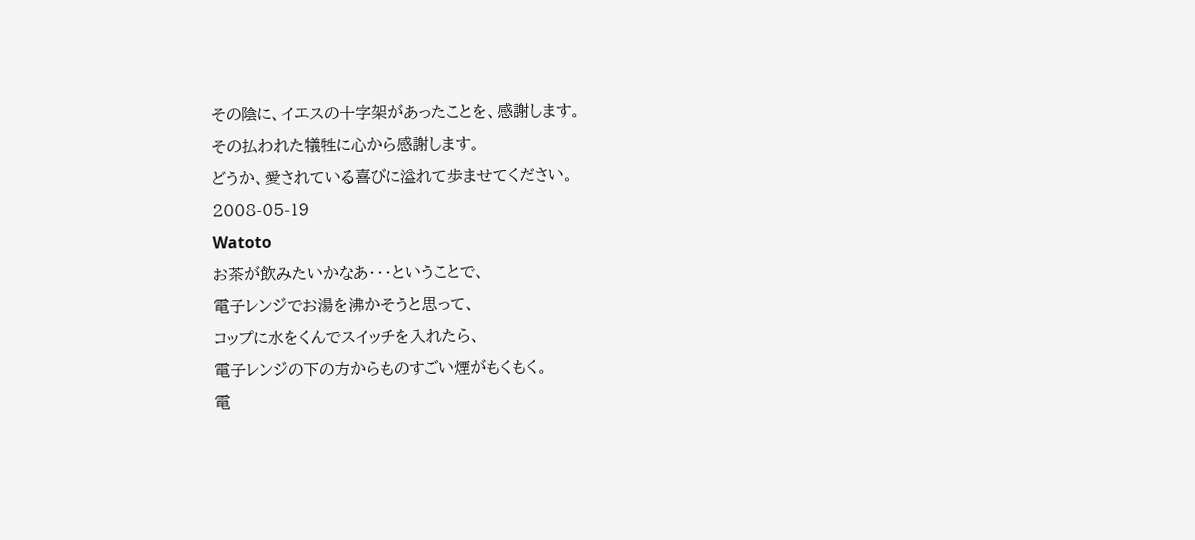その陰に、イエスの十字架があったことを、感謝します。
その払われた犠牲に心から感謝します。
どうか、愛されている喜びに溢れて歩ませてください。
2008-05-19
Watoto
お茶が飲みたいかなあ・・・ということで、
電子レンジでお湯を沸かそうと思って、
コップに水をくんでスイッチを入れたら、
電子レンジの下の方からものすごい煙がもくもく。
電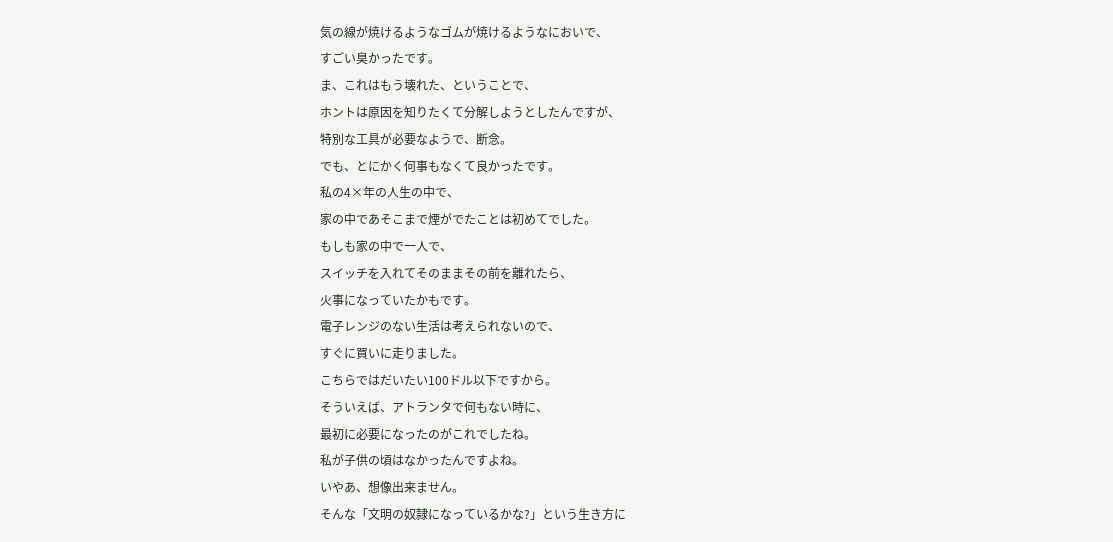気の線が焼けるようなゴムが焼けるようなにおいで、
すごい臭かったです。
ま、これはもう壊れた、ということで、
ホントは原因を知りたくて分解しようとしたんですが、
特別な工具が必要なようで、断念。
でも、とにかく何事もなくて良かったです。
私の4×年の人生の中で、
家の中であそこまで煙がでたことは初めてでした。
もしも家の中で一人で、
スイッチを入れてそのままその前を離れたら、
火事になっていたかもです。
電子レンジのない生活は考えられないので、
すぐに買いに走りました。
こちらではだいたい100ドル以下ですから。
そういえば、アトランタで何もない時に、
最初に必要になったのがこれでしたね。
私が子供の頃はなかったんですよね。
いやあ、想像出来ません。
そんな「文明の奴隷になっているかな?」という生き方に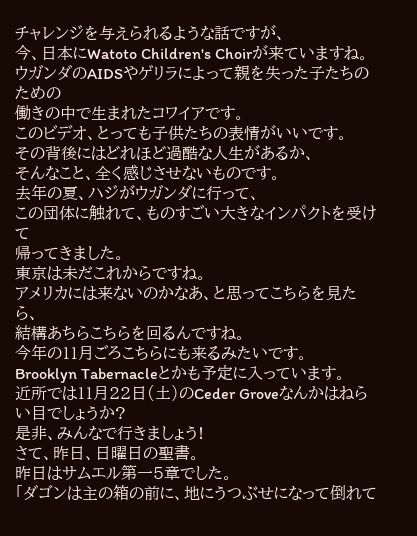チャレンジを与えられるような話ですが、
今、日本にWatoto Children's Choirが来ていますね。
ウガンダのAIDSやゲリラによって親を失った子たちのための
働きの中で生まれたコワイアです。
このビデオ、とっても子供たちの表情がいいです。
その背後にはどれほど過酷な人生があるか、
そんなこと、全く感じさせないものです。
去年の夏、ハジがウガンダに行って、
この団体に触れて、ものすごい大きなインパクトを受けて
帰ってきました。
東京は未だこれからですね。
アメリカには来ないのかなあ、と思ってこちらを見たら、
結構あちらこちらを回るんですね。
今年の11月ごろこちらにも来るみたいです。
Brooklyn Tabernacleとかも予定に入っています。
近所では11月22日(土)のCeder Groveなんかはねらい目でしょうか?
是非、みんなで行きましょう!
さて、昨日、日曜日の聖書。
昨日はサムエル第一5章でした。
「ダゴンは主の箱の前に、地にうつぶせになって倒れて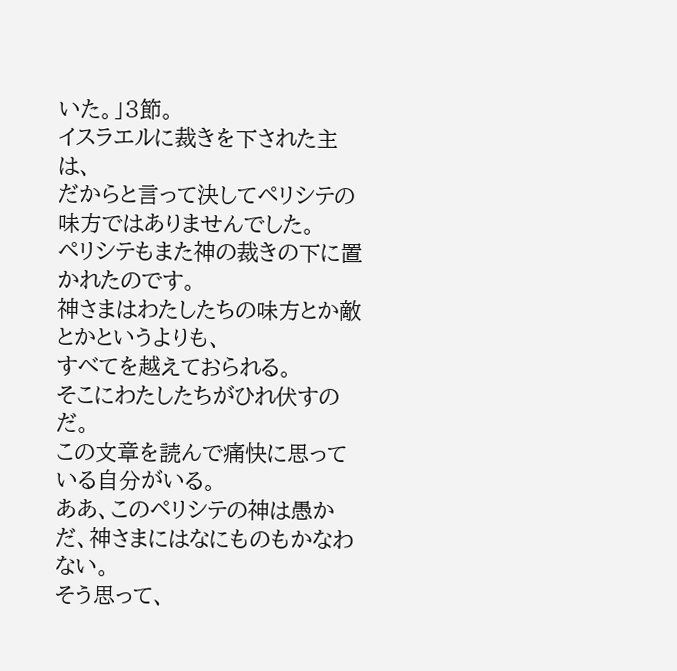いた。」3節。
イスラエルに裁きを下された主は、
だからと言って決してペリシテの味方ではありませんでした。
ペリシテもまた神の裁きの下に置かれたのです。
神さまはわたしたちの味方とか敵とかというよりも、
すべてを越えておられる。
そこにわたしたちがひれ伏すのだ。
この文章を読んで痛快に思っている自分がいる。
ああ、このペリシテの神は愚かだ、神さまにはなにものもかなわない。
そう思って、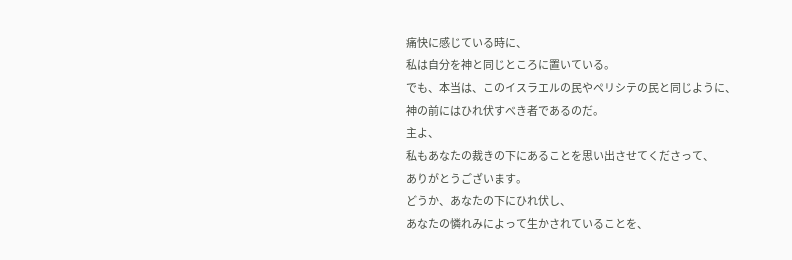痛快に感じている時に、
私は自分を神と同じところに置いている。
でも、本当は、このイスラエルの民やペリシテの民と同じように、
神の前にはひれ伏すべき者であるのだ。
主よ、
私もあなたの裁きの下にあることを思い出させてくださって、
ありがとうございます。
どうか、あなたの下にひれ伏し、
あなたの憐れみによって生かされていることを、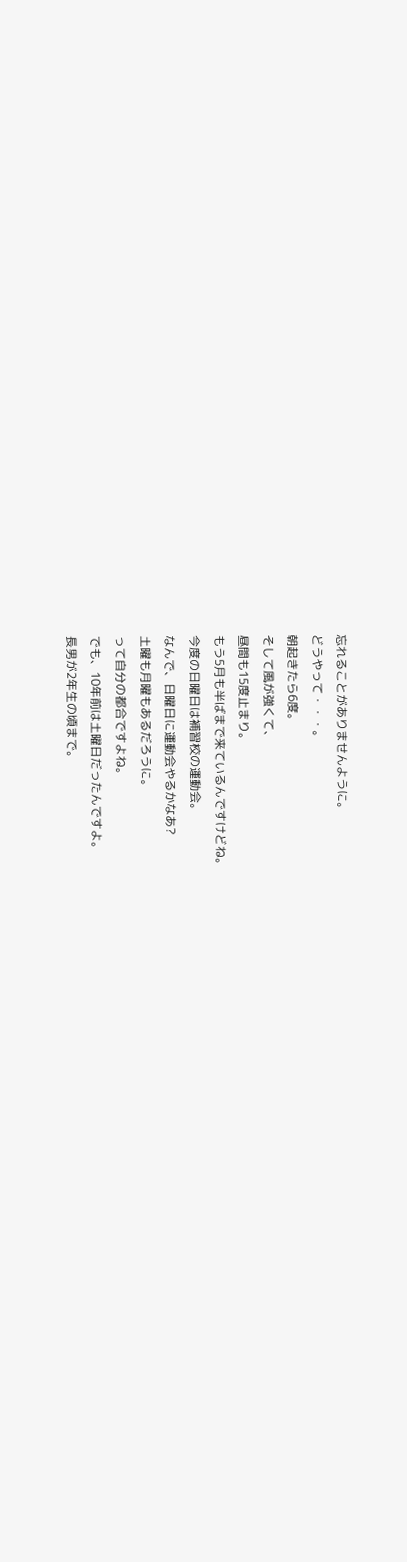忘れることがありませんように。
どうやって・・・。
朝起きたら6度。
そして風が強くて、
昼間も15度止まり。
もう5月も半ばまで来ているんですけどね。
今度の日曜日は補習校の運動会。
なんで、日曜日に運動会やるかなあ?
土曜も月曜もあるだろうに。
って自分の都合ですよね。
でも、10年前は土曜日だったんですよ。
長男が2年生の頃まで。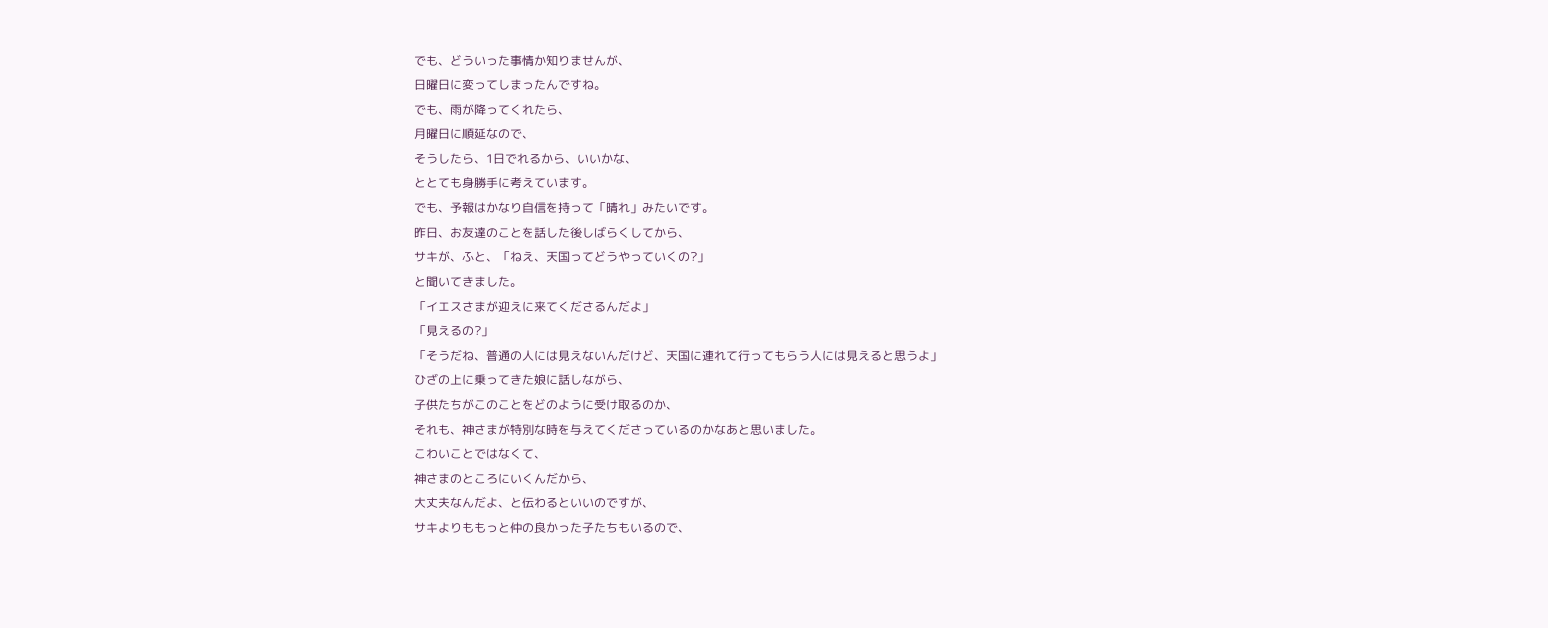でも、どういった事情か知りませんが、
日曜日に変ってしまったんですね。
でも、雨が降ってくれたら、
月曜日に順延なので、
そうしたら、1日でれるから、いいかな、
ととても身勝手に考えています。
でも、予報はかなり自信を持って「晴れ」みたいです。
昨日、お友達のことを話した後しばらくしてから、
サキが、ふと、「ねえ、天国ってどうやっていくの?」
と聞いてきました。
「イエスさまが迎えに来てくださるんだよ」
「見えるの?」
「そうだね、普通の人には見えないんだけど、天国に連れて行ってもらう人には見えると思うよ」
ひざの上に乗ってきた娘に話しながら、
子供たちがこのことをどのように受け取るのか、
それも、神さまが特別な時を与えてくださっているのかなあと思いました。
こわいことではなくて、
神さまのところにいくんだから、
大丈夫なんだよ、と伝わるといいのですが、
サキよりももっと仲の良かった子たちもいるので、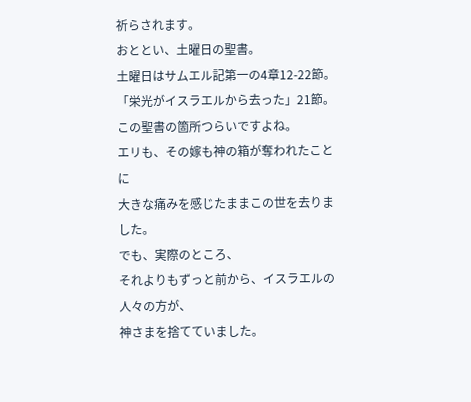祈らされます。
おととい、土曜日の聖書。
土曜日はサムエル記第一の4章12-22節。
「栄光がイスラエルから去った」21節。
この聖書の箇所つらいですよね。
エリも、その嫁も神の箱が奪われたことに
大きな痛みを感じたままこの世を去りました。
でも、実際のところ、
それよりもずっと前から、イスラエルの人々の方が、
神さまを捨てていました。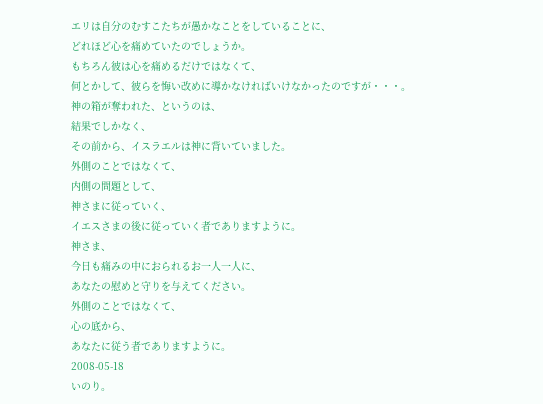エリは自分のむすこたちが愚かなことをしていることに、
どれほど心を痛めていたのでしょうか。
もちろん彼は心を痛めるだけではなくて、
何とかして、彼らを悔い改めに導かなければいけなかったのですが・・・。
神の箱が奪われた、というのは、
結果でしかなく、
その前から、イスラエルは神に背いていました。
外側のことではなくて、
内側の問題として、
神さまに従っていく、
イエスさまの後に従っていく者でありますように。
神さま、
今日も痛みの中におられるお一人一人に、
あなたの慰めと守りを与えてください。
外側のことではなくて、
心の底から、
あなたに従う者でありますように。
2008-05-18
いのり。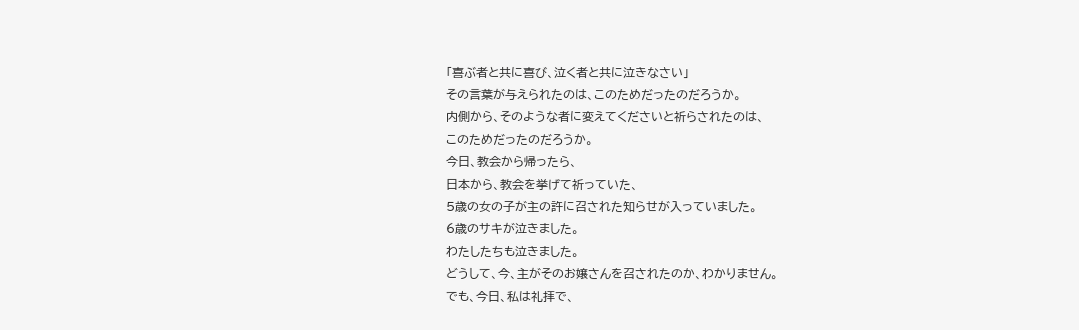「喜ぶ者と共に喜び、泣く者と共に泣きなさい」
その言葉が与えられたのは、このためだったのだろうか。
内側から、そのような者に変えてくださいと祈らされたのは、
このためだったのだろうか。
今日、教会から帰ったら、
日本から、教会を挙げて祈っていた、
5歳の女の子が主の許に召された知らせが入っていました。
6歳のサキが泣きました。
わたしたちも泣きました。
どうして、今、主がそのお嬢さんを召されたのか、わかりません。
でも、今日、私は礼拝で、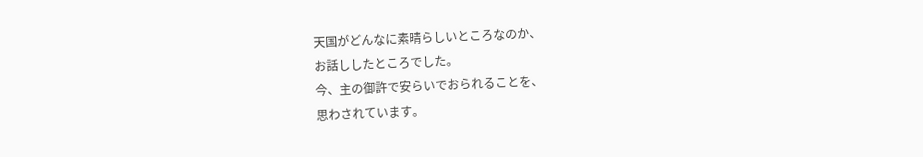天国がどんなに素晴らしいところなのか、
お話ししたところでした。
今、主の御許で安らいでおられることを、
思わされています。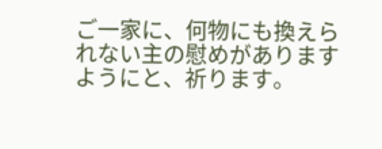ご一家に、何物にも換えられない主の慰めがありますようにと、祈ります。